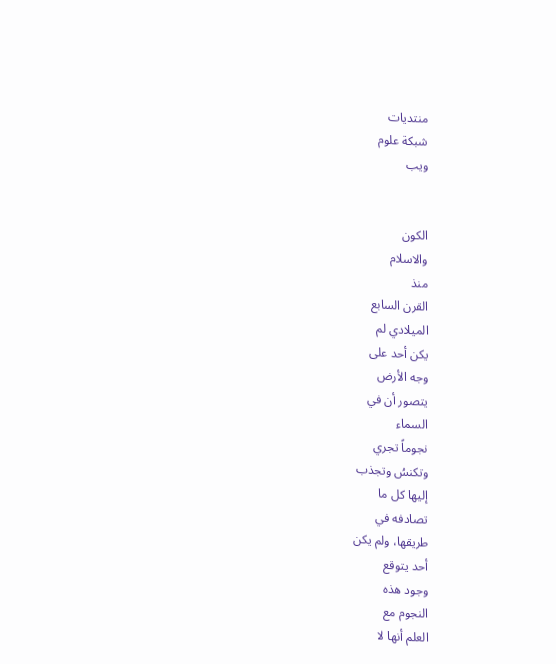منتديات
شبكة علوم
ويب


الكون
والاسلام
منذ
القرن السابع
الميلادي لم
يكن أحد على
وجه الأرض
يتصور أن في
السماء
نجوماً تجري
وتكنسُ وتجذب
إليها كل ما
تصادفه في
طريقها، ولم يكن
أحد يتوقع
وجود هذه
النجوم مع
العلم أنها لا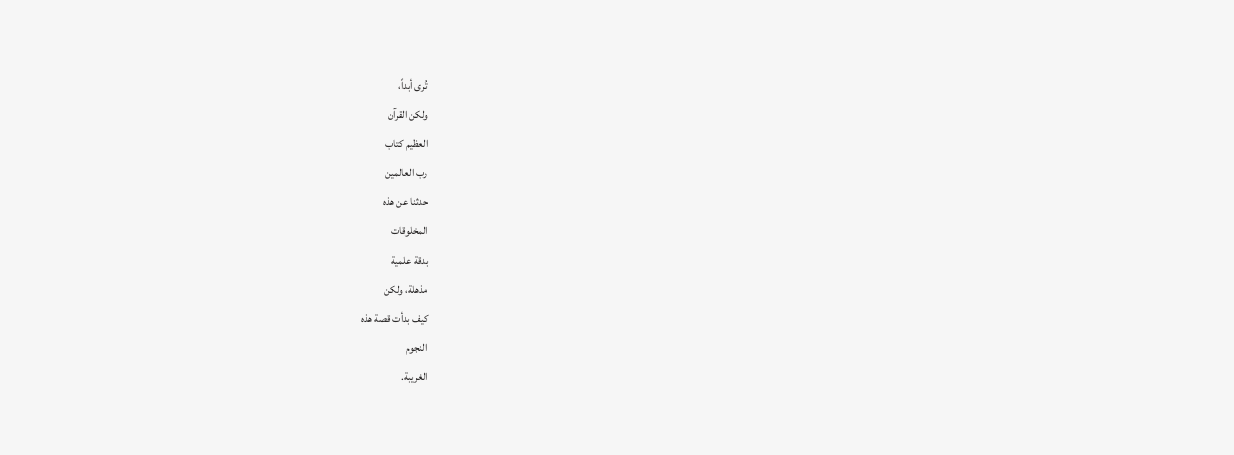تُرى أبداً،
ولكن القرآن
العظيم كتاب
رب العالمين
حدثنا عن هذه
المخلوقات
بدقة علمية
مذهلة، ولكن
كيف بدأت قصة هذه
النجوم
الغريبة.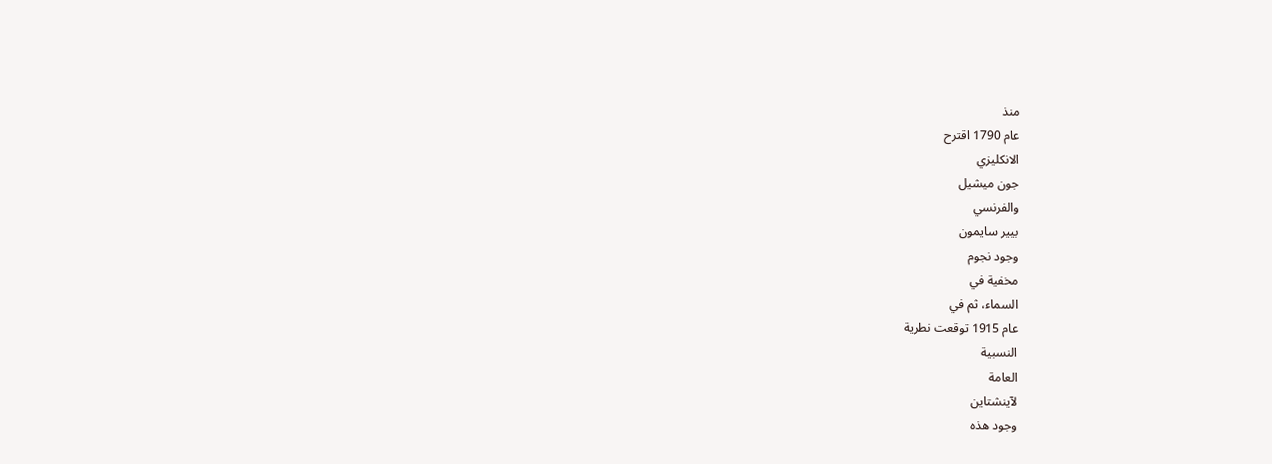منذ
عام 1790 اقترح
الانكليزي
جون ميشيل
والفرنسي
بيير سايمون
وجود نجوم
مخفية في
السماء، ثم في
عام 1915 توقعت نطرية
النسبية
العامة
لآينشتاين
وجود هذه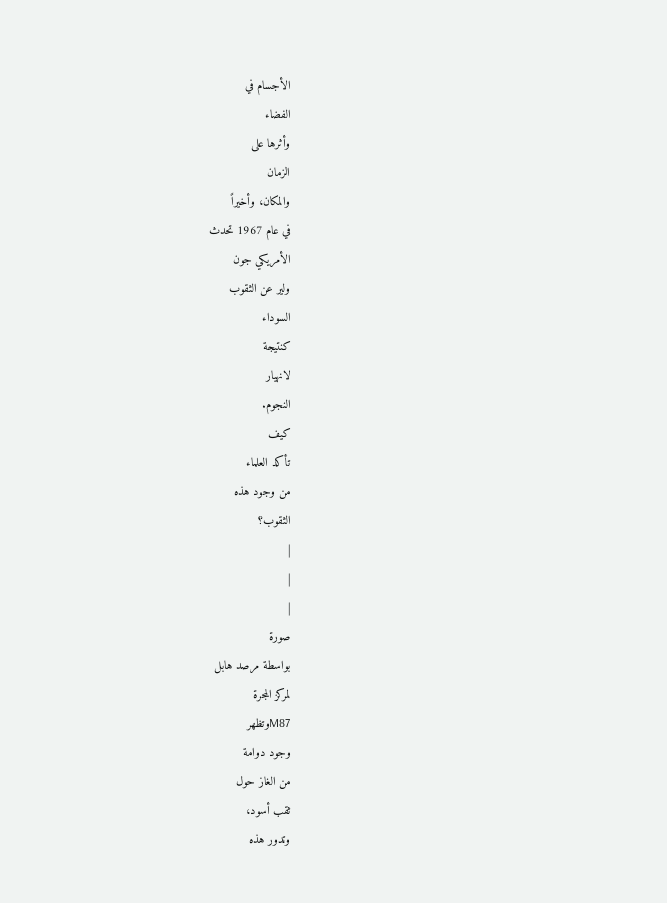الأجسام في
الفضاء
وأثرها على
الزمان
والمكان، وأخيراً
في عام 1967 تحدث
الأمريكي جون
ولير عن الثقوب
السوداء
كنتيجة
لانهيار
النجوم.
كيف
تأكد العلماء
من وجود هذه
الثقوب؟
|
|
|
صورة
بواسطة مرصد هابل
لمركز المجرة
M87وتظهر
وجود دوامة
من الغاز حول
ثقب أسود،
وتدور هذه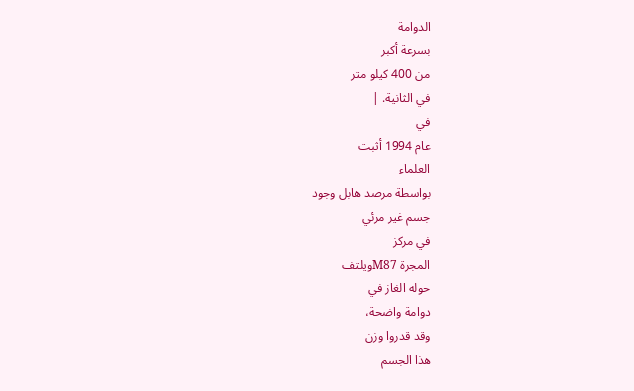الدوامة
بسرعة أكبر
من 400 كيلو متر
في الثانية. |
في
عام 1994 أثبت
العلماء
بواسطة مرصد هابل وجود
جسم غير مرئي
في مركز
المجرة M87ويلتف
حوله الغاز في
دوامة واضحة،
وقد قدروا وزن
هذا الجسم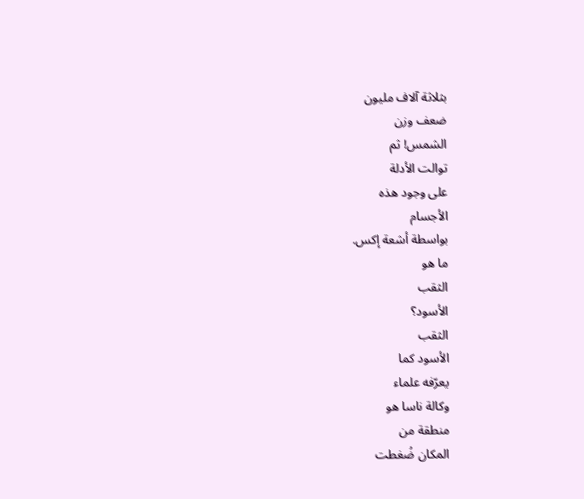بثلاثة آلاف مليون
ضعف وزن
الشمس! ثم
توالت الأدلة
على وجود هذه
الأجسام
بواسطة أشعة إكس.
ما هو
الثقب
الأسود؟
الثقب
الأسود كما
يعرّفه علماء
وكالة ناسا هو
منطقة من
المكان ضُغطت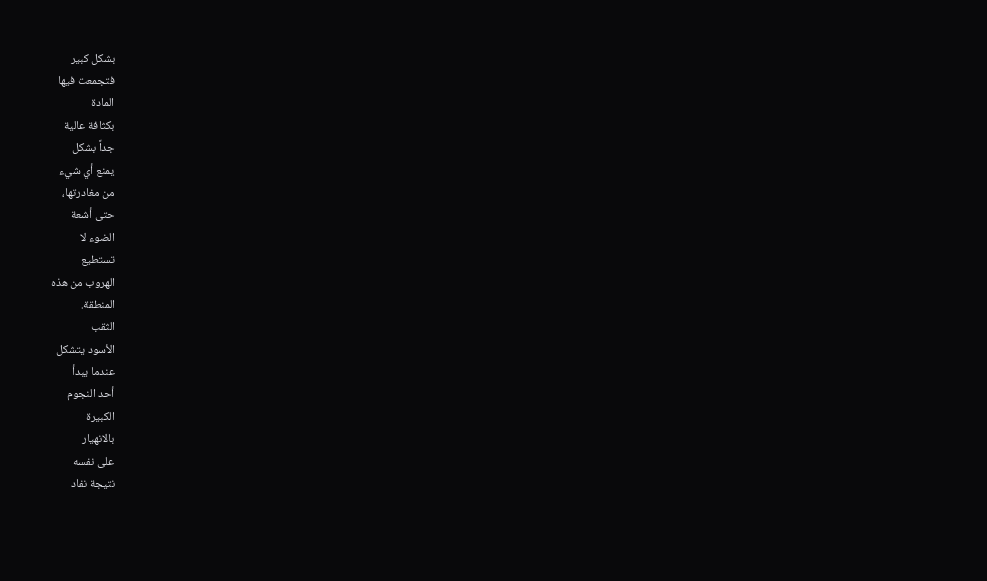بشكل كبير
فتجمعت فيها
المادة
بكثافة عالية
جداً بشكل
يمنع أي شيء
من مغادرتها،
حتى أشعة
الضوء لا
تستطيع
الهروب من هذه
المنطقة.
الثقب
الأسود يتشكل
عندما يبدأ
أحد النجوم
الكبيرة
بالانهيار
على نفسه
نتيجة نفاد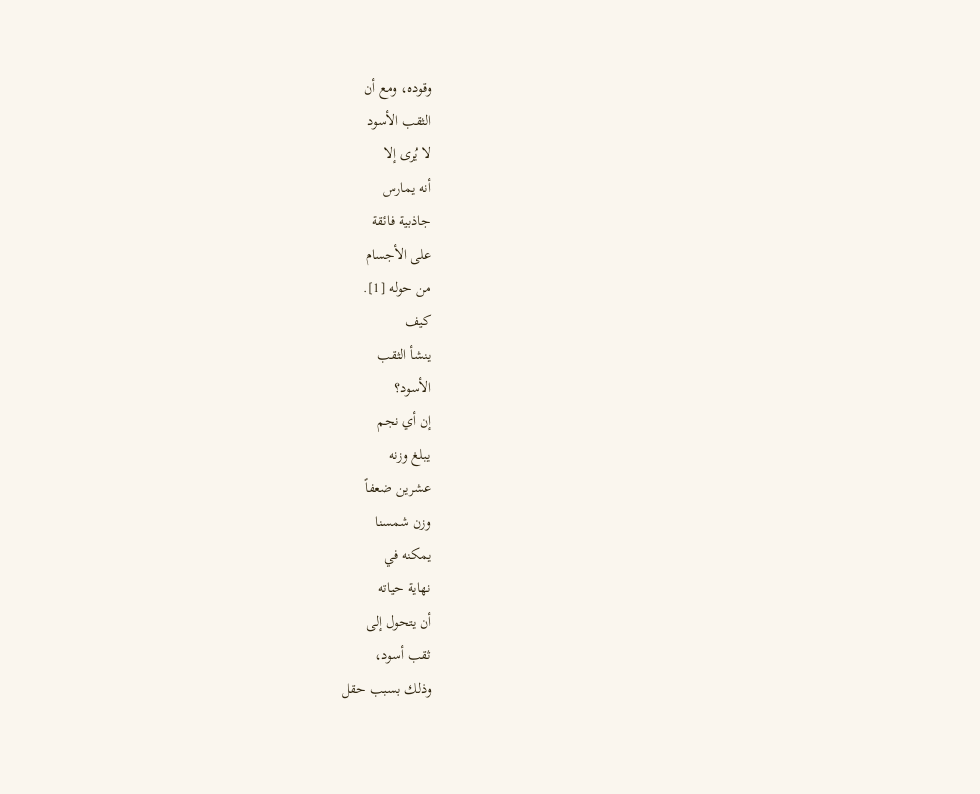وقوده، ومع أن
الثقب الأسود
لا يُرى إلا
أنه يمارس
جاذبية فائقة
على الأجسام
من حوله [1].
كيف
ينشأ الثقب
الأسود؟
إن أي نجم
يبلغ وزنه
عشرين ضعفاً
وزن شمسنا
يمكنه في
نهاية حياته
أن يتحول إلى
ثقب أسود،
وذلك بسبب حقل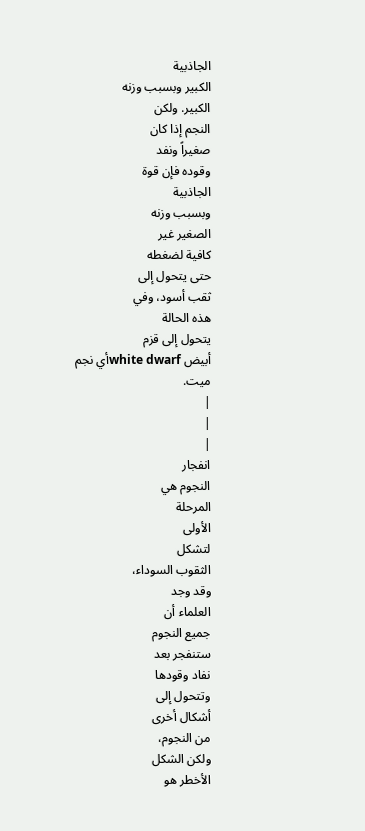الجاذبية
الكبير وبسبب وزنه
الكبير. ولكن
النجم إذا كان
صغيراً ونفد
وقوده فإن قوة
الجاذبية
وبسبب وزنه
الصغير غير
كافية لضغطه
حتى يتحول إلى
ثقب أسود، وفي
هذه الحالة
يتحول إلى قزم
أبيض white dwarfأي نجم
ميت.
|
|
|
انفجار
النجوم هي
المرحلة
الأولى
لتشكل
الثقوب السوداء،
وقد وجد
العلماء أن
جميع النجوم
ستنفجر بعد
نفاد وقودها
وتتحول إلى
أشكال أخرى
من النجوم،
ولكن الشكل
الأخطر هو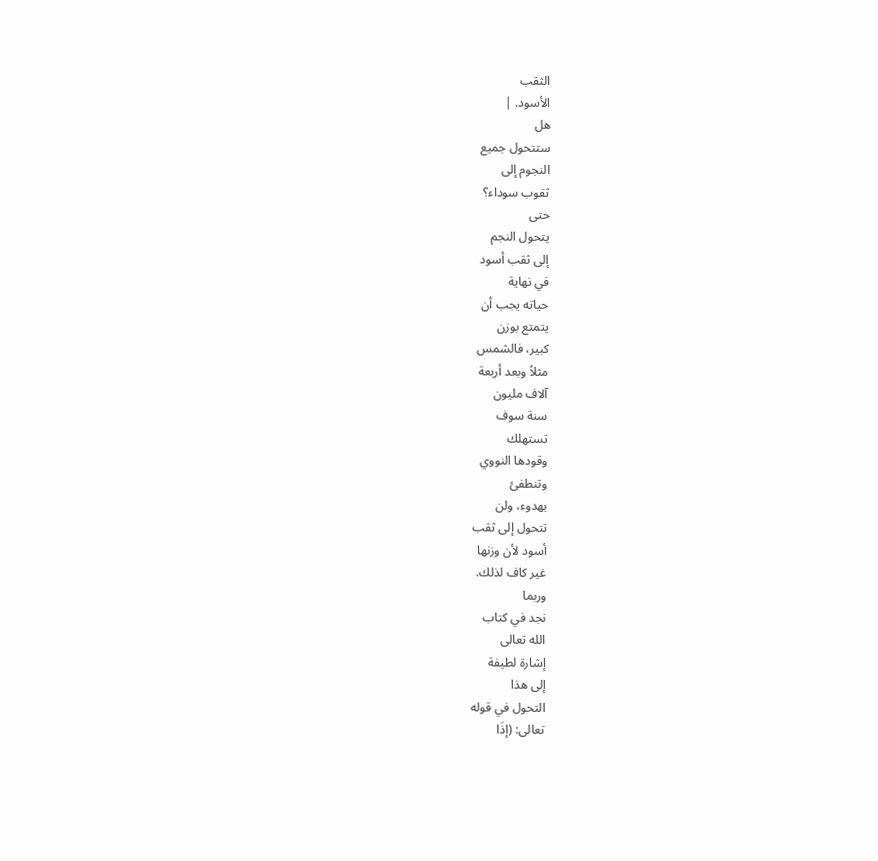الثقب
الأسود. |
هل
ستتحول جميع
النجوم إلى
ثقوب سوداء؟
حتى
يتحول النجم
إلى ثقب أسود
في نهاية
حياته يجب أن
يتمتع بوزن
كبير، فالشمس
مثلاً وبعد أربعة
آلاف مليون
سنة سوف
تستهلك
وقودها النووي
وتنطفئ
بهدوء، ولن
تتحول إلى ثقب
أسود لأن وزنها
غير كاف لذلك.
وربما
نجد في كتاب
الله تعالى
إشارة لطيفة
إلى هذا
التحول في قوله
تعالى: (إذَا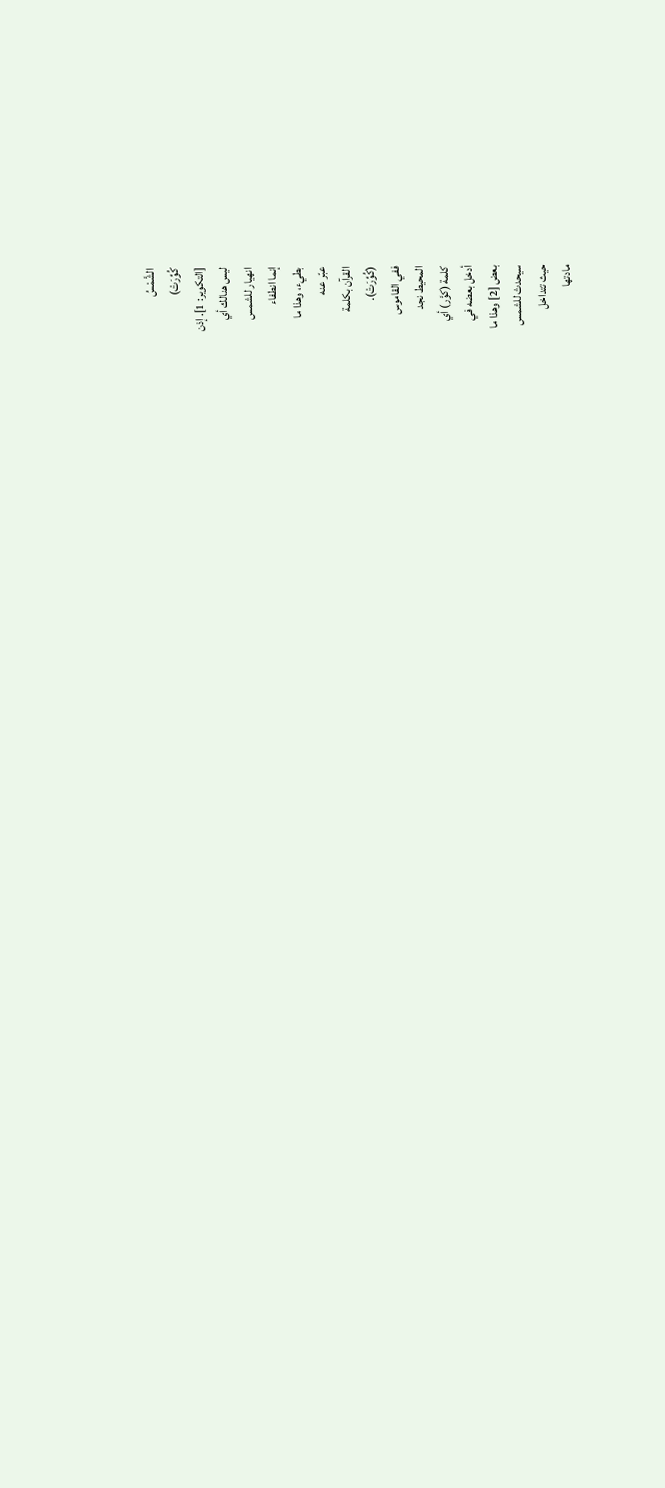الشَّمْسُ
كُوِّرَتْ)
[التكوير: 1]. إذن
ليس هنالك أي
انهيار للشمس
إنما انطفاء
بطيء، وهذا ما
عبّر عنه
القرآن بكلمة
(كُوِّرَتْ).
ففي القاموس
المحيط نجد
كلمة (كوَّر) أي
أدخل بعضه في
بعض [2] وهذا ما
سيحدث للشمس
حيث تتداخل
مادتها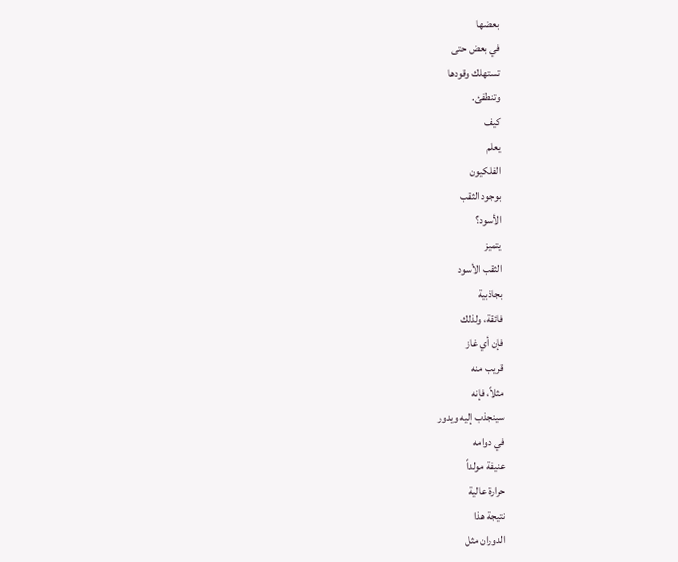بعضها
في بعض حتى
تستهلك وقودها
وتنطفئ.
كيف
يعلم
الفلكيون
بوجود الثقب
الأسود؟
يتميز
الثقب الأسود
بجاذبية
فائقة، ولذلك
فإن أي غاز
قريب منه
مثلاً، فإنه
سينجذب إليه ويدور
في دوامه
عنيفة مولداً
حرارة عالية
نتيجة هذا
الدوران مثل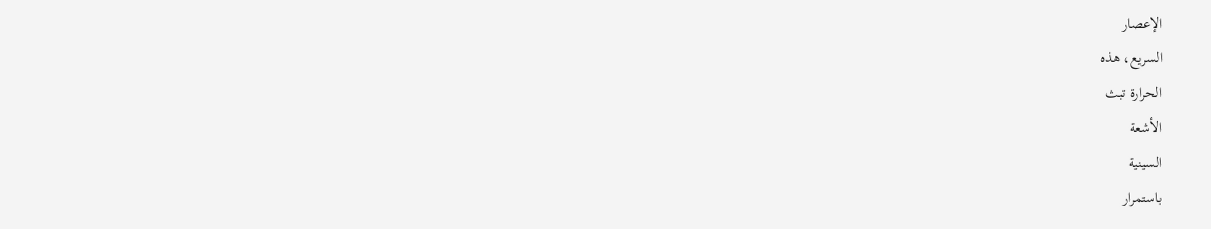الإعصار
السريع، هذه
الحرارة تبث
الأشعة
السينية
باستمرار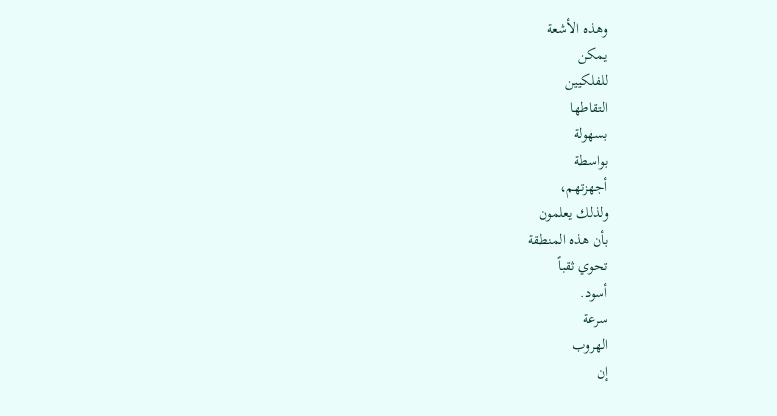وهذه الأشعة
يمكن
للفلكيين
التقاطها
بسهولة
بواسطة
أجهزتهم،
ولذلك يعلمون
بأن هذه المنطقة
تحوي ثقباً
أسود.
سرعة
الهروب
إن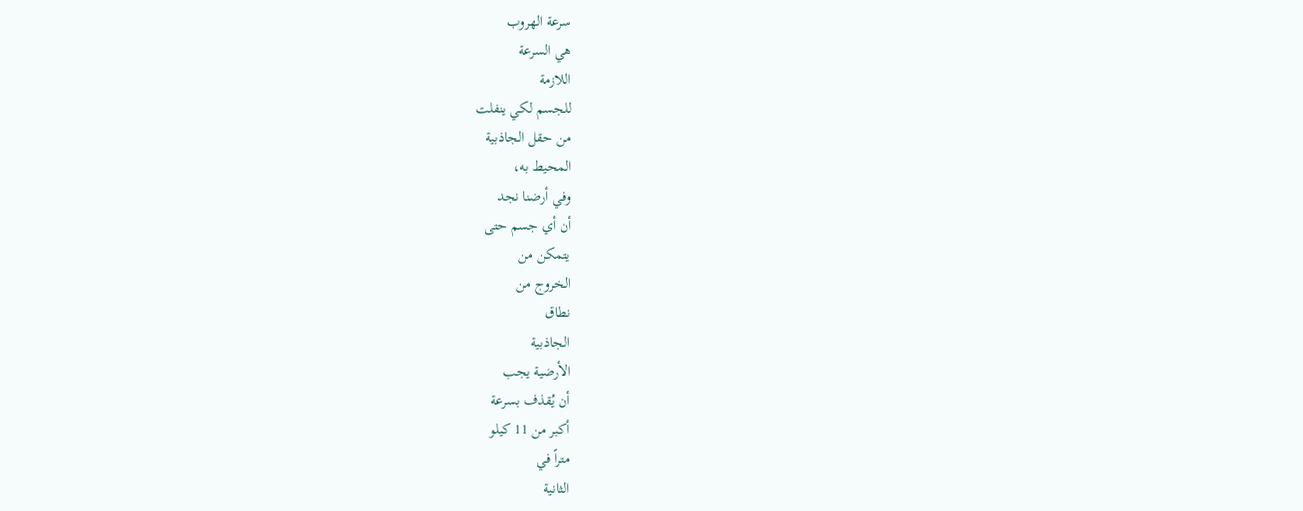سرعة الهروب
هي السرعة
اللازمة
للجسم لكي ينفلت
من حقل الجاذبية
المحيط به،
وفي أرضنا نجد
أن أي جسم حتى
يتمكن من
الخروج من
نطاق
الجاذبية
الأرضية يجب
أن يُقذف بسرعة
أكبر من 11 كيلو
متراً في
الثانية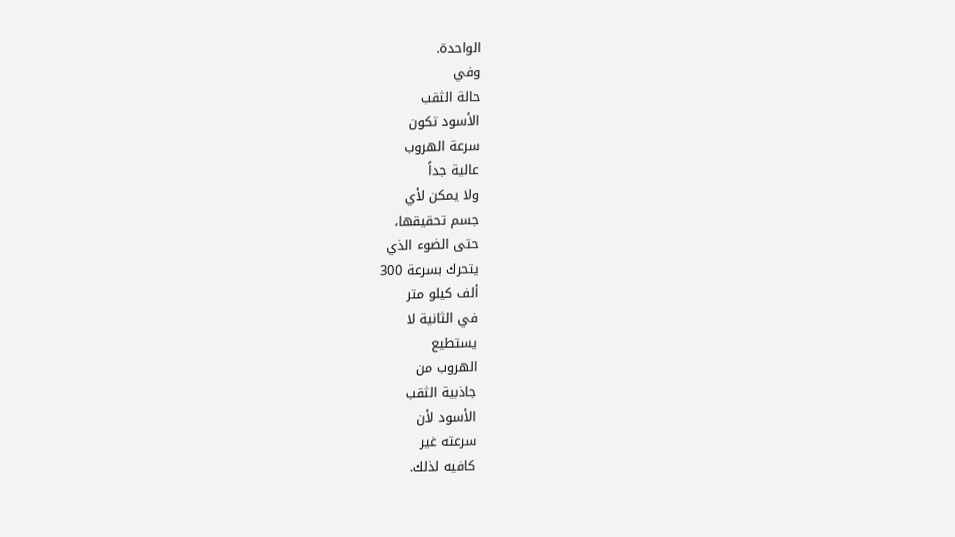الواحدة.
وفي
حالة الثقب
الأسود تكون
سرعة الهروب
عالية جداً
ولا يمكن لأي
جسم تحقيقها،
حتى الضوء الذي
يتحرك بسرعة 300
ألف كيلو متر
في الثانية لا
يستطيع
الهروب من
جاذبية الثقب
الأسود لأن
سرعته غير
كافيه لذلك.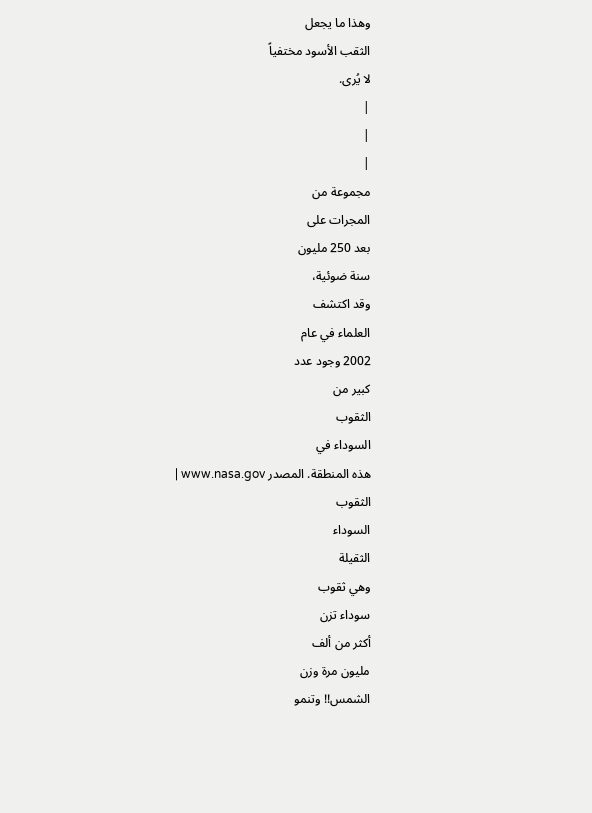وهذا ما يجعل
الثقب الأسود مختفياً
لا يُرى.
|
|
|
مجموعة من
المجرات على
بعد 250 مليون
سنة ضوئية،
وقد اكتشف
العلماء في عام
2002 وجود عدد
كبير من
الثقوب
السوداء في
هذه المنطقة. المصدر www.nasa.gov |
الثقوب
السوداء
الثقيلة
وهي ثقوب
سوداء تزن
أكثر من ألف
مليون مرة وزن
الشمس!! وتنمو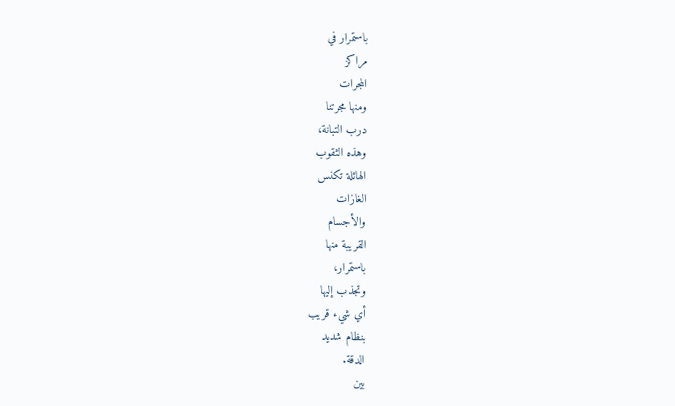باستمرار في
مراكز
المجرات
ومنها مجرتنا
درب التبانة،
وهذه الثقوب
الهائلة تكنس
الغازات
والأجسام
القريبة منها
باستمرار،
وتجذب إليها
أي شيء قريب
بنظام شديد
الدقة.
بين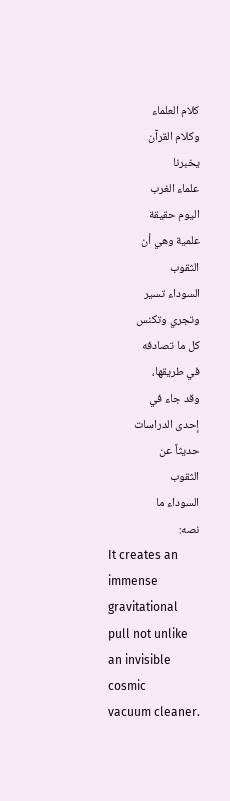كلام العلماء
وكلام القرآن
يخبرنا
علماء الغرب
اليوم حقيقة
علمية وهي أن
الثقوب
السوداء تسير
وتجري وتكنس
كل ما تصادفه
في طريقها،
وقد جاء في
إحدى الدراسات
حديثاً عن
الثقوب
السوداء ما
نصه:
It creates an immense gravitational pull not unlike an invisible cosmic
vacuum cleaner.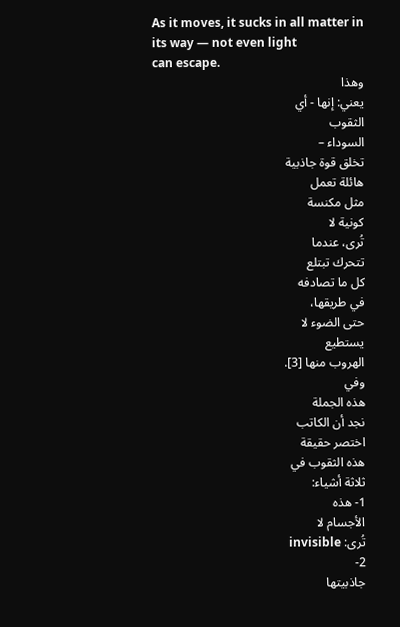As it moves, it sucks in all matter in its way — not even light
can escape.
وهذا
يعني: إنها - أي
الثقوب
السوداء –
تخلق قوة جاذبية
هائلة تعمل
مثل مكنسة
كونية لا
تُرى، عندما
تتحرك تبتلع
كل ما تصادفه
في طريقها،
حتى الضوء لا
يستطيع
الهروب منها [3].
وفي
هذه الجملة
نجد أن الكاتب
اختصر حقيقة
هذه الثقوب في
ثلاثة أشياء:
1- هذه
الأجسام لا
تُرى: invisible
2-
جاذبيتها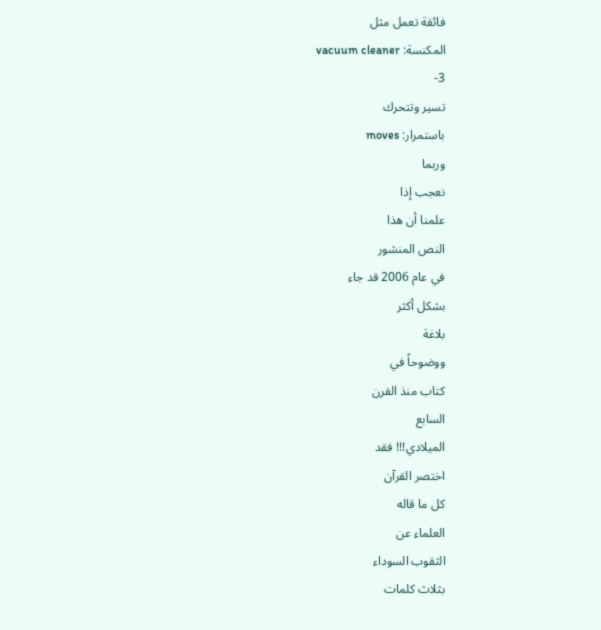فائقة تعمل مثل
المكنسة: vacuum cleaner
3-
تسير وتتحرك
باستمرار: moves
وربما
نعجب إذا
علمنا أن هذا
النص المنشور
في عام 2006 قد جاء
بشكل أكثر
بلاغة
ووضوحاً في
كتاب منذ القرن
السابع
الميلادي!!! فقد
اختصر القرآن
كل ما قاله
العلماء عن
الثقوب السوداء
بثلاث كلمات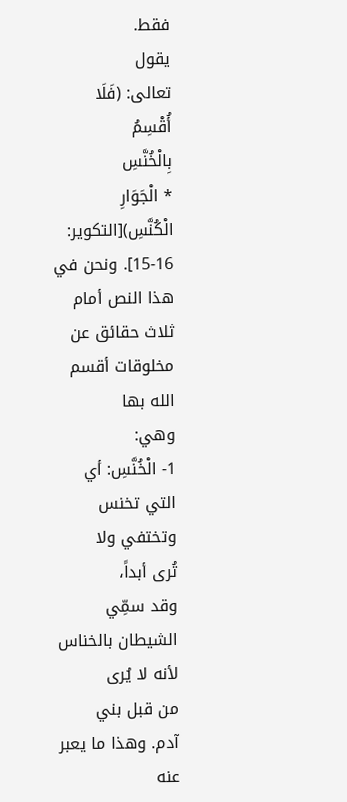فقط.
يقول
تعالى: (فَلَا
أُقْسِمُ
بِالْخُنَّسِ
* الْجَوَارِ
الْكُنَّسِ)[التكوير:
15-16]. ونحن في
هذا النص أمام
ثلاث حقائق عن
مخلوقات أقسم
الله بها
وهي:
1- الْخُنَّسِ: أي
التي تخنس
وتختفي ولا
تُرى أبداً،
وقد سمِّي
الشيطان بالخناس
لأنه لا يُرى
من قبل بني
آدم. وهذا ما يعبر
عنه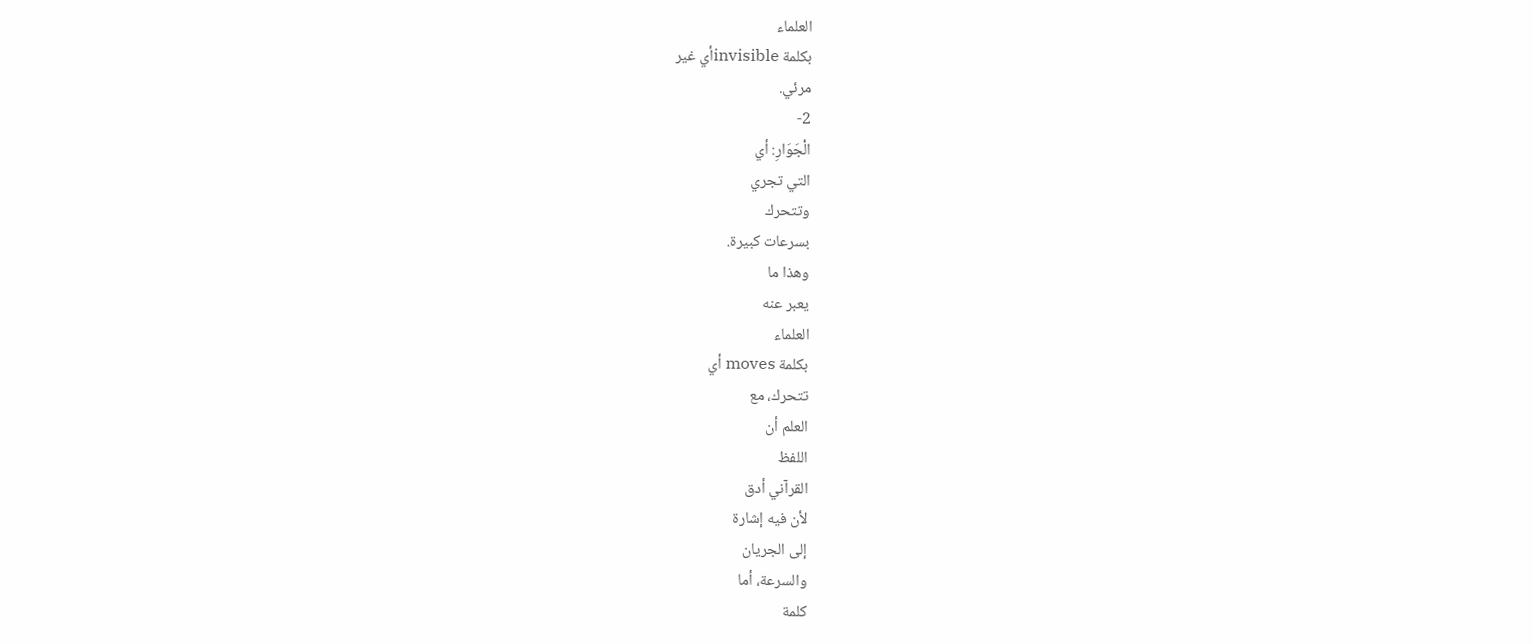العلماء
بكلمة invisibleأي غير
مرئي.
2-
الْجَوَارِ: أي
التي تجري
وتتحرك
بسرعات كبيرة.
وهذا ما
يعبر عنه
العلماء
بكلمة moves أي
تتحرك، مع
العلم أن
اللفظ
القرآني أدق
لأن فيه إشارة
إلى الجريان
والسرعة، أما
كلمة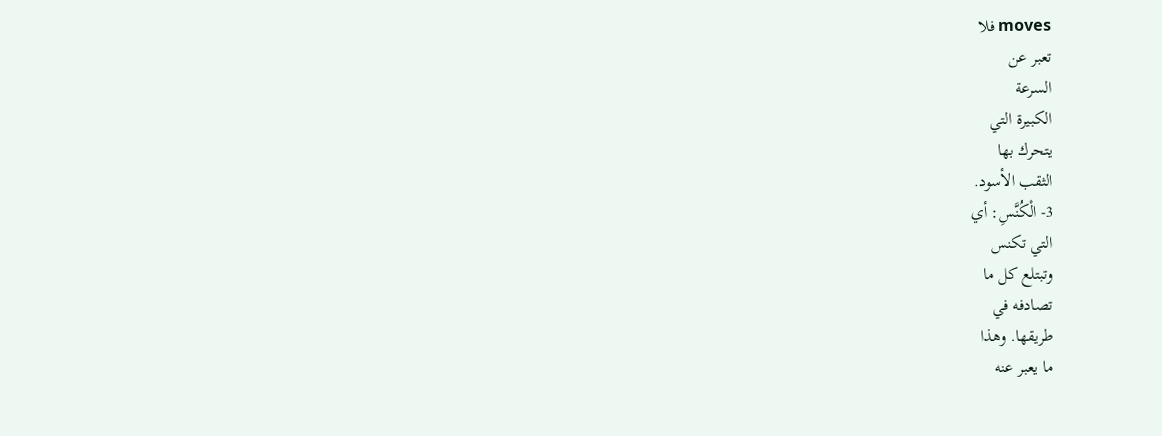moves فلا
تعبر عن
السرعة
الكبيرة التي
يتحرك بها
الثقب الأسود.
3- الْكُنَّسِ: أي
التي تكنس
وتبتلع كل ما
تصادفه في
طريقها. وهذا
ما يعبر عنه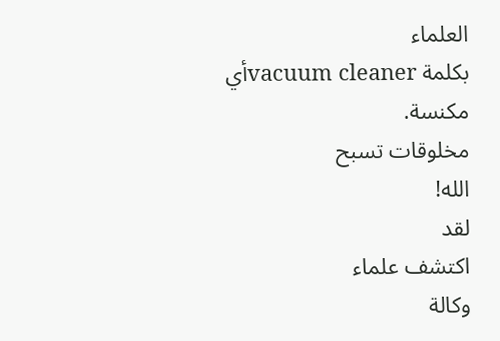العلماء
بكلمة vacuum cleanerأي
مكنسة.
مخلوقات تسبح
الله!
لقد
اكتشف علماء
وكالة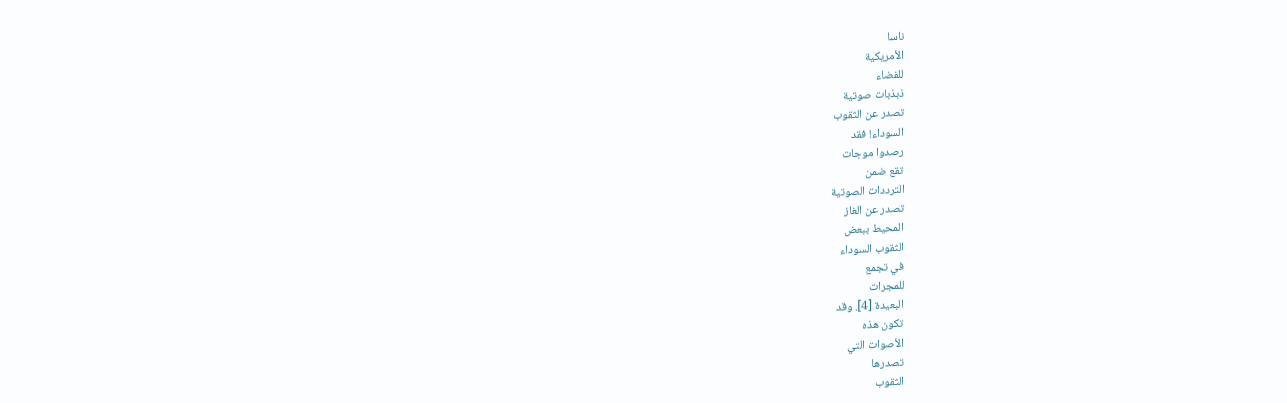ناسا
الأمريكية
للفضاء
ذبذبات صوتية
تصدر عن الثقوب
السوداء! فقد
رصدوا موجات
تقع ضمن
الترددات الصوتية
تصدر عن الغاز
المحيط ببعض
الثقوب السوداء
في تجمع
للمجرات
البعيدة [4]. وقد
تكون هذه
الأصوات التي
تصدرها
الثقوب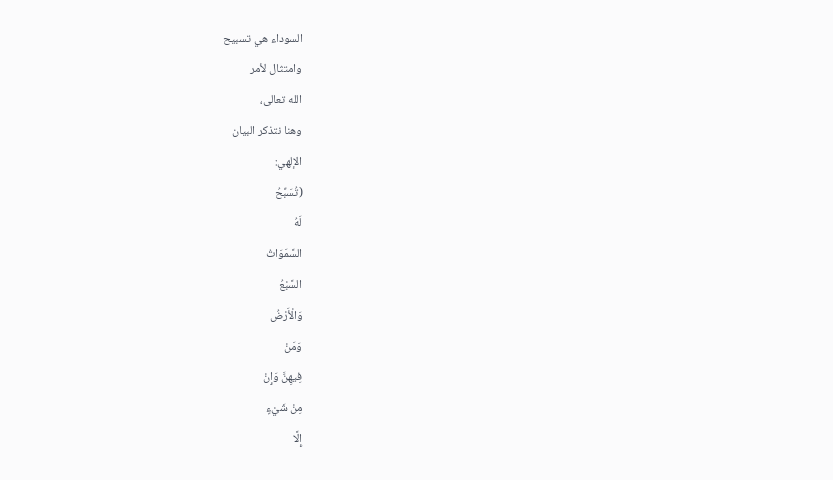السوداء هي تسبيح
وامتثال لأمر
الله تعالى،
وهنا نتذكر البيان
الإلهي:
(تُسَبِّحُ
لَهُ
السَّمَوَاتُ
السَّبْعُ
وَالْأَرْضُ
وَمَنْ
فِيهِنَّ وَإِنْ
مِنْ شَيْءٍ
إِلَّا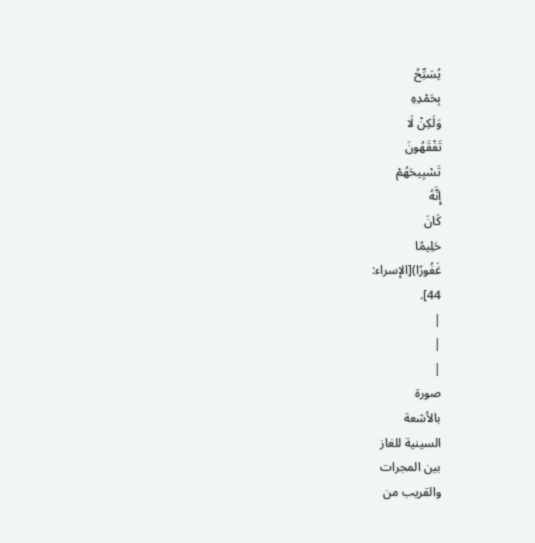يُسَبِّحُ
بِحَمْدِهِ
وَلَكِنْ لَا
تَفْقَهُونَ
تَسْبِيحَهُمْ
إِنَّهُ
كَانَ
حَلِيمًا
غَفُورًا)[الإسراء:
44].
|
|
|
صورة
بالأشعة
السينية للغاز
بين المجرات
والقريب من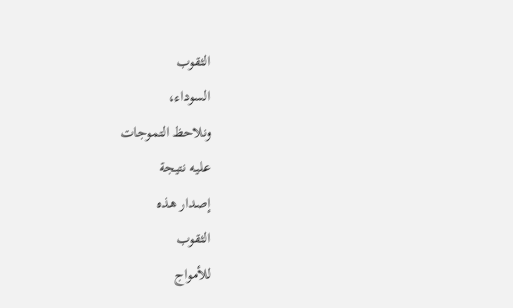الثقوب
السوداء،
ونلاحظ التموجات
عليه نتيجة
إصدار هذه
الثقوب
للأمواج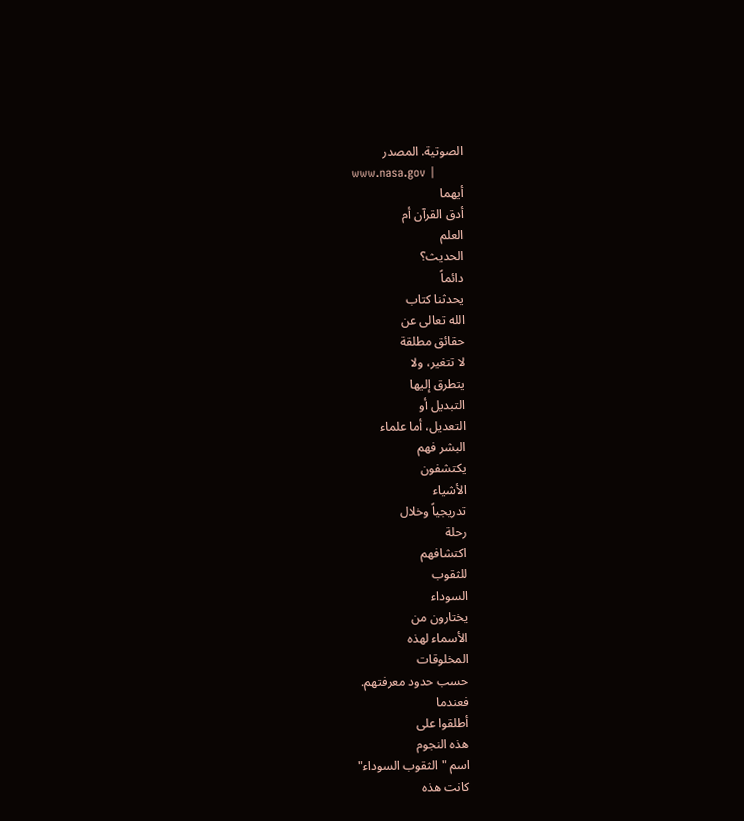الصوتية. المصدر
www.nasa.gov |
أيهما
أدق القرآن أم
العلم
الحديث؟
دائماً
يحدثنا كتاب
الله تعالى عن
حقائق مطلقة
لا تتغير، ولا
يتطرق إليها
التبديل أو
التعديل، أما علماء
البشر فهم
يكتشفون
الأشياء
تدريجياً وخلال
رحلة
اكتشافهم
للثقوب
السوداء
يختارون من
الأسماء لهذه
المخلوقات
حسب حدود معرفتهم.
فعندما
أطلقوا على
هذه النجوم
اسم "الثقوب السوداء"
كانت هذه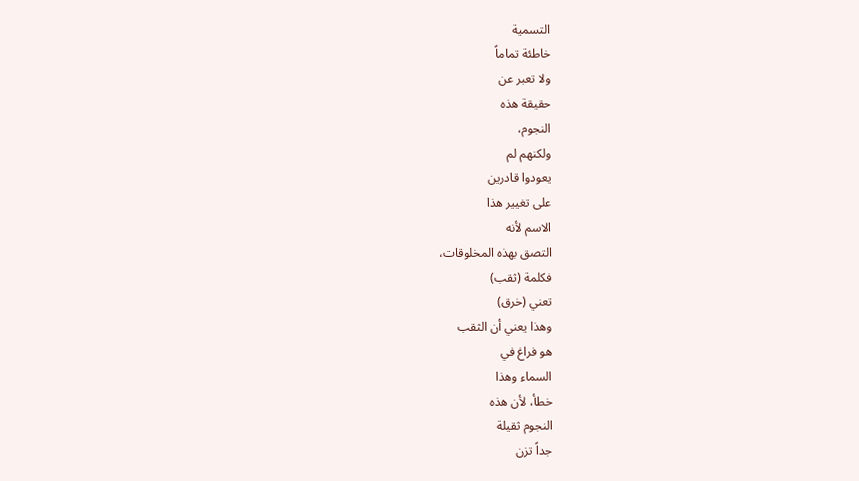التسمية
خاطئة تماماً
ولا تعبر عن
حقيقة هذه
النجوم،
ولكنهم لم
يعودوا قادرين
على تغيير هذا
الاسم لأنه
التصق بهذه المخلوقات،
فكلمة (ثقب)
تعني (خرق)
وهذا يعني أن الثقب
هو فراغ في
السماء وهذا
خطأ، لأن هذه
النجوم ثقيلة
جداً تزن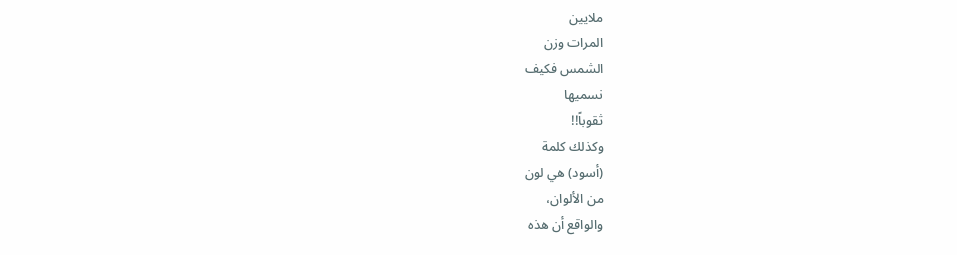ملايين
المرات وزن
الشمس فكيف
نسميها
ثقوباً!!
وكذلك كلمة
(أسود) هي لون
من الألوان،
والواقع أن هذه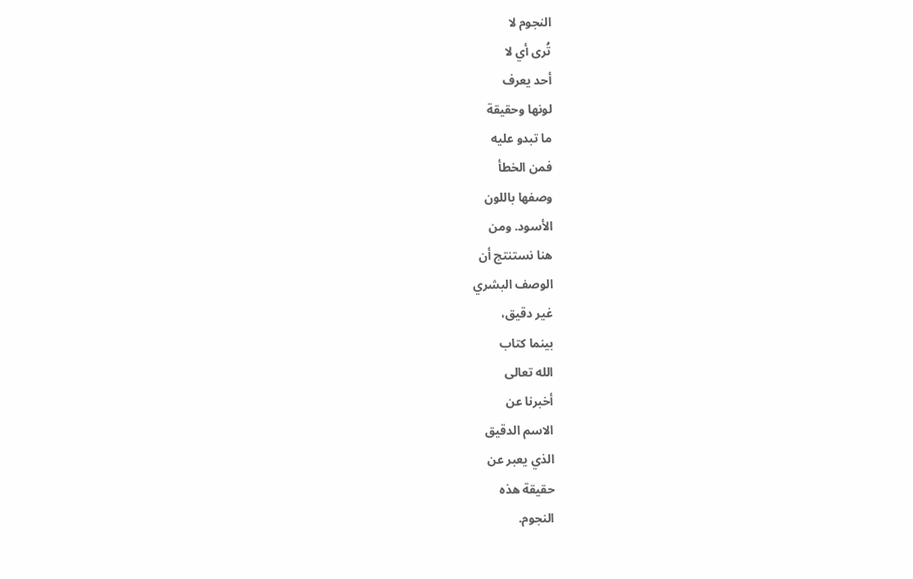النجوم لا
تُرى أي لا
أحد يعرف
لونها وحقيقة
ما تبدو عليه
فمن الخطأ
وصفها باللون
الأسود. ومن
هنا نستنتج أن
الوصف البشري
غير دقيق،
بينما كتاب
الله تعالى
أخبرنا عن
الاسم الدقيق
الذي يعبر عن
حقيقة هذه
النجوم.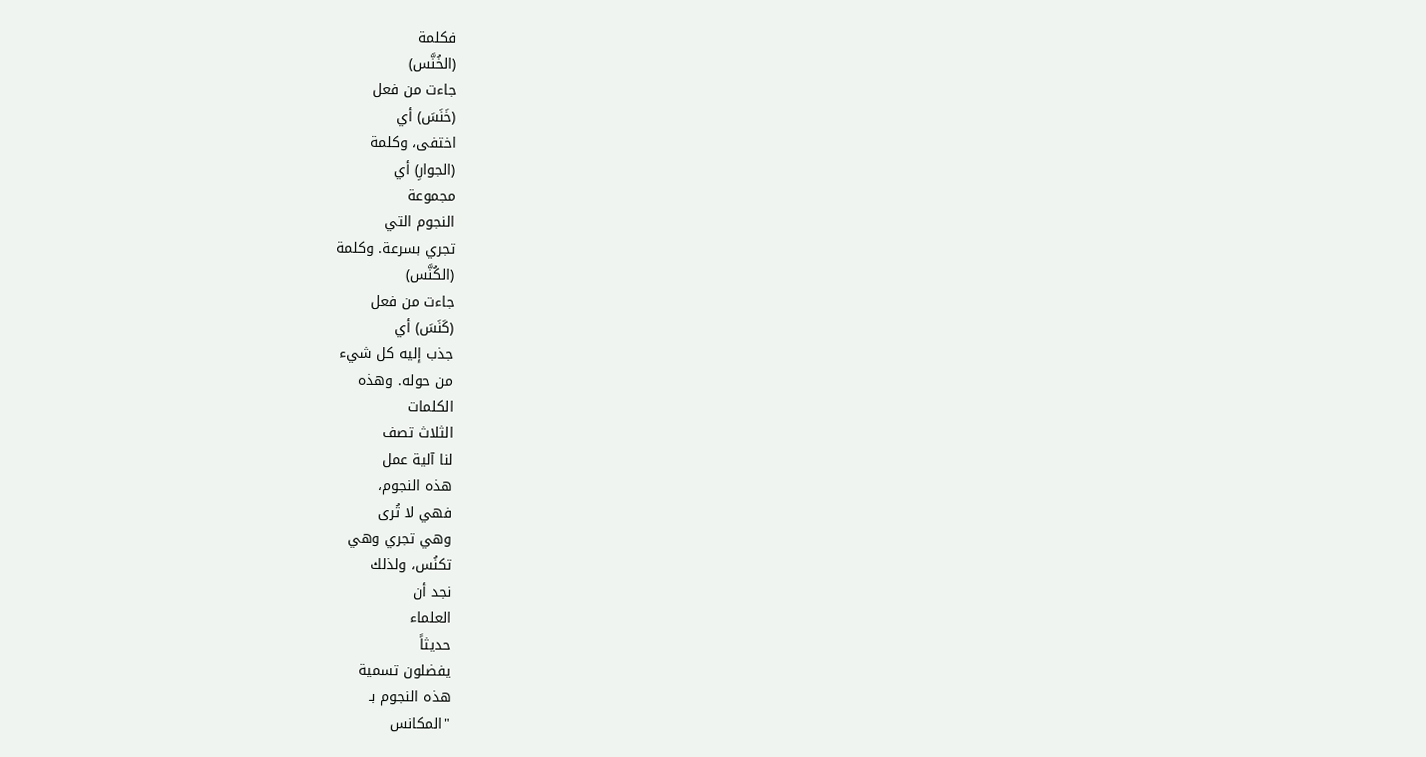فكلمة
(الخُنَّس)
جاءت من فعل
(خَنَسَ) أي
اختفى، وكلمة
(الجوارِ) أي
مجموعة
النجوم التي
تجري بسرعة. وكلمة
(الكُنَّس)
جاءت من فعل
(كَنَسَ) أي
جذب إليه كل شيء
من حوله. وهذه
الكلمات
الثلاث تصف
لنا آلية عمل
هذه النجوم،
فهي لا تُرى
وهي تجري وهي
تكنُس، ولذلك
نجد أن
العلماء
حديثاً
يفضلون تسمية
هذه النجوم بـ
"المكانس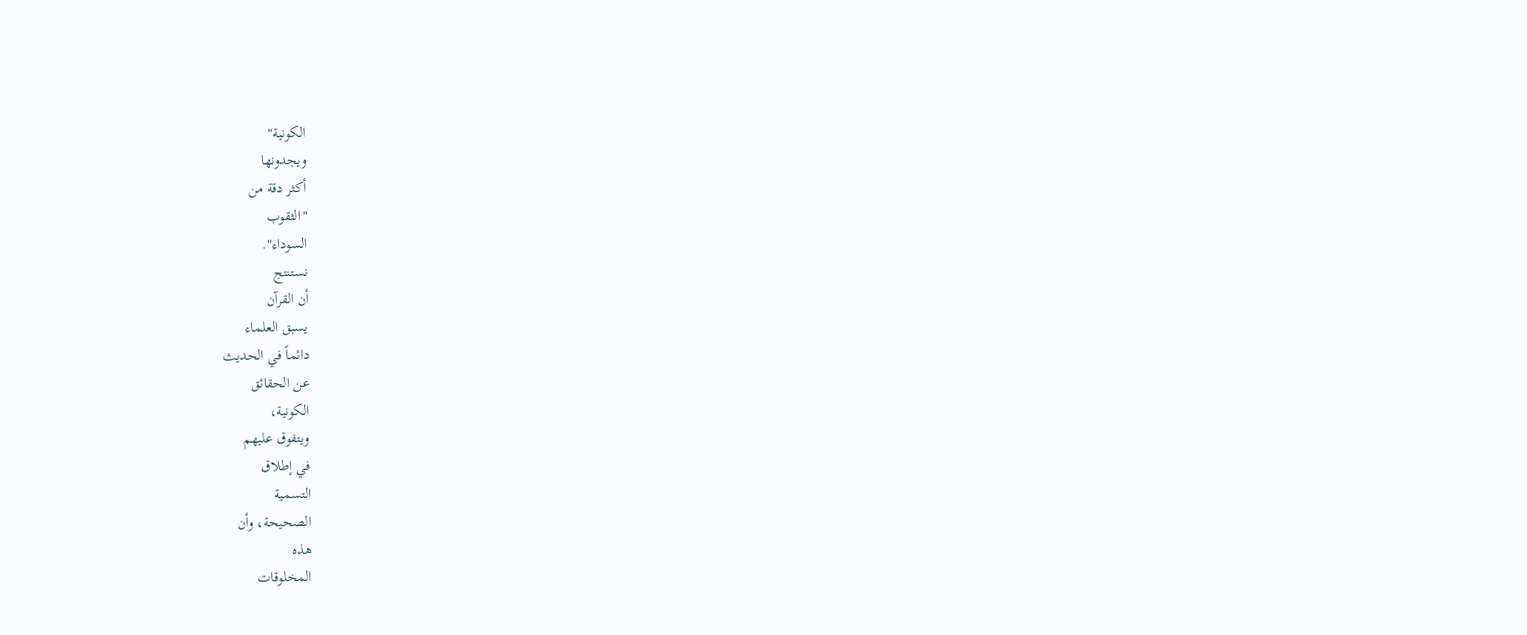الكونية"
ويجدونها
أكثر دقة من
"الثقوب
السوداء".
نستنتج
أن القرآن
يسبق العلماء
دائماً في الحديث
عن الحقائق
الكونية،
ويتفوق عليهم
في إطلاق
التسمية
الصحيحة، وأن
هذه
المخلوقات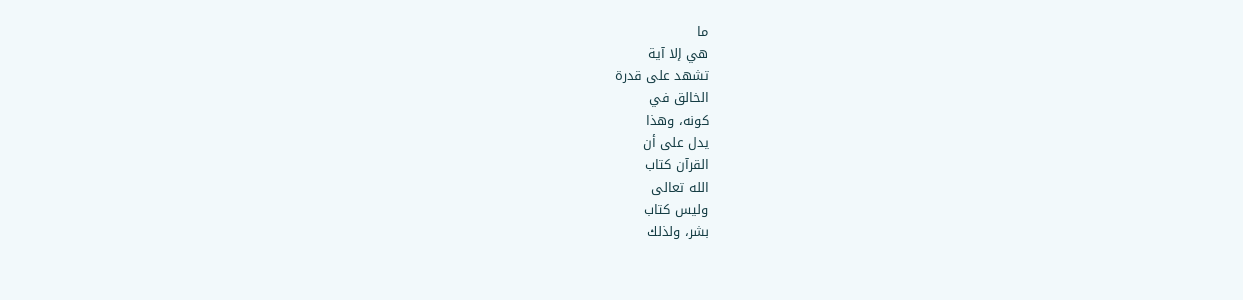ما
هي إلا آية
تشهد على قدرة
الخالق في
كونه، وهذا
يدل على أن
القرآن كتاب
الله تعالى
وليس كتاب
بشر، ولذلك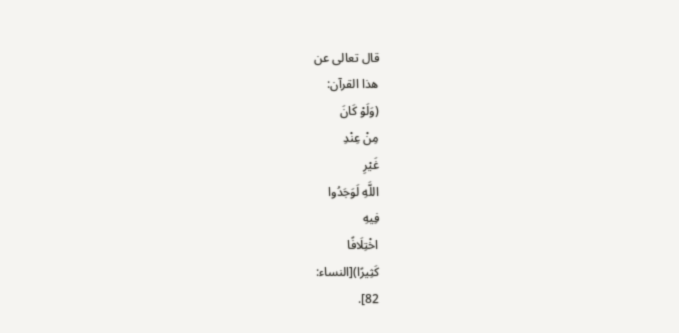قال تعالى عن
هذا القرآن:
(وَلَوْ كَانَ
مِنْ عِنْدِ
غَيْرِ
اللَّهِ لَوَجَدُوا
فِيهِ
اخْتِلَافًا
كَثِيرًا)[النساء:
82].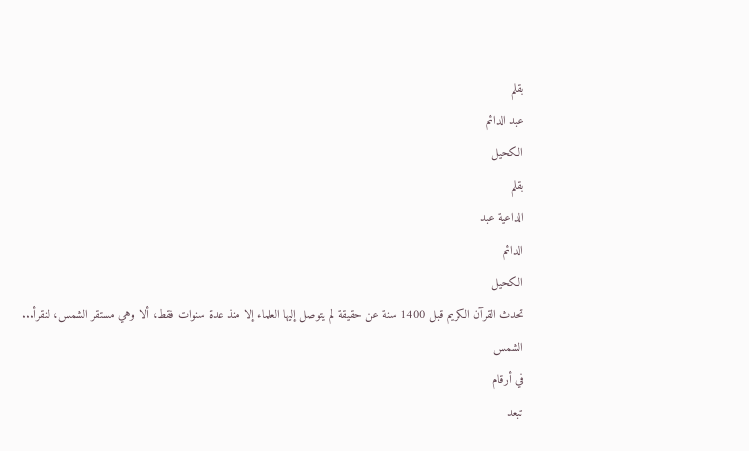بقلم
عبد الدائم
الكحيل
بقلم
الداعية عبد
الدائم
الكحيل
تحدث القرآن الكريم قبل 1400 سنة عن حقيقة لم يتوصل إليها العلماء إلا منذ عدة سنوات فقط، ألا وهي مستقر الشمس، لنقرأ...
الشمس
في أرقام
تبعد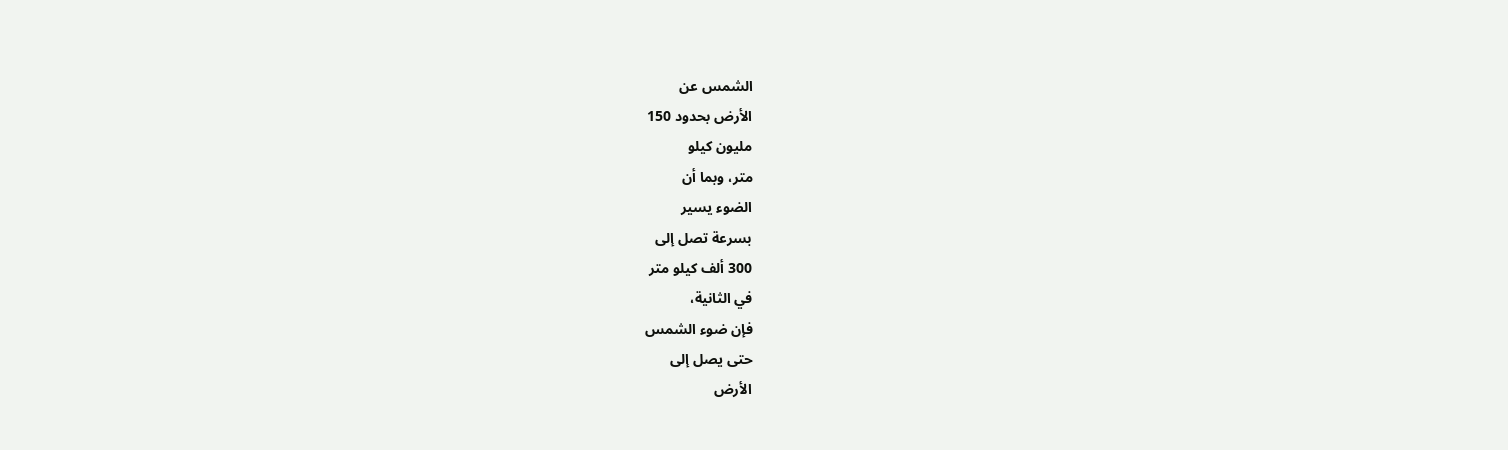الشمس عن
الأرض بحدود 150
مليون كيلو
متر، وبما أن
الضوء يسير
بسرعة تصل إلى
300 ألف كيلو متر
في الثانية،
فإن ضوء الشمس
حتى يصل إلى
الأرض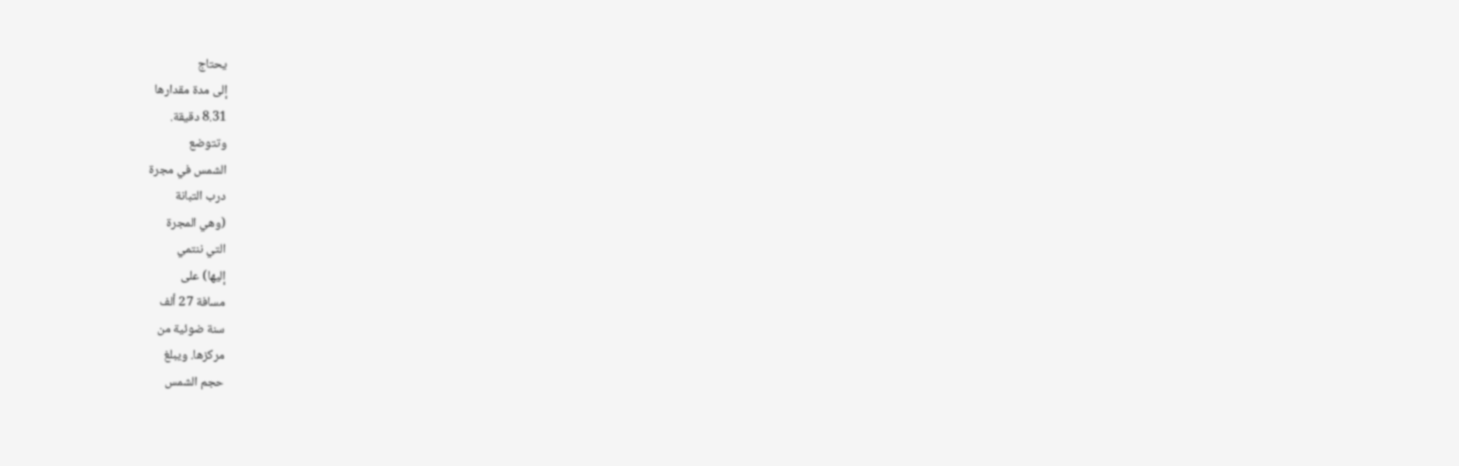يحتاج
إلى مدة مقدارها
8.31 دقيقة.
وتتوضع
الشمس في مجرة
درب التبانة
(وهي المجرة
التي ننتمي
إليها) على
مسافة 27 ألف
سنة ضوئية من
مركزها. ويبلغ
حجم الشمس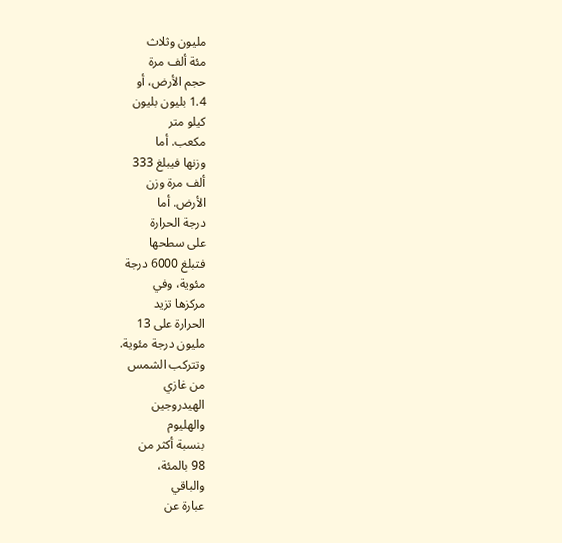مليون وثلاث
مئة ألف مرة
حجم الأرض، أو
1.4 بليون بليون
كيلو متر
مكعب. أما
وزنها فيبلغ 333
ألف مرة وزن
الأرض. أما
درجة الحرارة
على سطحها
فتبلغ 6000 درجة
مئوية، وفي
مركزها تزيد
الحرارة على 13
مليون درجة مئوية.
وتتركب الشمس
من غازي
الهيدروجين
والهليوم
بنسبة أكثر من
98 بالمئة،
والباقي
عبارة عن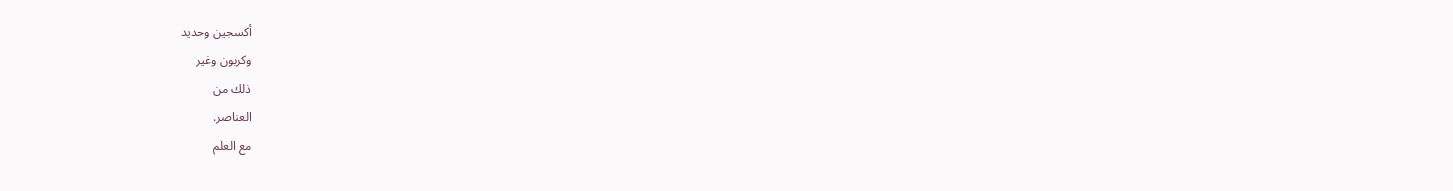أكسجين وحديد
وكربون وغير
ذلك من
العناصر.
مع العلم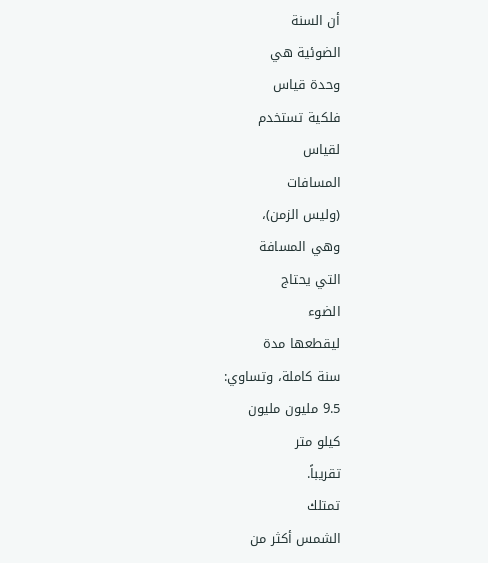أن السنة
الضوئية هي
وحدة قياس
فلكية تستخدم
لقياس
المسافات
(وليس الزمن)،
وهي المسافة
التي يحتاج
الضوء
ليقطعها مدة
سنة كاملة، وتساوي:
9.5 مليون مليون
كيلو متر
تقريباً.
تمتلك
الشمس أكثر من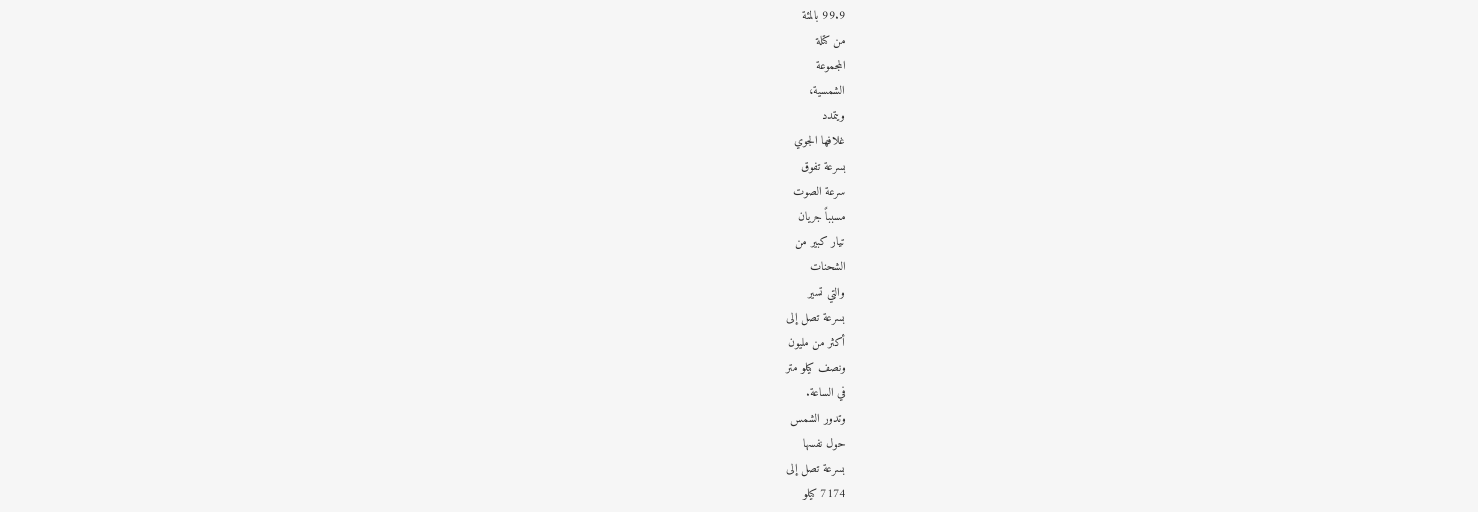99.9 بالمئة
من كتلة
المجموعة
الشمسية،
ويتمدد
غلافها الجوي
بسرعة تفوق
سرعة الصوت
مسبباً جريان
تيار كبير من
الشحنات
والتي تسير
بسرعة تصل إلى
أكثر من مليون
ونصف كيلو متر
في الساعة.
وتدور الشمس
حول نفسها
بسرعة تصل إلى
7174 كيلو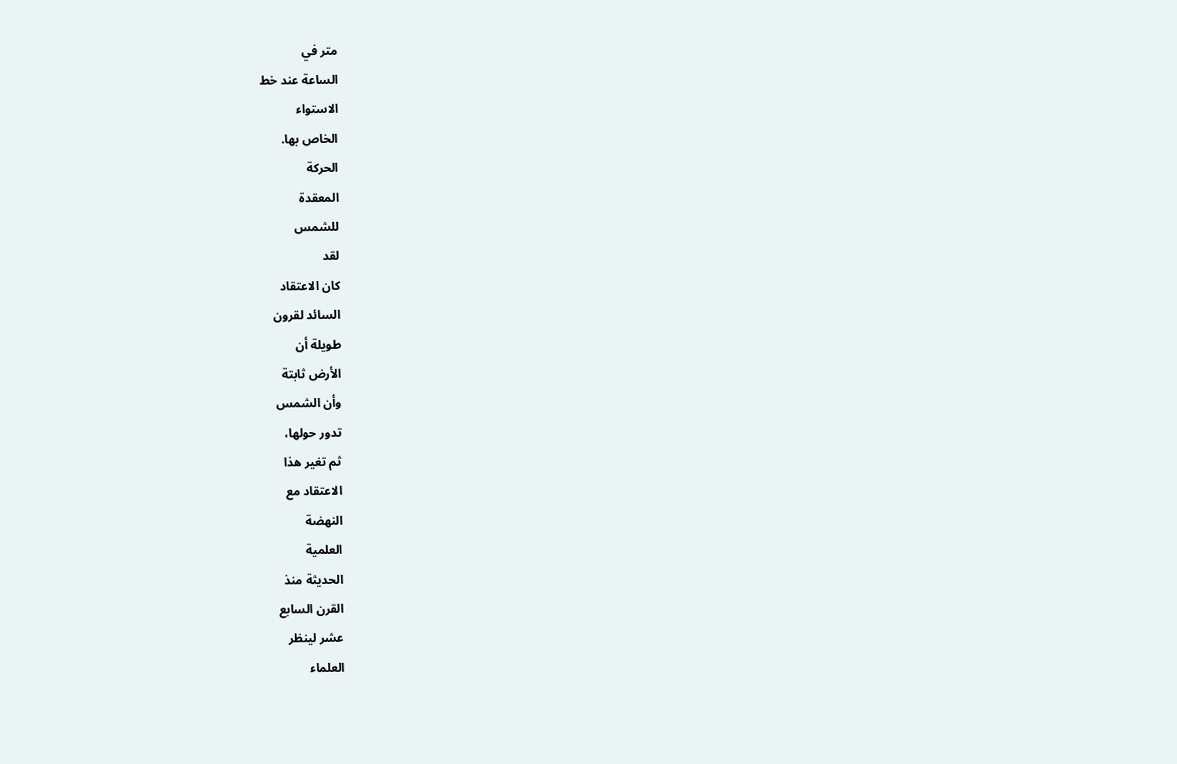متر في
الساعة عند خط
الاستواء
الخاص بها.
الحركة
المعقدة
للشمس
لقد
كان الاعتقاد
السائد لقرون
طويلة أن
الأرض ثابتة
وأن الشمس
تدور حولها،
ثم تغير هذا
الاعتقاد مع
النهضة
العلمية
الحديثة منذ
القرن السابع
عشر لينظر
العلماء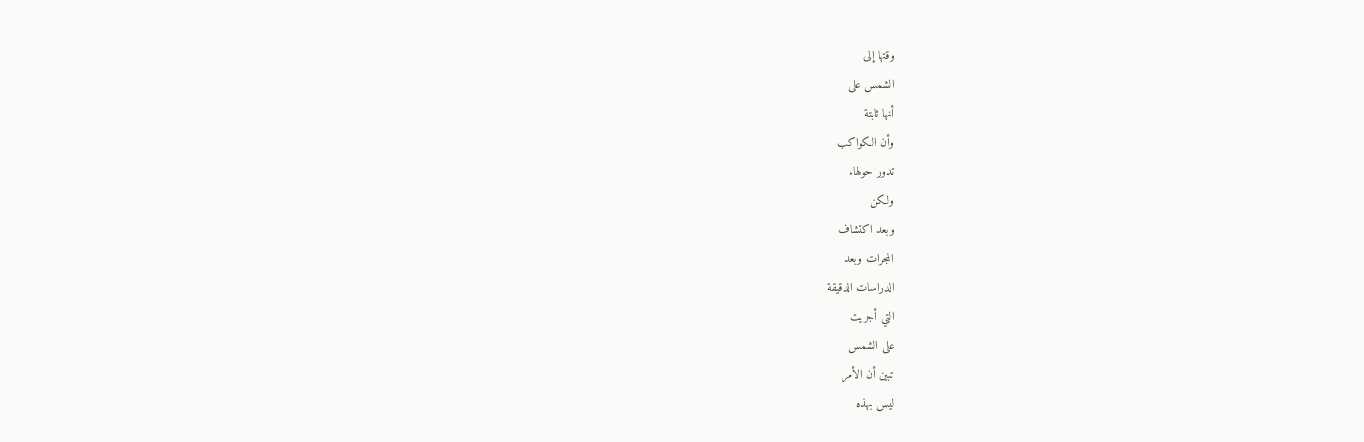وقتها إلى
الشمس على
أنها ثابتة
وأن الكواكب
تدور حولها.
ولكن
وبعد اكتشاف
المجرات وبعد
الدراسات الدقيقة
التي أجريت
على الشمس
تبين أن الأمر
ليس بهذه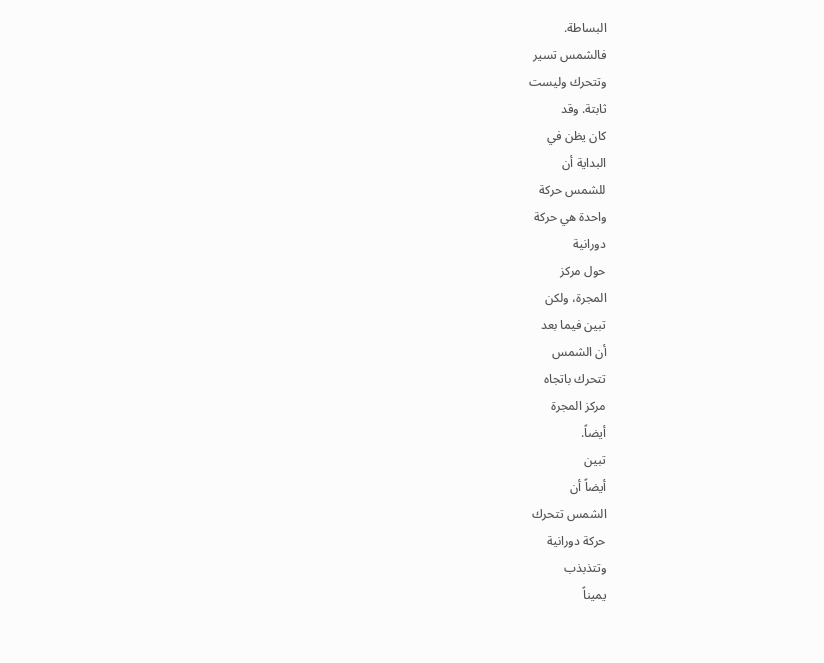البساطة.
فالشمس تسير
وتتحرك وليست
ثابتة. وقد
كان يظن في
البداية أن
للشمس حركة
واحدة هي حركة
دورانية
حول مركز
المجرة، ولكن
تبين فيما بعد
أن الشمس
تتحرك باتجاه
مركز المجرة
أيضاً.
تبين
أيضاً أن
الشمس تتحرك
حركة دورانية
وتتذبذب
يميناً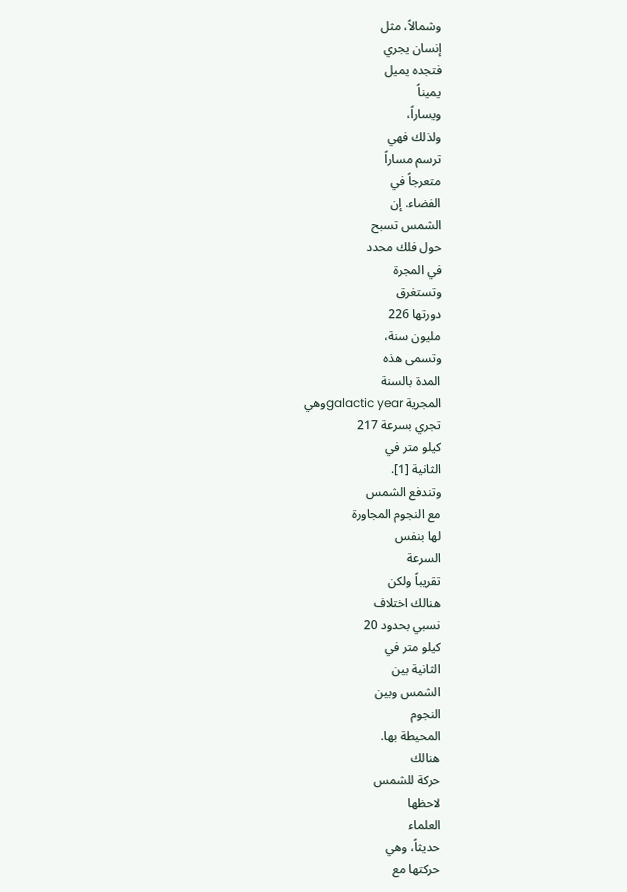وشمالاً، مثل
إنسان يجري
فتجده يميل
يميناً
ويساراً،
ولذلك فهي
ترسم مساراً
متعرجاً في
الفضاء. إن
الشمس تسبح
حول فلك محدد
في المجرة
وتستغرق
دورتها 226
مليون سنة،
وتسمى هذه
المدة بالسنة
المجرية galactic yearوهي
تجري بسرعة 217
كيلو متر في
الثانية [1].
وتندفع الشمس
مع النجوم المجاورة
لها بنفس
السرعة
تقريباً ولكن
هنالك اختلاف
نسبي بحدود 20
كيلو متر في
الثانية بين
الشمس وبين
النجوم
المحيطة بها.
هنالك
حركة للشمس
لاحظها
العلماء
حديثاً، وهي
حركتها مع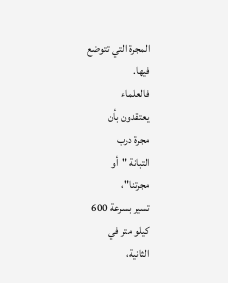المجرة التي تتوضع
فيها.
فالعلماء
يعتقدون بأن
مجرة درب
التبانة "أو
مجرتنا"،
تسير بسرعة 600
كيلو متر في
الثانية،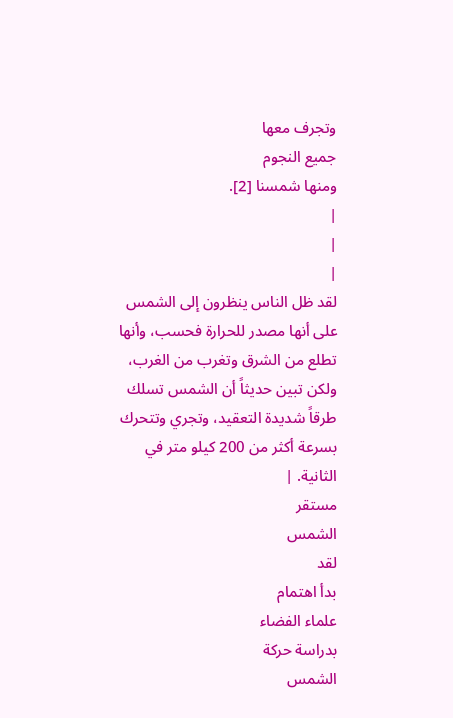وتجرف معها
جميع النجوم
ومنها شمسنا [2].
|
|
|
لقد ظل الناس ينظرون إلى الشمس على أنها مصدر للحرارة فحسب، وأنها تطلع من الشرق وتغرب من الغرب، ولكن تبين حديثاً أن الشمس تسلك طرقاً شديدة التعقيد، وتجري وتتحرك بسرعة أكثر من 200 كيلو متر في الثانية. |
مستقر
الشمس
لقد
بدأ اهتمام
علماء الفضاء
بدراسة حركة
الشمس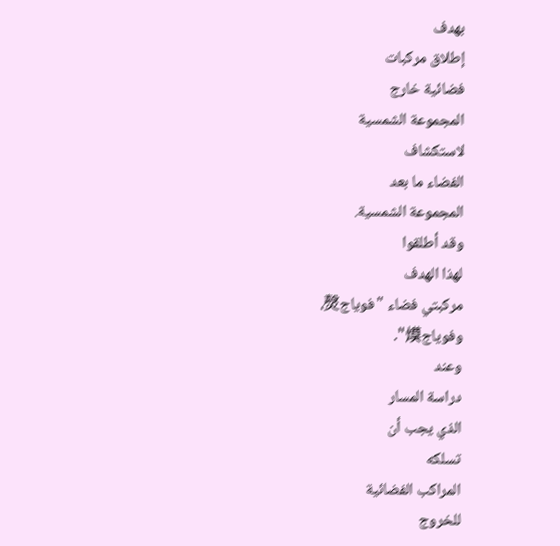بهدف
إطلاق مركبات
فضائية خارج
المجموعة الشمسية
لاستكشاف
الفضاء ما بعد
المجموعة الشمسية.
وقد أطلقوا
لهذا الهدف
مركبتي فضاء "فوياج㷫،
وفوياج㷬".
وعند
دراسة المسار
الذي يجب أن
تسلكه
المراكب الفضائية
للخروج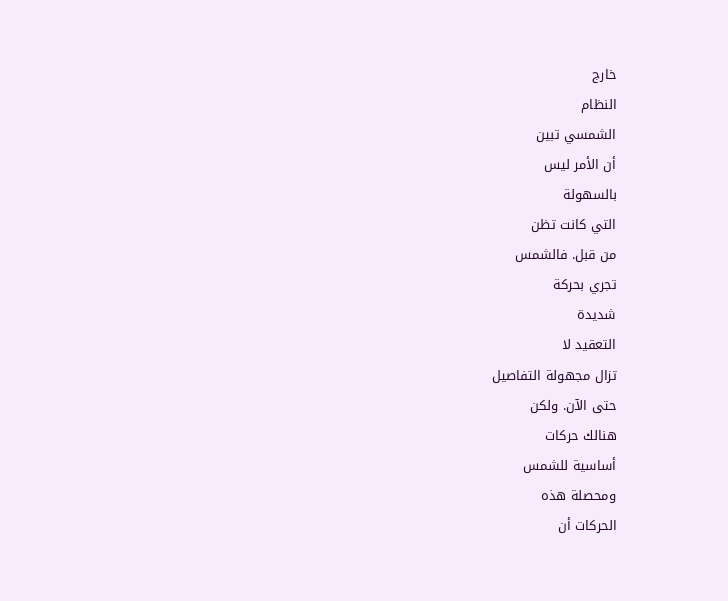خارج
النظام
الشمسي تبين
أن الأمر ليس
بالسهولة
التي كانت تظن
من قبل. فالشمس
تجري بحركة
شديدة
التعقيد لا
تزال مجهولة التفاصيل
حتى الآن. ولكن
هنالك حركات
أساسية للشمس
ومحصلة هذه
الحركات أن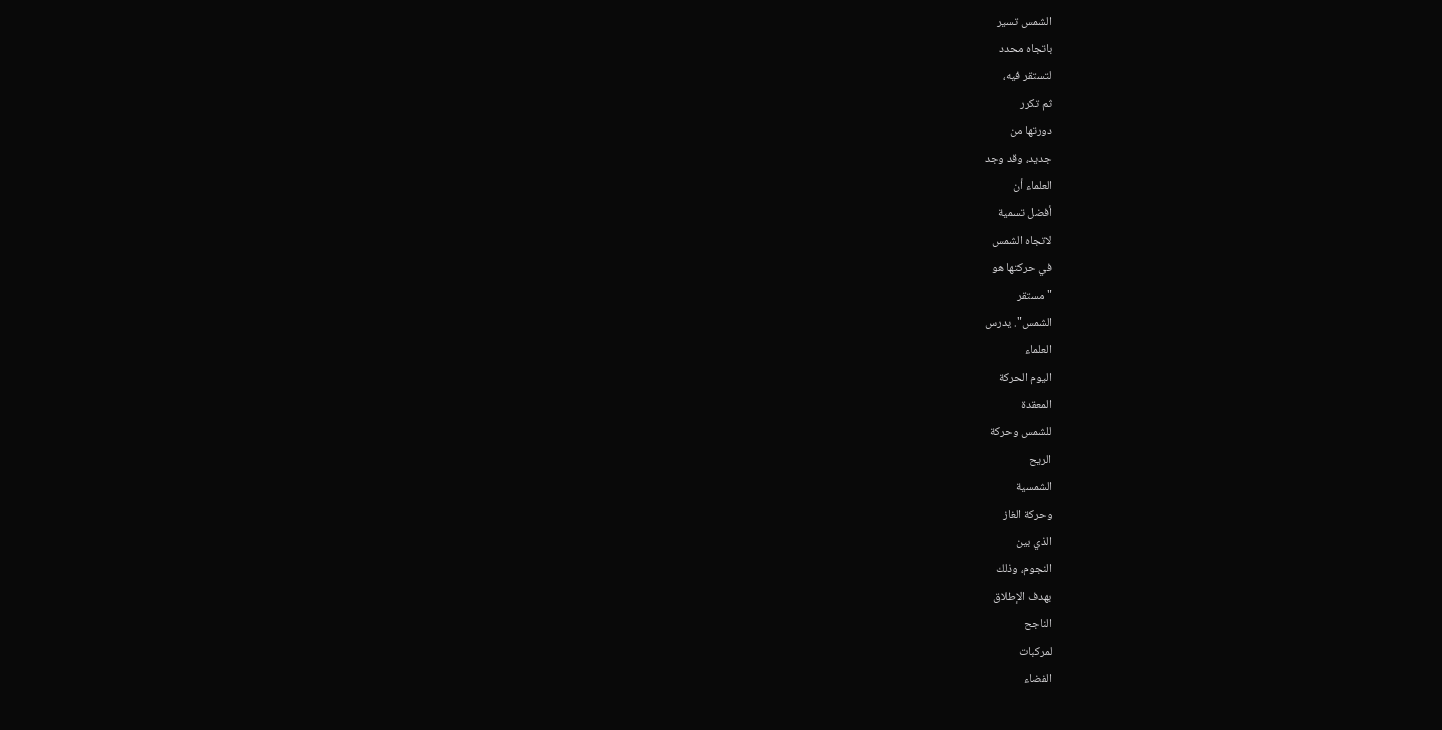الشمس تسير
باتجاه محدد
لتستقر فيه،
ثم تكرر
دورتها من
جديد، وقد وجد
العلماء أن
أفضل تسمية
لاتجاه الشمس
في حركتها هو
"مستقر
الشمس". يدرس
العلماء
اليوم الحركة
المعقدة
للشمس وحركة
الريح
الشمسية
وحركة الغاز
الذي بين
النجوم، وذلك
بهدف الإطلاق
الناجح
لمركبات
الفضاء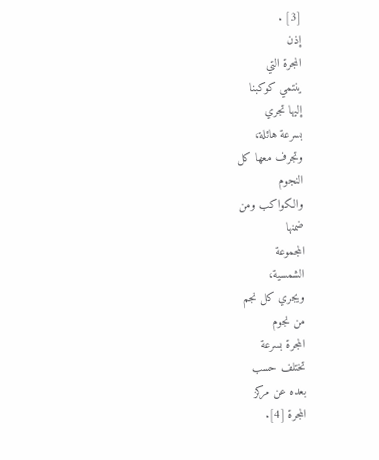[3] .
إذن
المجرة التي
ينتمي كوكبنا
إليها تجري
بسرعة هائلة،
وتجرف معها كل
النجوم
والكواكب ومن
ضمنها
المجموعة
الشمسية،
ويجري كل نجم
من نجوم
المجرة بسرعة
تختلف حسب
بعده عن مركز
المجرة [4].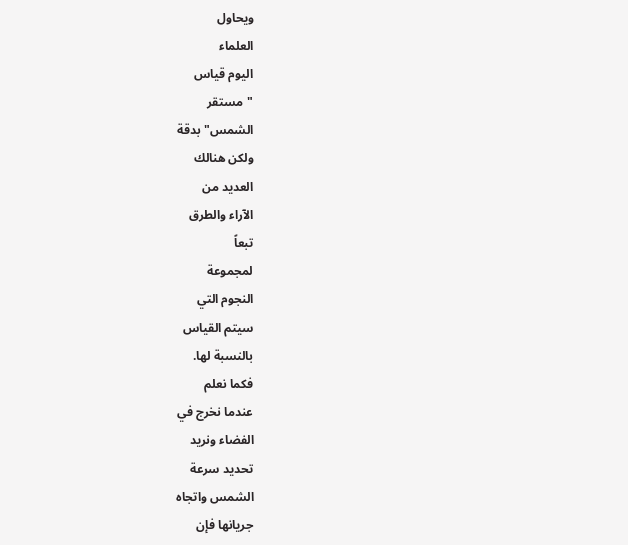ويحاول
العلماء
اليوم قياس
"مستقر
الشمس" بدقة
ولكن هنالك
العديد من
الآراء والطرق
تبعاً
لمجموعة
النجوم التي
سيتم القياس
بالنسبة لها.
فكما نعلم
عندما نخرج في
الفضاء ونريد
تحديد سرعة
الشمس واتجاه
جريانها فإن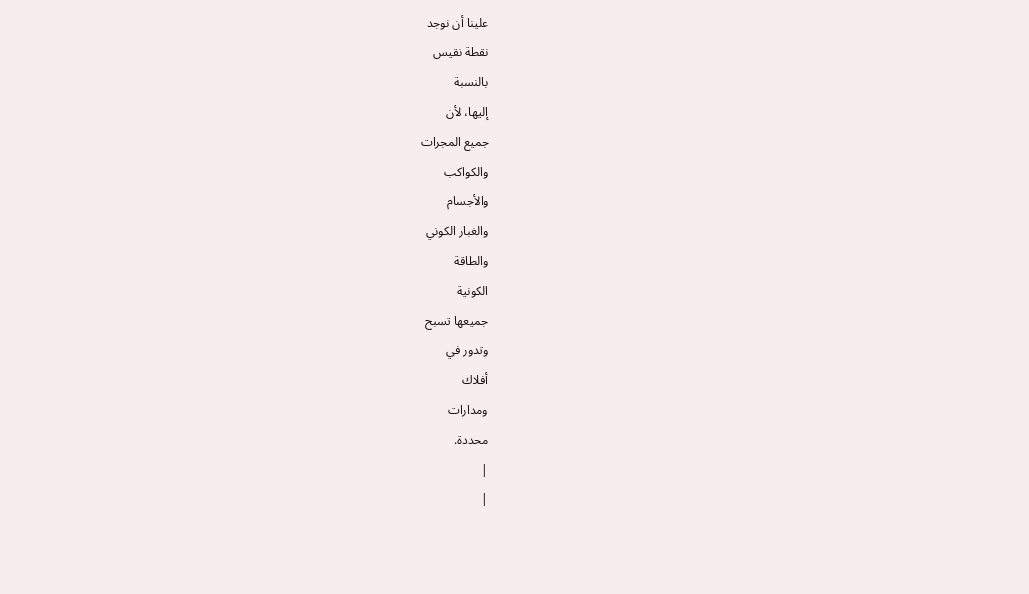علينا أن نوجد
نقطة نقيس
بالنسبة
إليها، لأن
جميع المجرات
والكواكب
والأجسام
والغبار الكوني
والطاقة
الكونية
جميعها تسبح
وتدور في
أفلاك
ومدارات
محددة.
|
|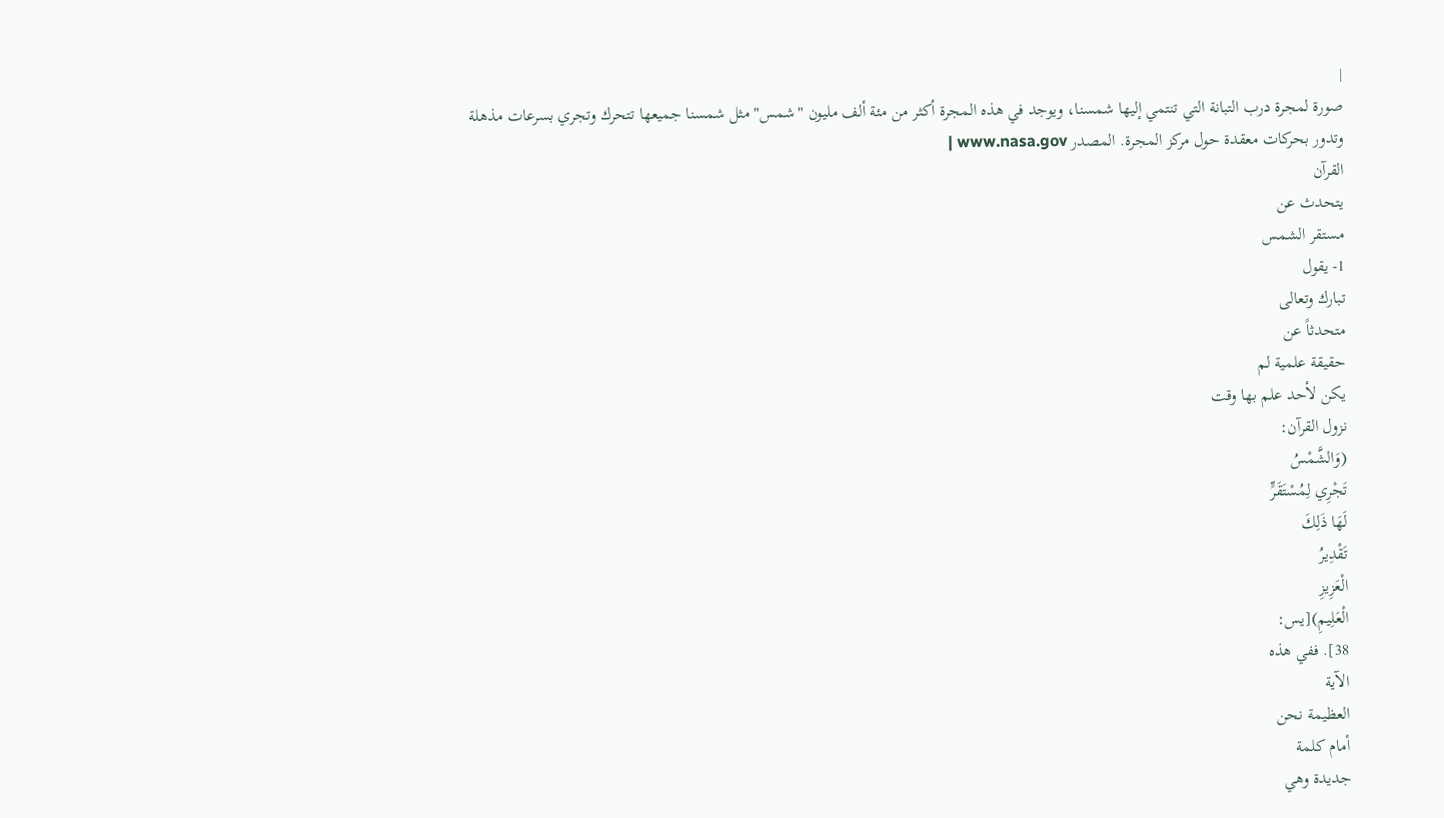|
صورة لمجرة درب التبانة التي تنتمي إليها شمسنا، ويوجد في هذه المجرة أكثر من مئة ألف مليون "شمس" مثل شمسنا جميعها تتحرك وتجري بسرعات مذهلة وتدور بحركات معقدة حول مركز المجرة. المصدر www.nasa.gov |
القرآن
يتحدث عن
مستقر الشمس
1- يقول
تبارك وتعالى
متحدثاً عن
حقيقة علمية لم
يكن لأحد علم بها وقت
نزول القرآن:
(وَالشَّمْسُ
تَجْرِي لِمُسْتَقَرٍّ
لَهَا ذَلِكَ
تَقْدِيرُ
الْعَزِيزِ
الْعَلِيمِ)[يس:
38]. ففي هذه
الآية
العظيمة نحن
أمام كلمة
جديدة وهي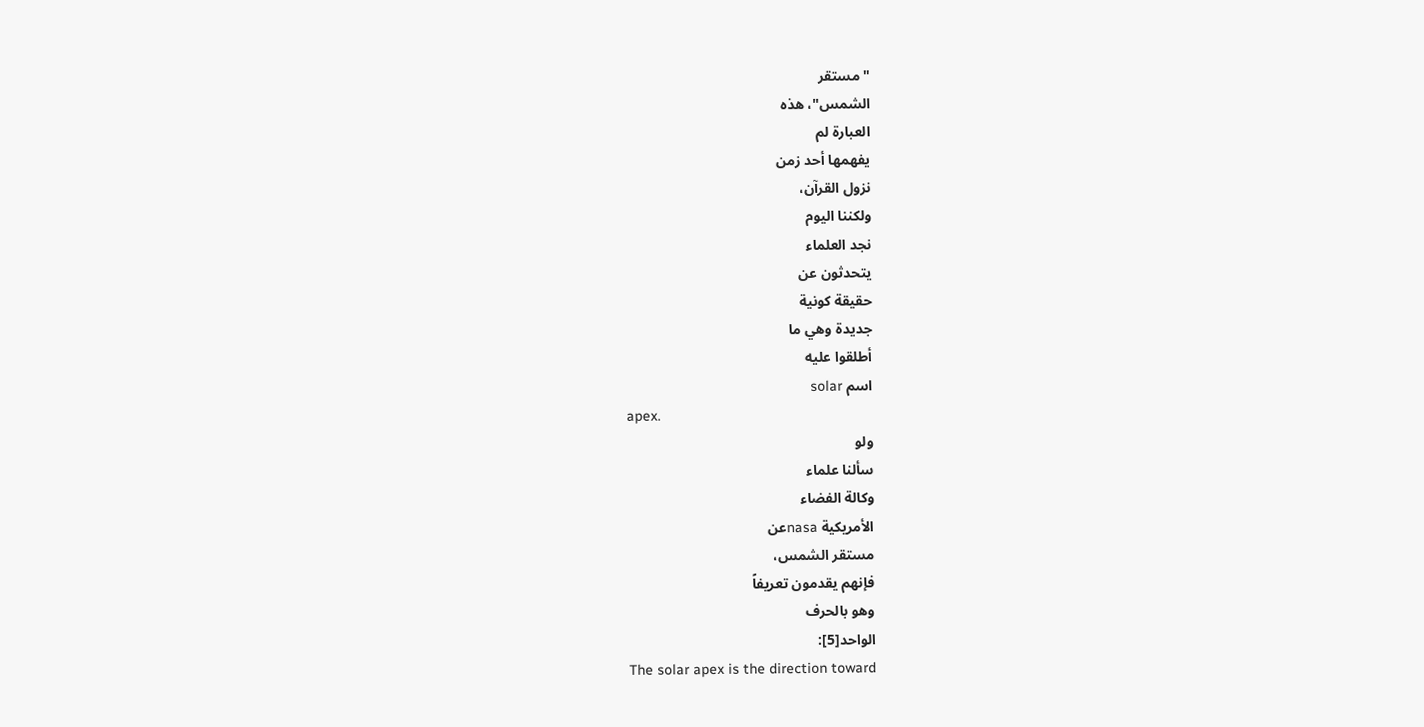"مستقر
الشمس"، هذه
العبارة لم
يفهمها أحد زمن
نزول القرآن،
ولكننا اليوم
نجد العلماء
يتحدثون عن
حقيقة كونية
جديدة وهي ما
أطلقوا عليه
اسم solar
apex.
ولو
سألنا علماء
وكالة الفضاء
الأمريكية nasaعن
مستقر الشمس،
فإنهم يقدمون تعريفاً
وهو بالحرف
الواحد[5]:
The solar apex is the direction toward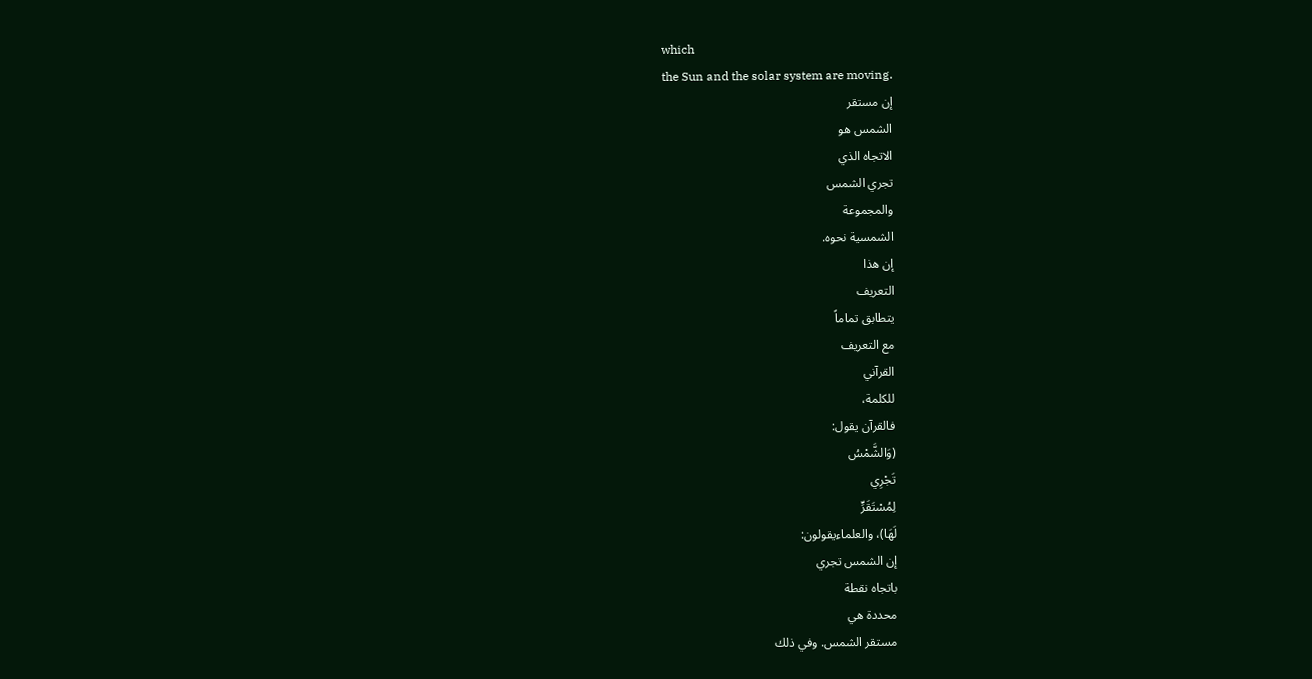which
the Sun and the solar system are moving.
إن مستقر
الشمس هو
الاتجاه الذي
تجري الشمس
والمجموعة
الشمسية نحوه.
إن هذا
التعريف
يتطابق تماماً
مع التعريف
القرآني
للكلمة،
فالقرآن يقول:
(وَالشَّمْسُ
تَجْرِي
لِمُسْتَقَرٍّ
لَهَا)، والعلماءيقولون:
إن الشمس تجري
باتجاه نقطة
محددة هي
مستقر الشمس. وفي ذلك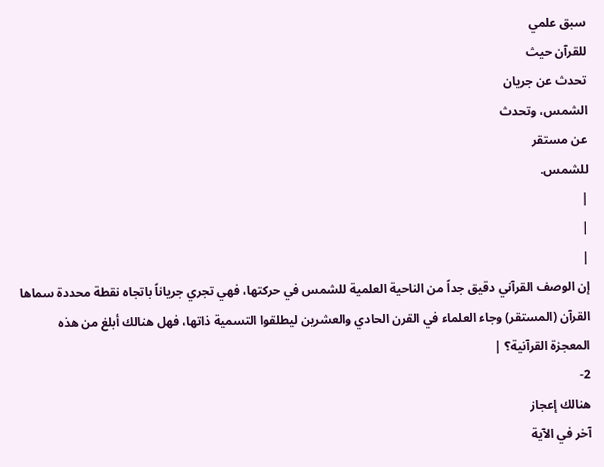سبق علمي
للقرآن حيث
تحدث عن جريان
الشمس، وتحدث
عن مستقر
للشمس.
|
|
|
إن الوصف القرآني دقيق جداً من الناحية العلمية للشمس في حركتها، فهي تجري جرياناً باتجاه نقطة محددة سماها القرآن (المستقر) وجاء العلماء في القرن الحادي والعشرين ليطلقوا التسمية ذاتها، فهل هنالك أبلغ من هذه المعجزة القرآنية؟ |
2-
هنالك إعجاز
آخر في الآية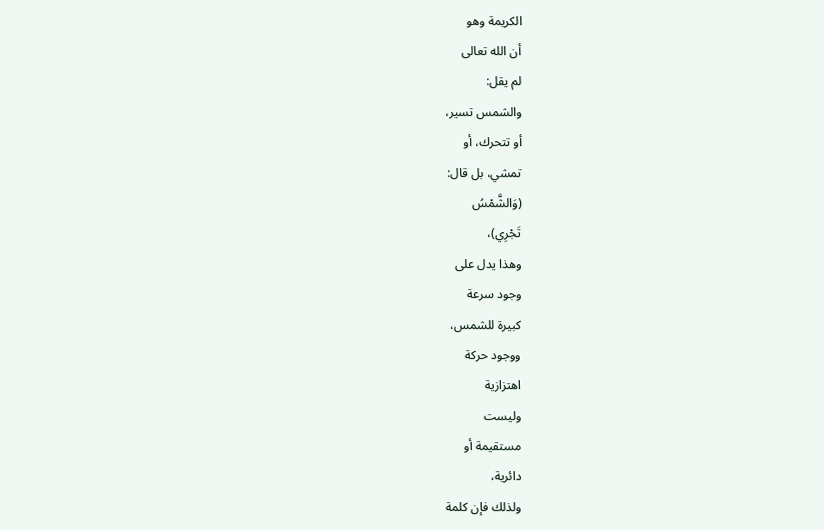الكريمة وهو
أن الله تعالى
لم يقل:
والشمس تسير،
أو تتحرك، أو
تمشي، بل قال:
(وَالشَّمْسُ
تَجْرِي)،
وهذا يدل على
وجود سرعة
كبيرة للشمس،
ووجود حركة
اهتزازية
وليست
مستقيمة أو
دائرية،
ولذلك فإن كلمة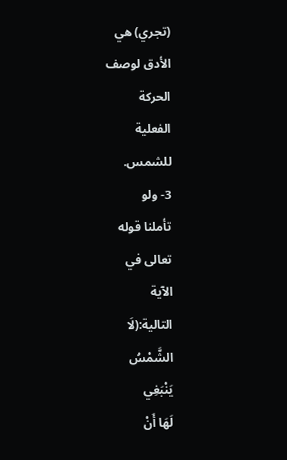(تجري) هي
الأدق لوصف
الحركة
الفعلية
للشمس.
3- ولو
تأملنا قوله
تعالى في
الآية
التالية:(لَا
الشَّمْسُ
يَنْبَغِي
لَهَا أَنْ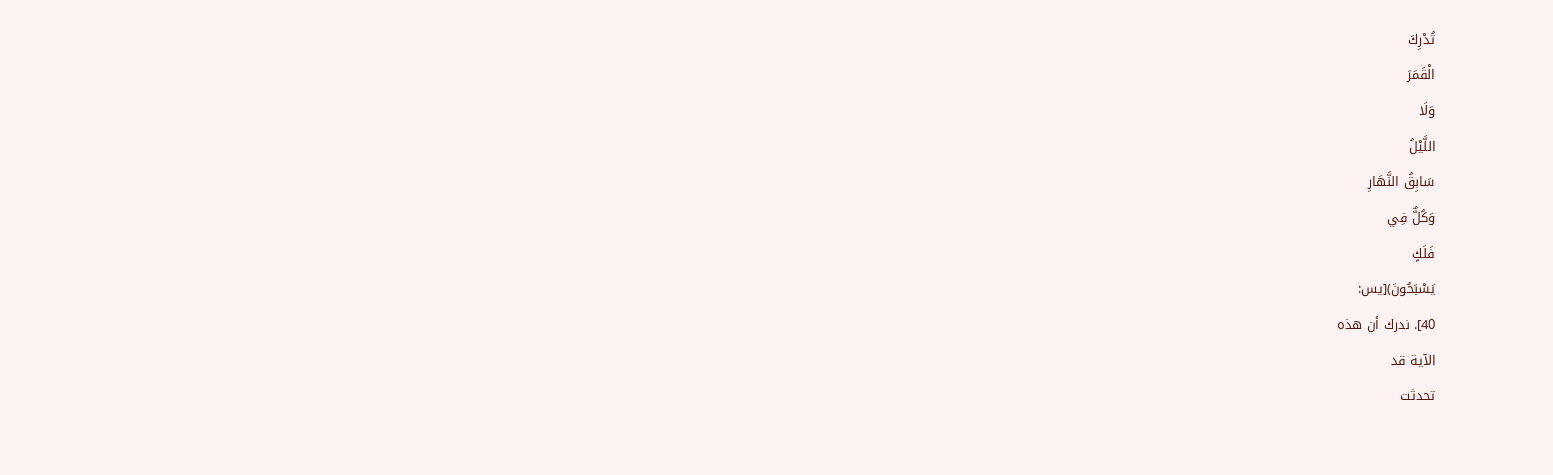تُدْرِكَ
الْقَمَرَ
وَلَا
اللَّيْلُ
سَابِقُ النَّهَارِ
وَكُلٌّ فِي
فَلَكٍ
يَسْبَحُونَ)[يس:
40]. ندرك أن هذه
الآية قد
تحدثت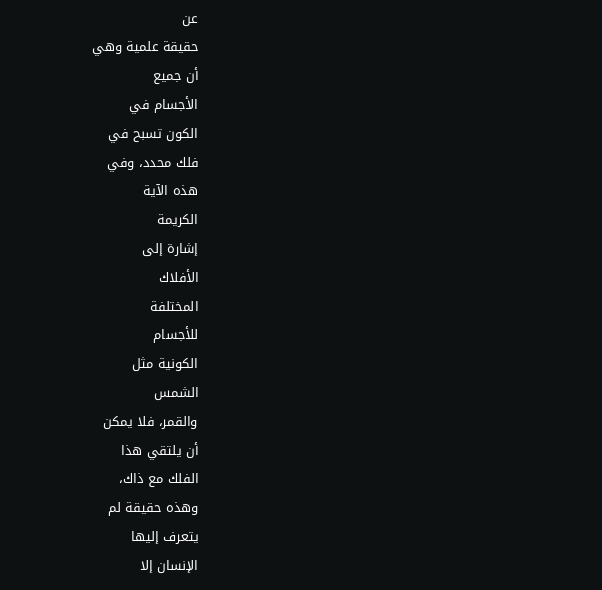عن
حقيقة علمية وهي
أن جميع
الأجسام في
الكون تسبح في
فلك محدد، وفي
هذه الآية
الكريمة
إشارة إلى
الأفلاك
المختلفة
للأجسام
الكونية مثل
الشمس
والقمر، فلا يمكن
أن يلتقي هذا
الفلك مع ذاك،
وهذه حقيقة لم
يتعرف إليها
الإنسان إلا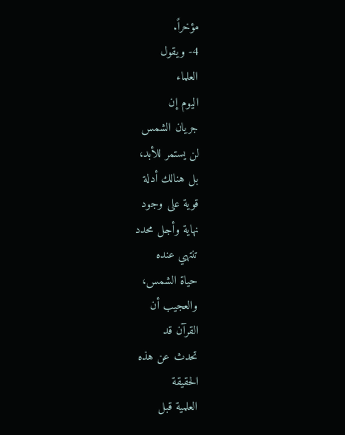مؤخراً.
4- ويقول
العلماء
اليوم إن
جريان الشمس
لن يستمر للأبد،
بل هنالك أدلة
قوية على وجود
نهاية وأجل محدد
تنتهي عنده
حياة الشمس،
والعجيب أن
القرآن قد
تحدث عن هذه
الحقيقة
العلمية قبل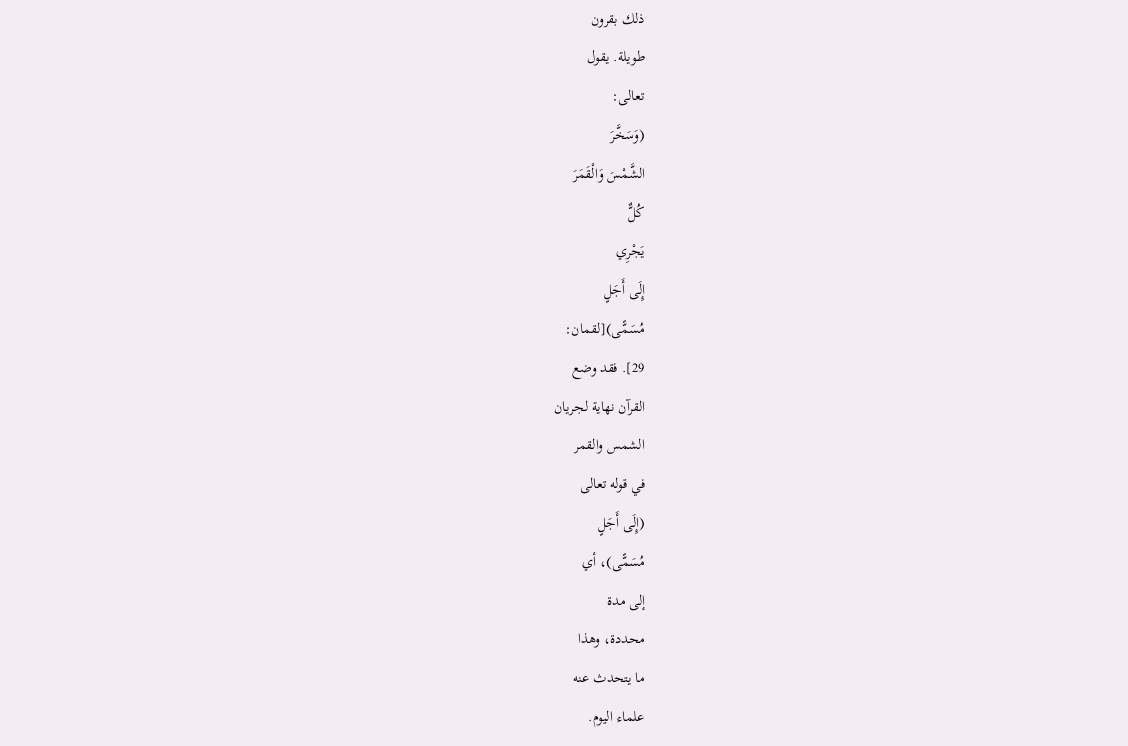ذلك بقرون
طويلة. يقول
تعالى:
(وَسَخَّرَ
الشَّمْسَ وَالْقَمَرَ
كُلٌّ
يَجْرِي
إِلَى أَجَلٍ
مُسَمًّى)[لقمان:
29]. فقد وضع
القرآن نهاية لجريان
الشمس والقمر
في قوله تعالى
(إِلَى أَجَلٍ
مُسَمًّى)، أي
إلى مدة
محددة، وهذا
ما يتحدث عنه
علماء اليوم.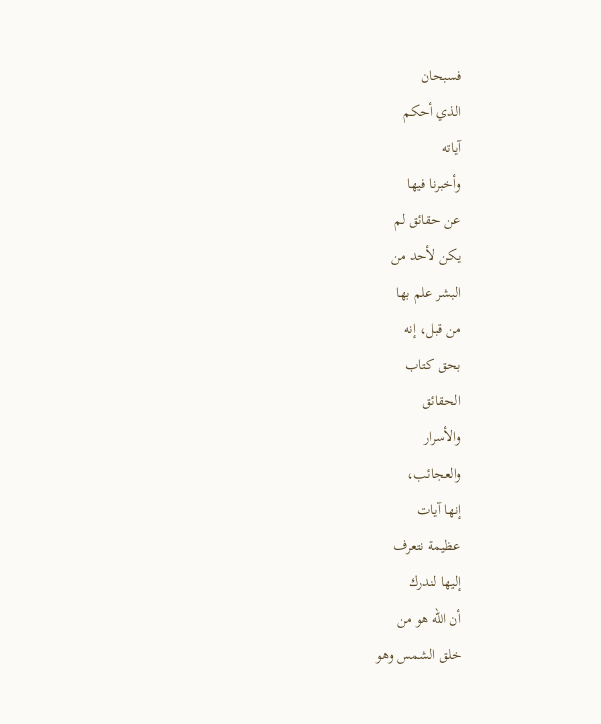فسبحان
الذي أحكم
آياته
وأخبرنا فيها
عن حقائق لم
يكن لأحد من
البشر علم بها
من قبل، إنه
بحق كتاب
الحقائق
والأسرار
والعجائب،
إنها آيات
عظيمة نتعرف
إليها لندرك
أن الله هو من
خلق الشمس وهو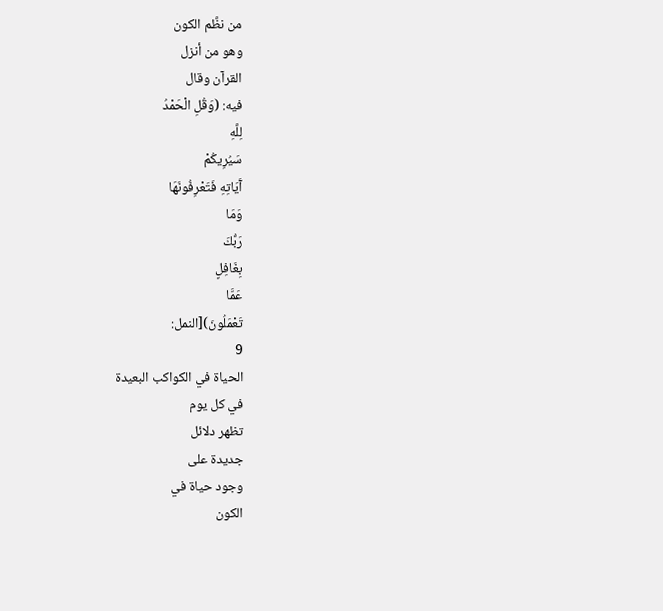من نظَّم الكون
وهو من أنزل
القرآن وقال
فيه: (وَقُلِ الْحَمْدُ
لِلَّهِ
سَيُرِيكُمْ
آَيَاتِهِ فَتَعْرِفُونَهَا
وَمَا
رَبُّكَ
بِغَافِلٍ
عَمَّا
تَعْمَلُونَ)[النمل:
9
الحياة في الكواكب البعيدة
في كل يوم
تظهر دلائل
جديدة على
وجود حياة في
الكون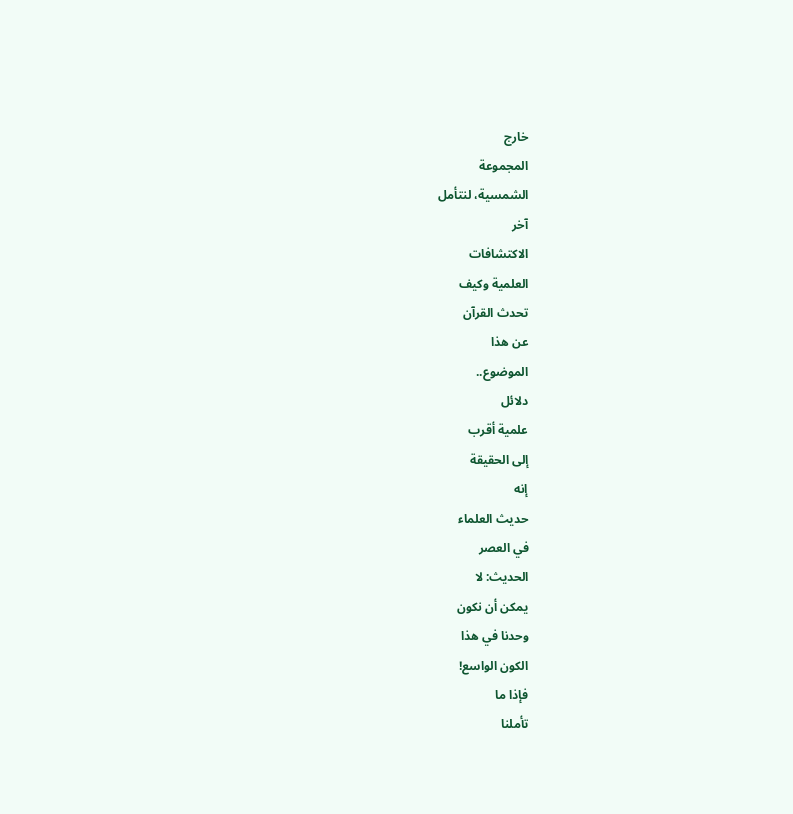خارج
المجموعة
الشمسية، لنتأمل
آخر
الاكتشافات
العلمية وكيف
تحدث القرآن
عن هذا
الموضوع..
دلائل
علمية أقرب
إلى الحقيقة
إنه
حديث العلماء
في العصر
الحديث: لا
يمكن أن نكون
وحدنا في هذا
الكون الواسع!
فإذا ما
تأملنا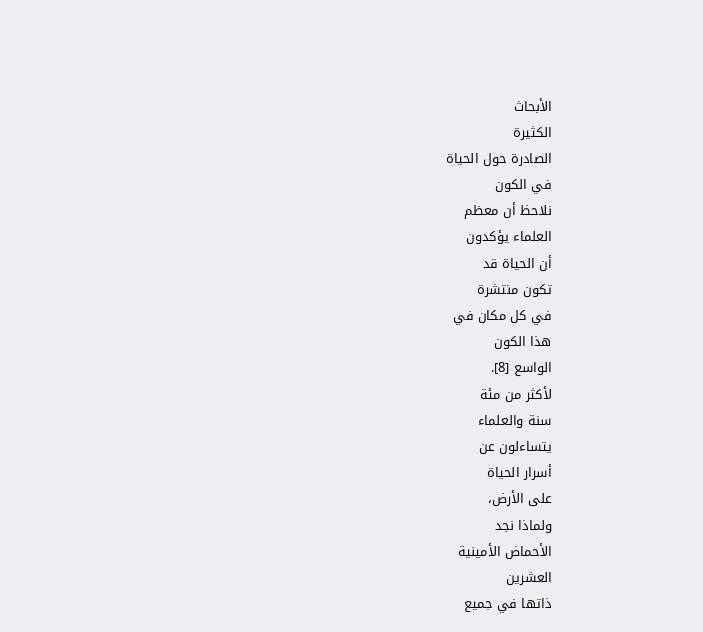الأبحاث
الكثيرة
الصادرة حول الحياة
في الكون
نلاحظ أن معظم
العلماء يؤكدون
أن الحياة قد
تكون منتشرة
في كل مكان في
هذا الكون
الواسع [8].
لأكثر من مئة
سنة والعلماء
يتساءلون عن
أسرار الحياة
على الأرض،
ولماذا نجد
الأحماض الأمينية
العشرين
ذاتها في جميع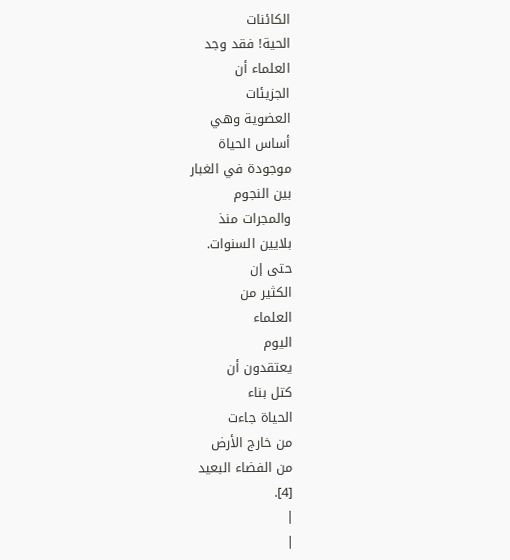الكائنات
الحية! فقد وجد
العلماء أن
الجزيئات
العضوية وهي
أساس الحياة
موجودة في الغبار
بين النجوم
والمجرات منذ
بلايين السنوات.
حتى إن
الكثير من
العلماء
اليوم
يعتقدون أن
كتل بناء
الحياة جاءت
من خارج الأرض
من الفضاء البعيد
[4].
|
|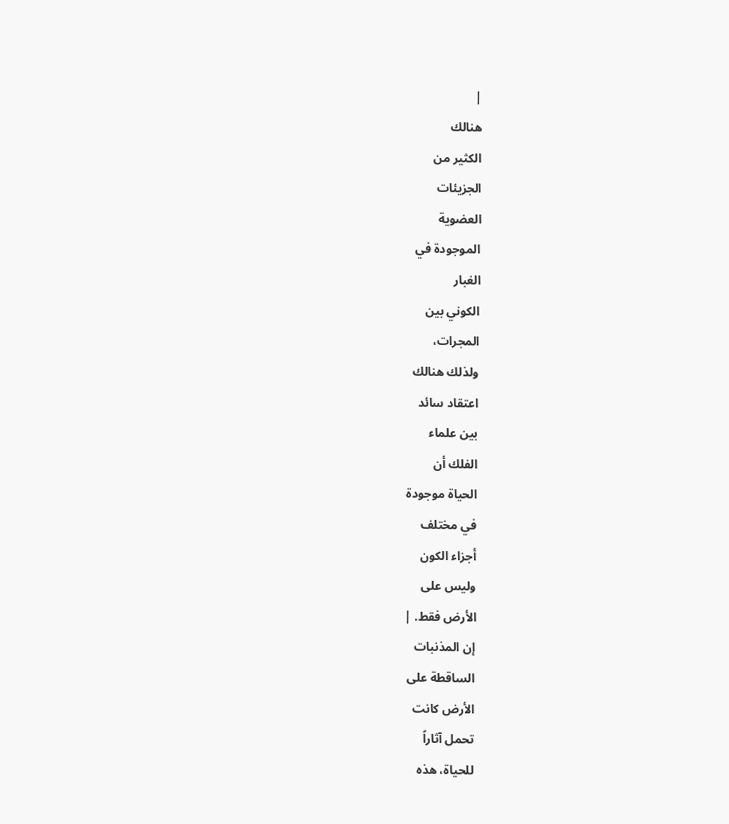|
هنالك
الكثير من
الجزيئات
العضوية
الموجودة في
الغبار
الكوني بين
المجرات،
ولذلك هنالك
اعتقاد سائد
بين علماء
الفلك أن
الحياة موجودة
في مختلف
أجزاء الكون
وليس على
الأرض فقط. |
إن المذنبات
الساقطة على
الأرض كانت
تحمل آثاراً
للحياة، هذه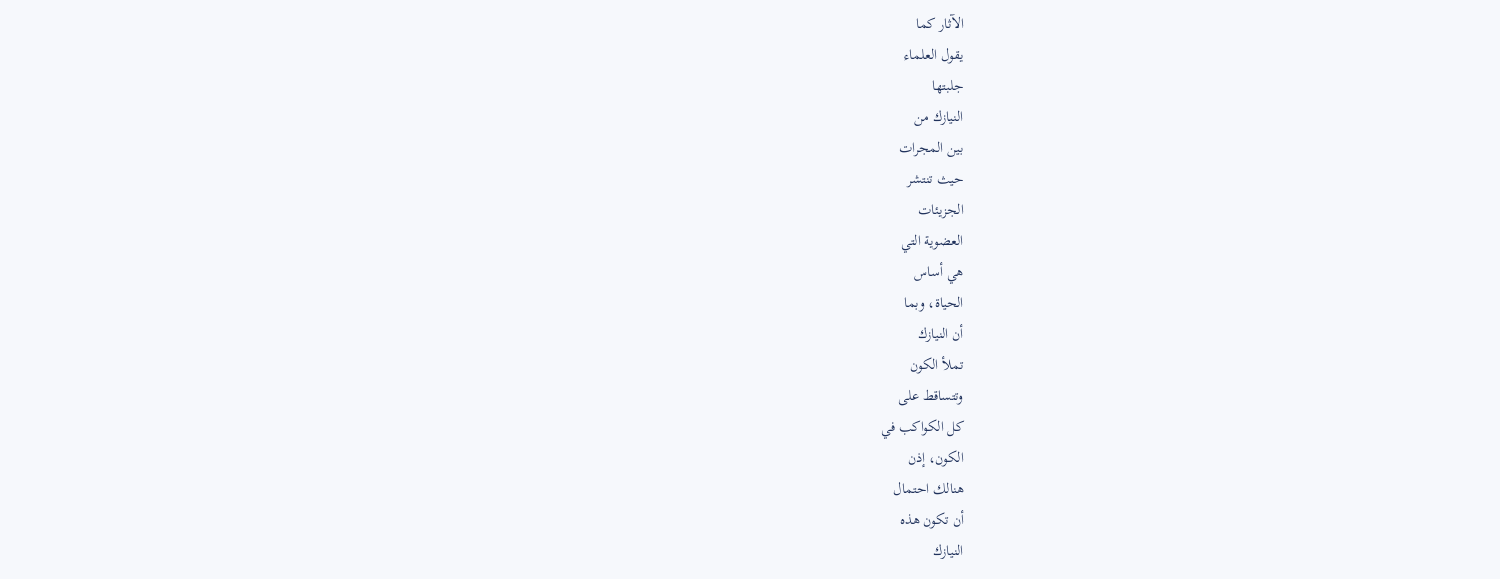الآثار كما
يقول العلماء
جلبتها
النيازك من
بين المجرات
حيث تنتشر
الجزيئات
العضوية التي
هي أساس
الحياة، وبما
أن النيازك
تملأ الكون
وتتساقط على
كل الكواكب في
الكون، إذن
هنالك احتمال
أن تكون هذه
النيازك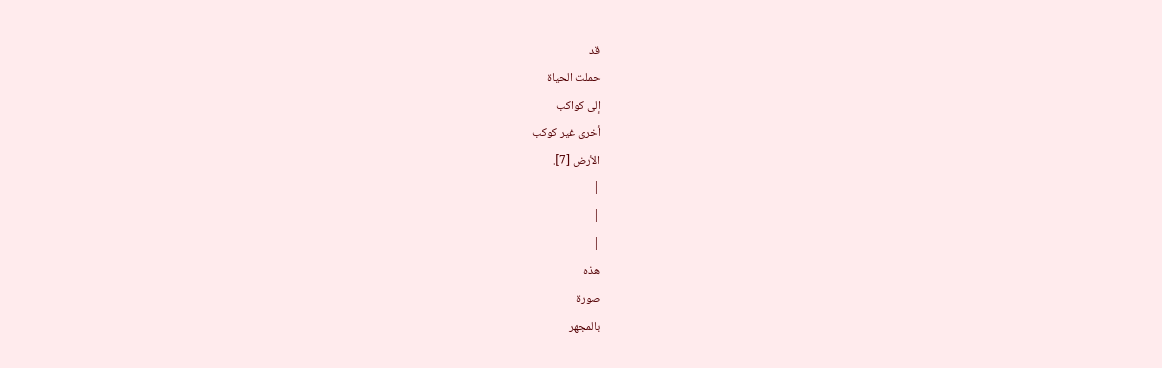قد
حملت الحياة
إلى كواكب
أخرى غير كوكب
الأرض [7].
|
|
|
هذه
صورة
بالمجهر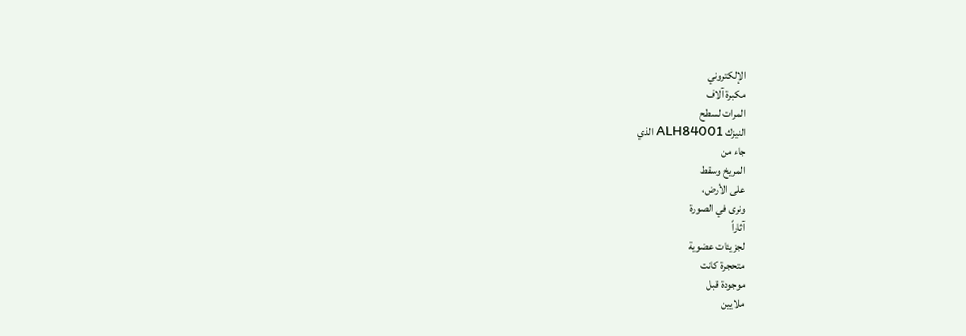الإلكتروني
مكبرة آلاف
المرات لسطح
النيزك ALH84001 الذي
جاء من
المريخ وسقط
على الأرض،
ونرى في الصورة
آثاراً
لجزيئات عضوية
متحجرة كانت
موجودة قبل
ملايين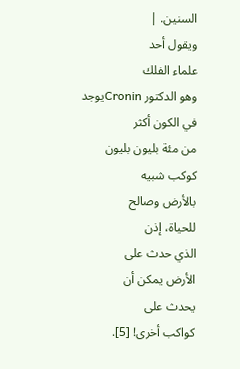السنين. |
ويقول أحد
علماء الفلك
وهو الدكتور Croninيوجد
في الكون أكثر
من مئة بليون بليون
كوكب شبيه
بالأرض وصالح
للحياة، إذن
الذي حدث على
الأرض يمكن أن
يحدث على
كواكب أخرى! [5].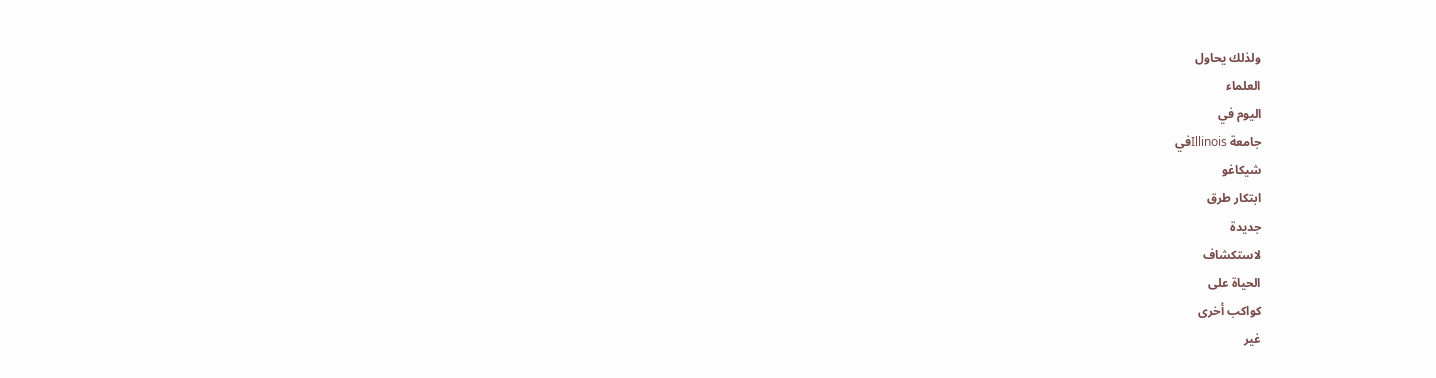ولذلك يحاول
العلماء
اليوم في
جامعة Illinoisفي
شيكاغو
ابتكار طرق
جديدة
لاستكشاف
الحياة على
كواكب أخرى
غير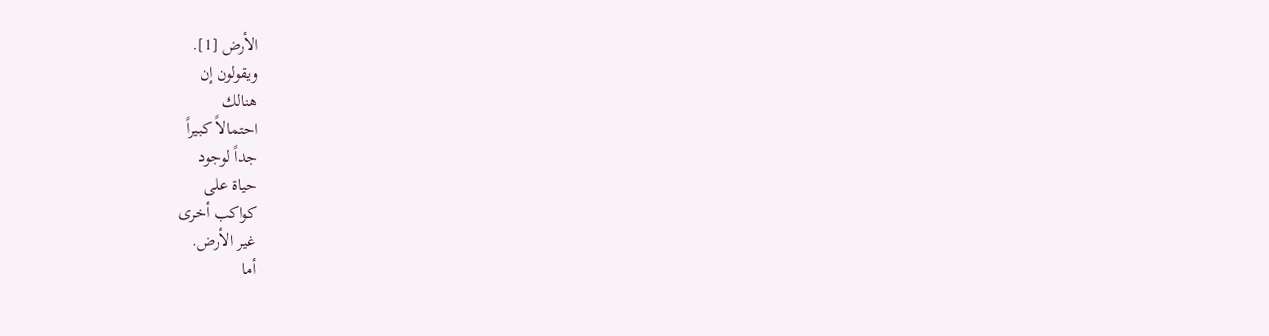الأرض [1].
ويقولون إن
هنالك
احتمالاً كبيراً
جداً لوجود
حياة على
كواكب أخرى
غير الأرض.
أما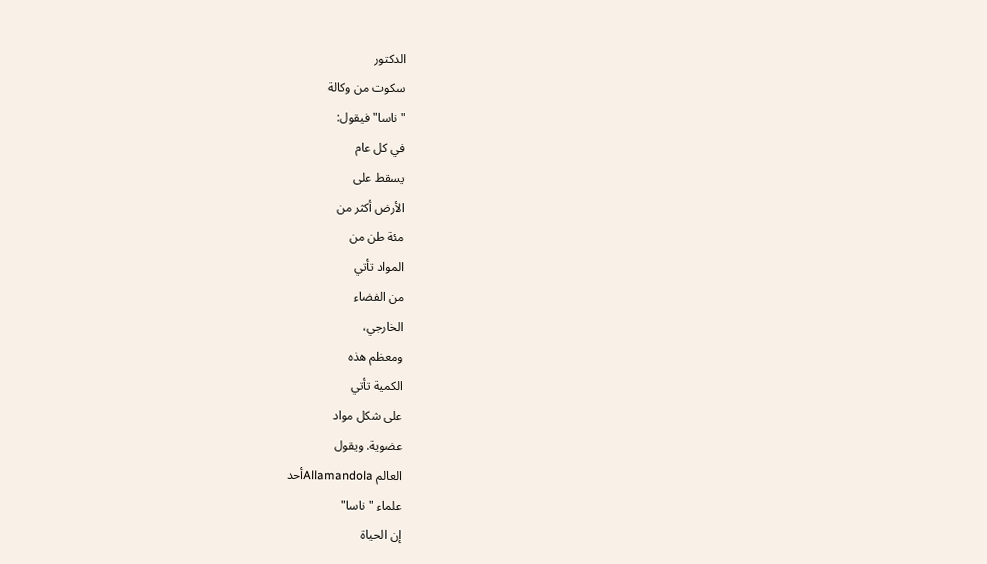الدكتور
سكوت من وكالة
"ناسا" فيقول:
في كل عام
يسقط على
الأرض أكثر من
مئة طن من
المواد تأتي
من الفضاء
الخارجي،
ومعظم هذه
الكمية تأتي
على شكل مواد
عضوية. ويقول
العالم Allamandolaأحد
علماء "ناسا"
إن الحياة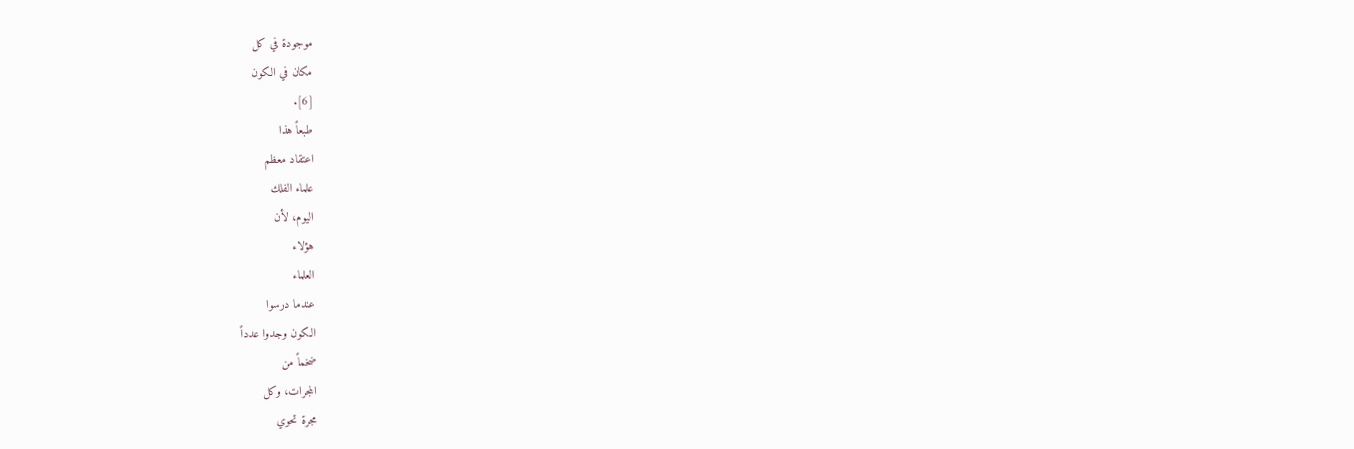موجودة في كل
مكان في الكون
[6].
طبعاً هذا
اعتقاد معظم
علماء الفلك
اليوم، لأن
هؤلاء
العلماء
عندما درسوا
الكون وجدوا عدداً
ضخماً من
المجرات، وكل
مجرة تحوي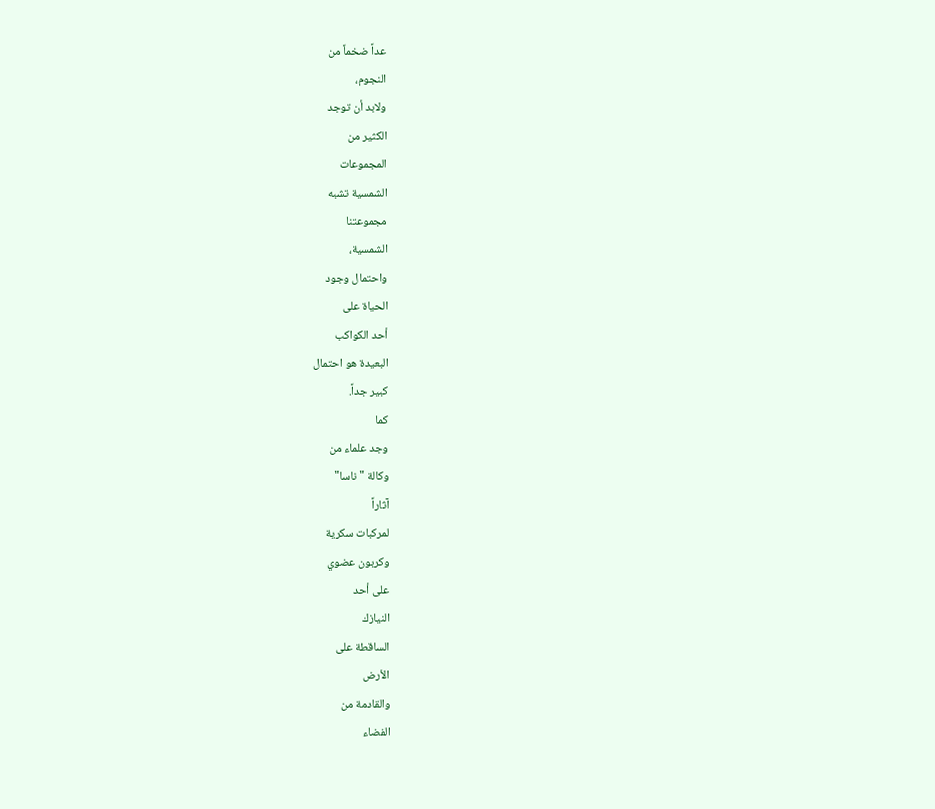عداً ضخماً من
النجوم،
ولابد أن توجد
الكثير من
المجموعات
الشمسية تشبه
مجموعتنا
الشمسية،
واحتمال وجود
الحياة على
أحد الكواكب
البعيدة هو احتمال
كبير جداً.
كما
وجد علماء من
وكالة "ناسا"
آثاراً
لمركبات سكرية
وكربون عضوي
على أحد
النيازك
الساقطة على
الأرض
والقادمة من
الفضاء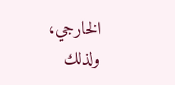الخارجي،
ولذلك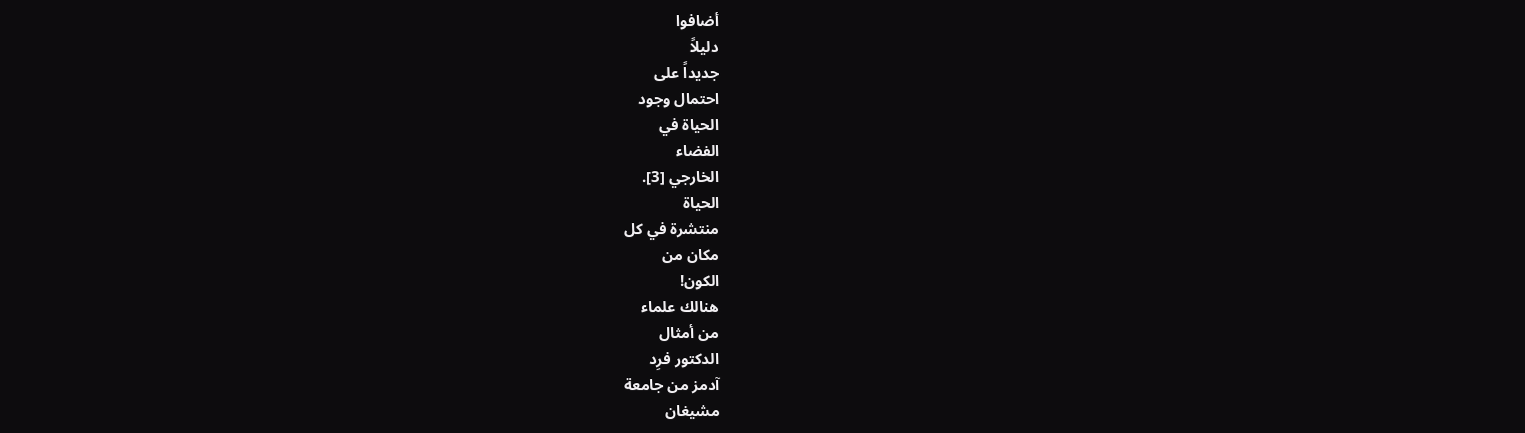أضافوا
دليلاً
جديداً على
احتمال وجود
الحياة في
الفضاء
الخارجي [3].
الحياة
منتشرة في كل
مكان من
الكون!
هنالك علماء
من أمثال
الدكتور فرِد
آدمز من جامعة
مشيغان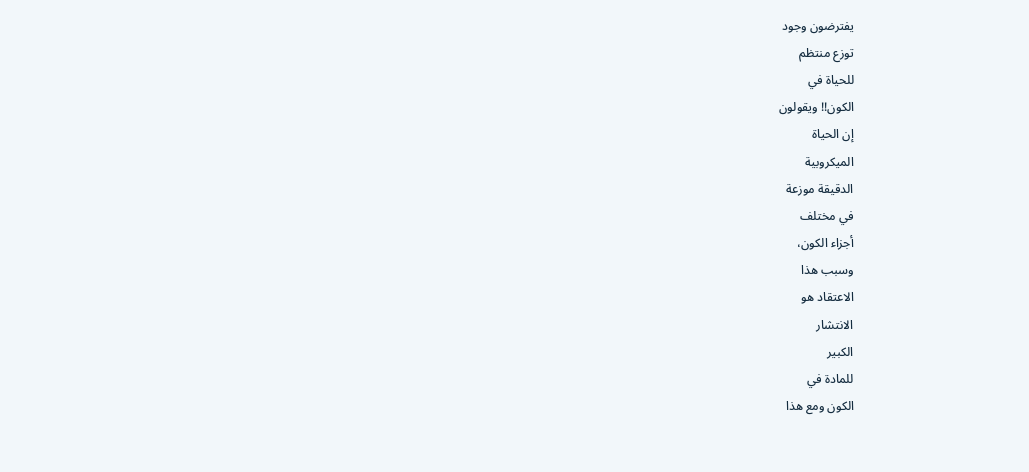يفترضون وجود
توزع منتظم
للحياة في
الكون!! ويقولون
إن الحياة
الميكروبية
الدقيقة موزعة
في مختلف
أجزاء الكون،
وسبب هذا
الاعتقاد هو
الانتشار
الكبير
للمادة في
الكون ومع هذا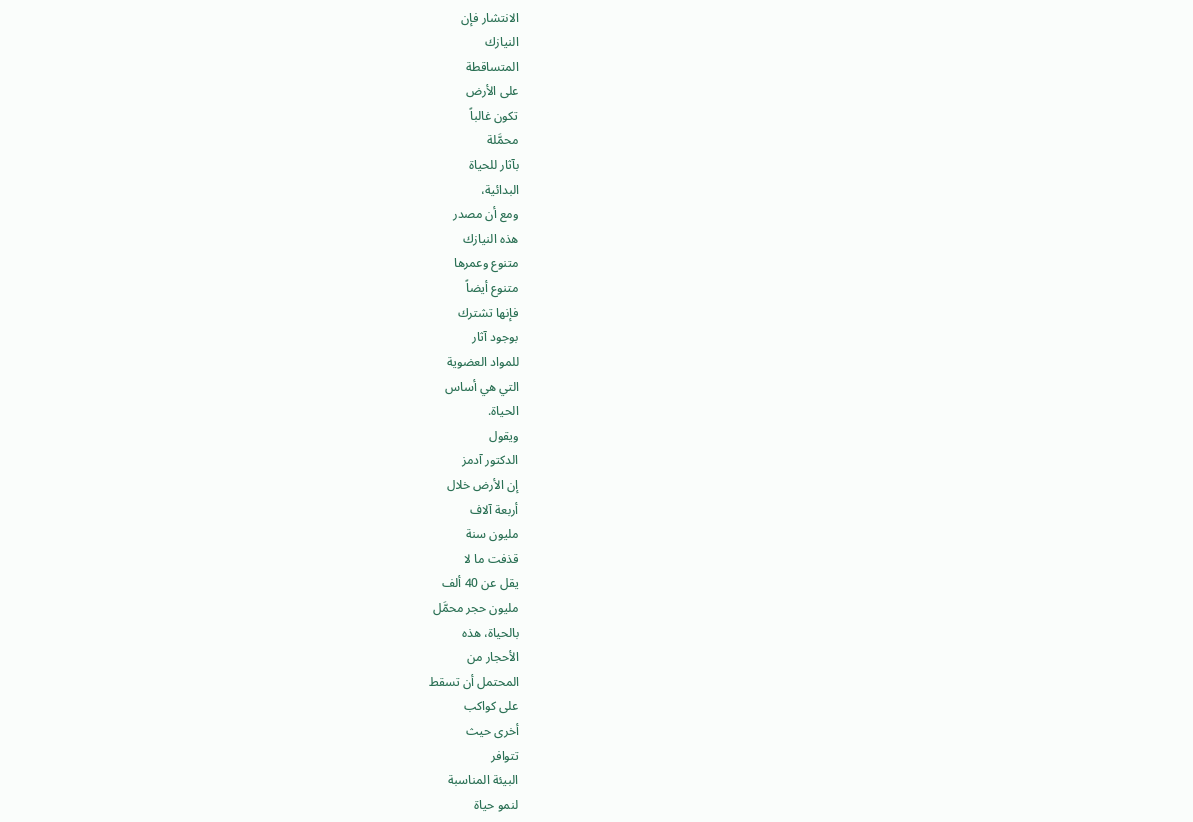الانتشار فإن
النيازك
المتساقطة
على الأرض
تكون غالباً
محمَّلة
بآثار للحياة
البدائية،
ومع أن مصدر
هذه النيازك
متنوع وعمرها
متنوع أيضاً
فإنها تشترك
بوجود آثار
للمواد العضوية
التي هي أساس
الحياة.
ويقول
الدكتور آدمز
إن الأرض خلال
أربعة آلاف
مليون سنة
قذفت ما لا
يقل عن 40 ألف
مليون حجر محمَّل
بالحياة، هذه
الأحجار من
المحتمل أن تسقط
على كواكب
أخرى حيث
تتوافر
البيئة المناسبة
لنمو حياة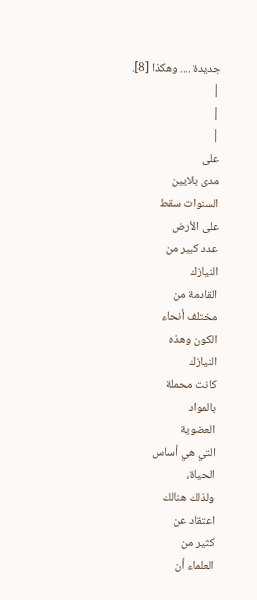جديدة .... وهكذا [8].
|
|
|
على
مدى بلايين
السنوات سقط
على الأرض
عدد كبير من
النيازك
القادمة من
مختلف أنحاء
الكون وهذه
النيازك
كانت محملة
بالمواد
العضوية
التي هي أساس
الحياة،
ولذلك هنالك
اعتقاد عن
كثير من
العلماء أن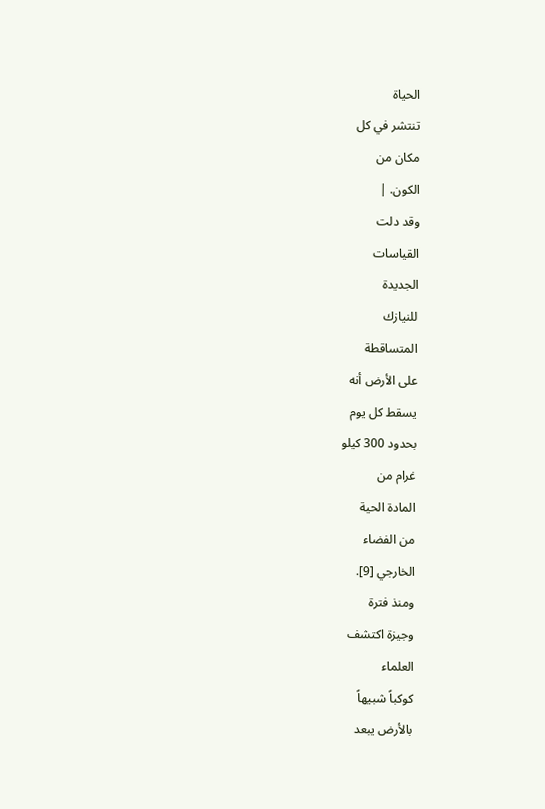الحياة
تنتشر في كل
مكان من
الكون. |
وقد دلت
القياسات
الجديدة
للنيازك
المتساقطة
على الأرض أنه
يسقط كل يوم
بحدود 300 كيلو
غرام من
المادة الحية
من الفضاء
الخارجي [9].
ومنذ فترة
وجيزة اكتشف
العلماء
كوكباً شبيهاً
بالأرض يبعد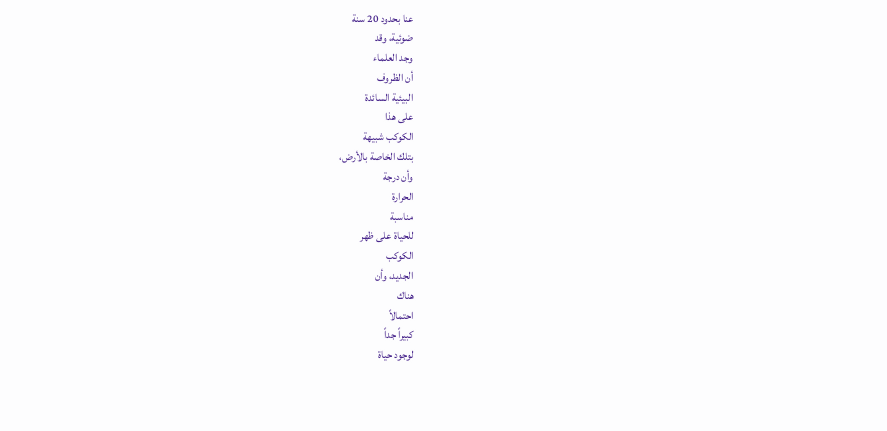عنا بحدود 20 سنة
ضوئية، وقد
وجد العلماء
أن الظروف
البيئية السائدة
على هذا
الكوكب شبيهة
بتلك الخاصة بالأرض،
وأن درجة
الحرارة
مناسبة
للحياة على ظهر
الكوكب
الجديد، وأن
هناك
احتمالاً
كبيراً جداً
لوجود حياة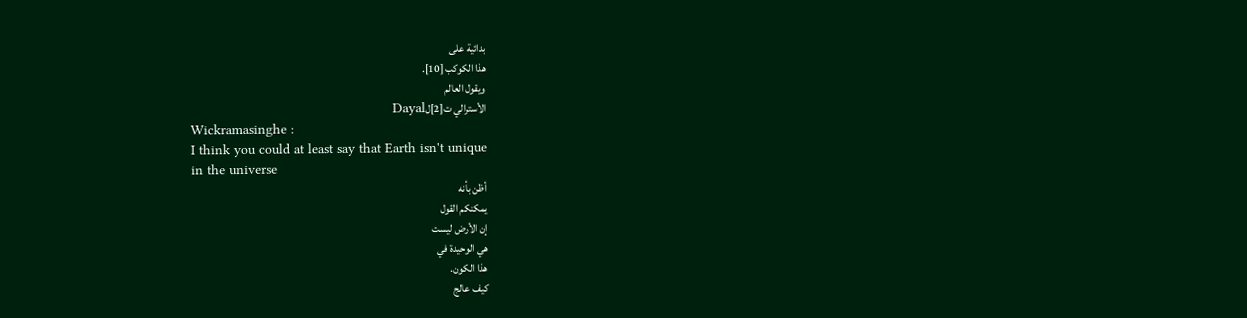بدائية على
هذا الكوكب [10].
ويقول العالم
الأسترالي ت[2]لDayal
Wickramasinghe :
I think you could at least say that Earth isn't unique
in the universe
أظن بأنه
يمكنكم القول
إن الأرض ليست
هي الوحيدة في
هذا الكون.
كيف عالج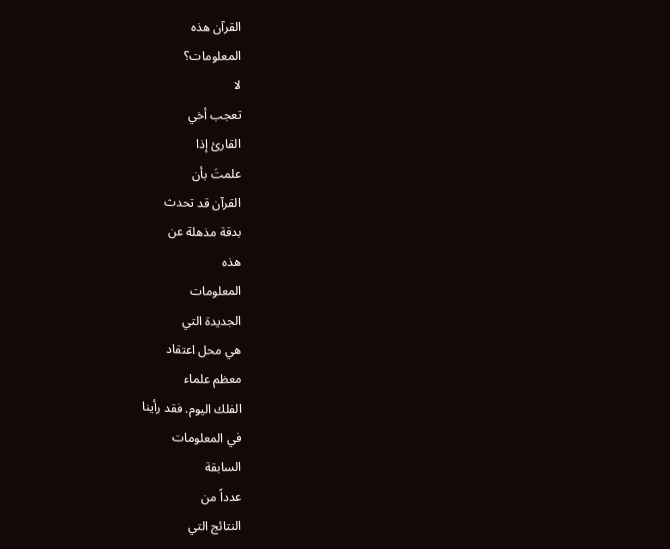القرآن هذه
المعلومات؟
لا
تعجب أخي
القارئ إذا
علمتَ بأن
القرآن قد تحدث
بدقة مذهلة عن
هذه
المعلومات
الجديدة التي
هي محل اعتقاد
معظم علماء
الفلك اليوم. فقد رأينا
في المعلومات
السابقة
عدداً من
النتائج التي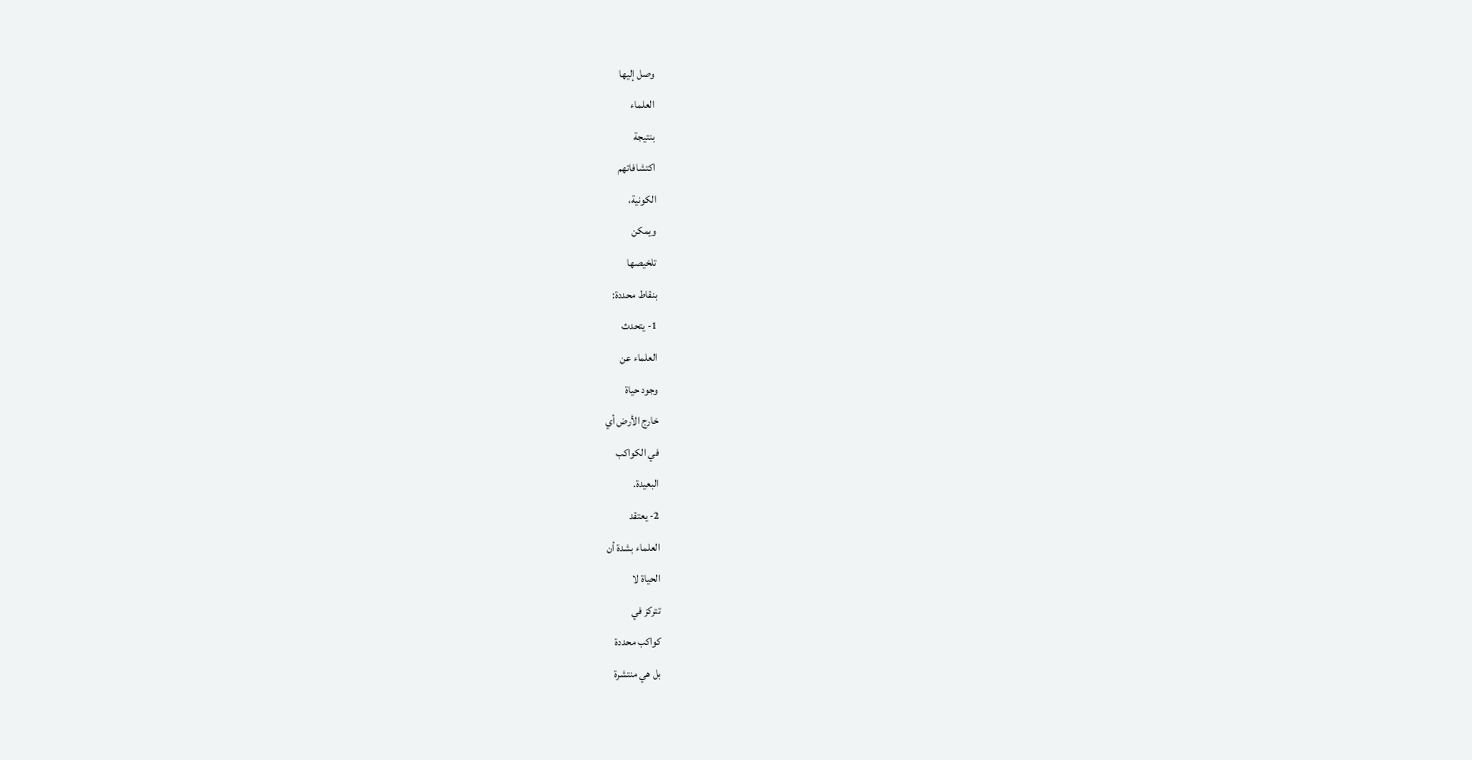وصل إليها
العلماء
بنتيجة
اكتشافاتهم
الكونية،
ويمكن
تلخيصها
بنقاط محددة:
1- يتحدث
العلماء عن
وجود حياة
خارج الأرض أي
في الكواكب
البعيدة.
2- يعتقد
العلماء بشدة أن
الحياة لا
تتركز في
كواكب محددة
بل هي منتشرة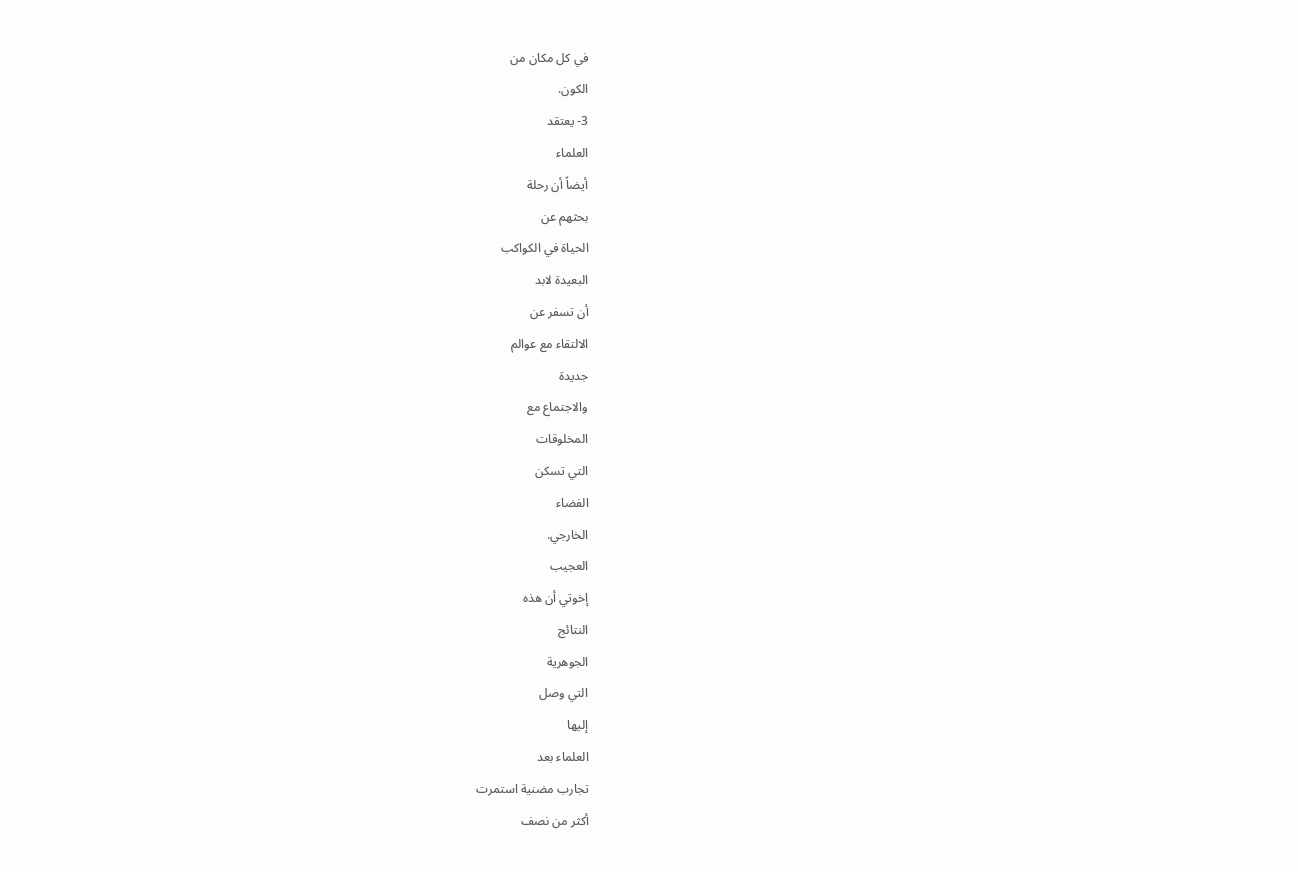في كل مكان من
الكون.
3- يعتقد
العلماء
أيضاً أن رحلة
بحثهم عن
الحياة في الكواكب
البعيدة لابد
أن تسفر عن
الالتقاء مع عوالم
جديدة
والاجتماع مع
المخلوقات
التي تسكن
الفضاء
الخارجي.
العجيب
إخوتي أن هذه
النتائج
الجوهرية
التي وصل
إليها
العلماء بعد
تجارب مضنية استمرت
أكثر من نصف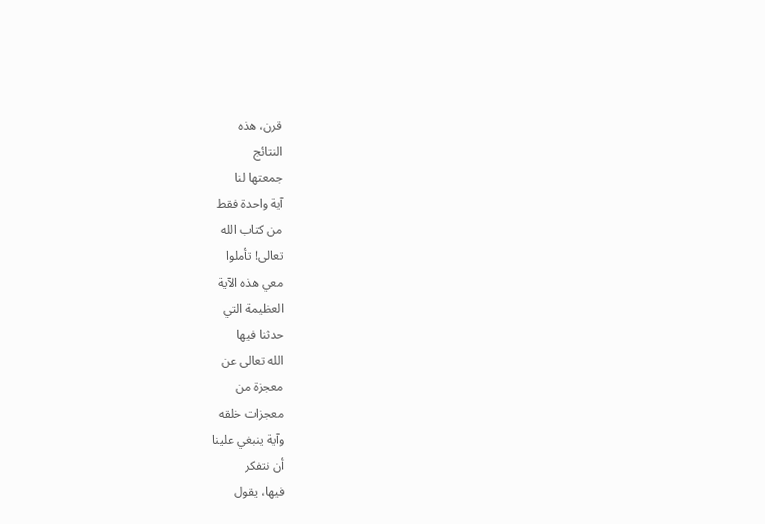قرن، هذه
النتائج
جمعتها لنا
آية واحدة فقط
من كتاب الله
تعالى! تأملوا
معي هذه الآية
العظيمة التي
حدثنا فيها
الله تعالى عن
معجزة من
معجزات خلقه
وآية ينبغي علينا
أن نتفكر
فيها، يقول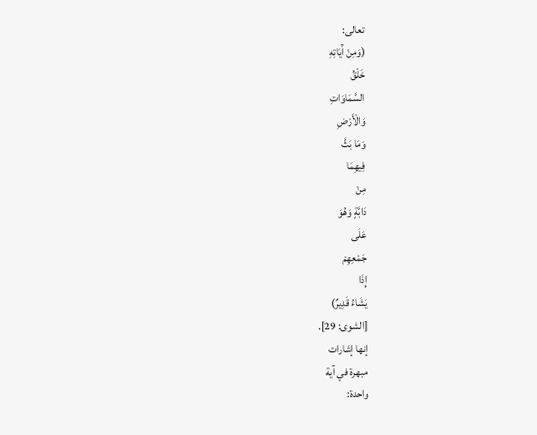تعالى:
(وَمِنْ آَيَاتِهِ
خَلْقُ
السَّمَاوَاتِ
وَالْأَرْضِ
وَمَا بَثَّ
فِيهِمَا
مِنْ
دَابَّةٍ وَهُوَ
عَلَى
جَمْعِهِمْ
إِذَا
يَشَاءُ قَدِيرٌ)
[الشوى: 29].
إنها إشارات
مبهرة في آية
واحدة: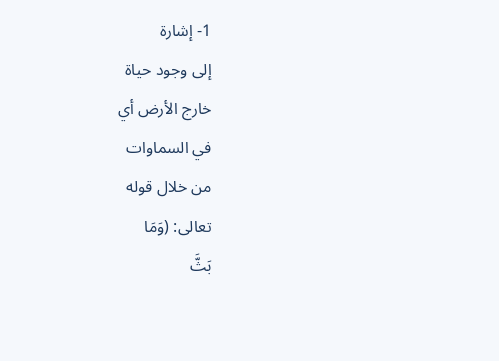1- إشارة
إلى وجود حياة
خارج الأرض أي
في السماوات
من خلال قوله
تعالى: (وَمَا
بَثَّ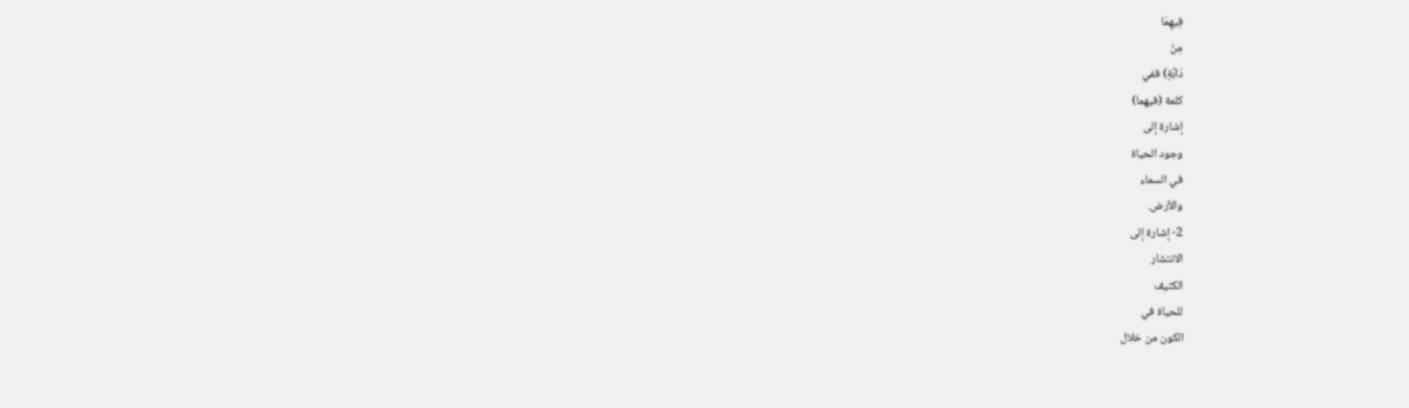فِيهِمَا
مِنْ
دَابَّةٍ) ففي
كلمة (فيهما)
إشارة إلى
وجود الحياة
في السماء
والأرض.
2- إشارة إلى
الانتشار
الكثيف
للحياة في
الكون من خلال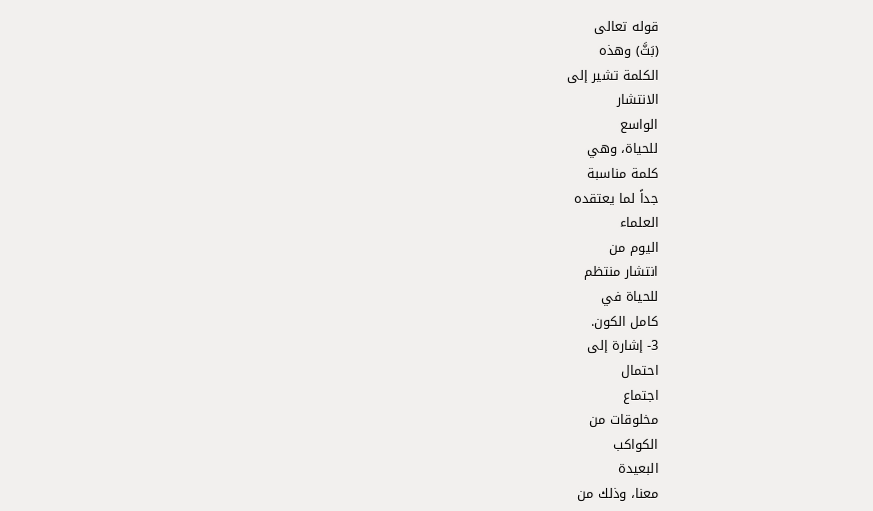قوله تعالى
(بَثَّ) وهذه
الكلمة تشير إلى
الانتشار
الواسع
للحياة، وهي
كلمة مناسبة
جداً لما يعتقده
العلماء
اليوم من
انتشار منتظم
للحياة في
كامل الكون.
3- إشارة إلى
احتمال
اجتماع
مخلوقات من
الكواكب
البعيدة
معنا، وذلك من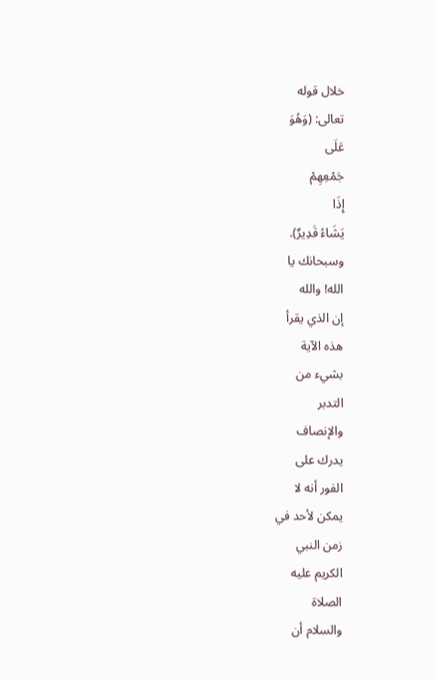خلال قوله
تعالى: (وَهُوَ
عَلَى
جَمْعِهِمْ
إِذَا
يَشَاءُ قَدِيرٌ).
وسبحانك يا
الله! والله
إن الذي يقرأ
هذه الآية
بشيء من
التدبر
والإنصاف
يدرك على
الفور أنه لا
يمكن لأحد في
زمن النبي
الكريم عليه
الصلاة
والسلام أن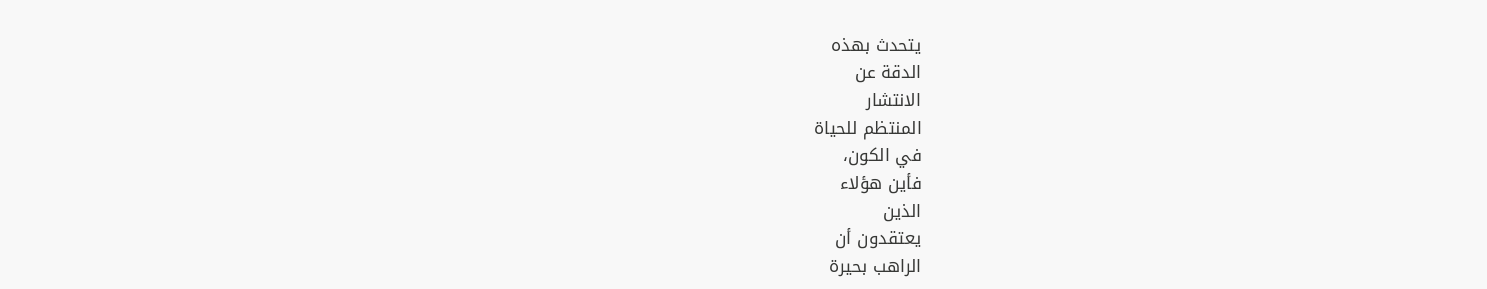يتحدث بهذه
الدقة عن
الانتشار
المنتظم للحياة
في الكون،
فأين هؤلاء
الذين
يعتقدون أن
الراهب بحيرة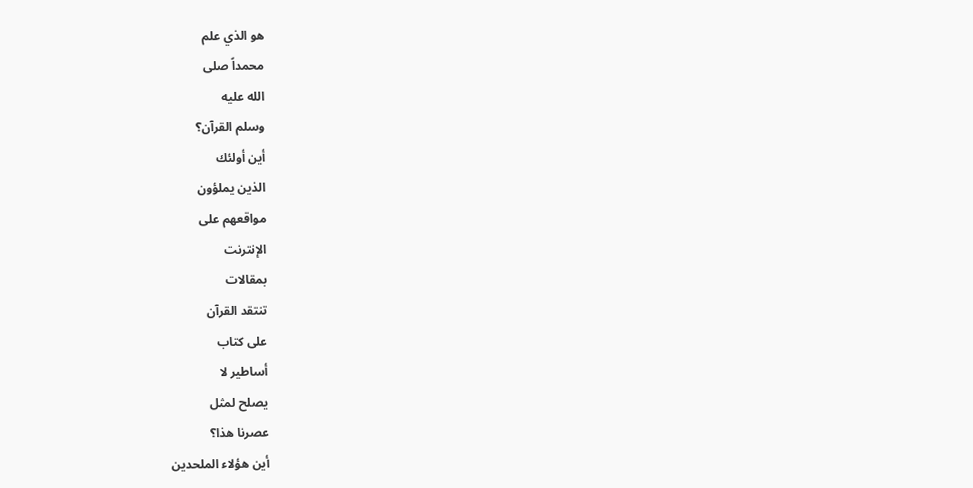هو الذي علم
محمداً صلى
الله عليه
وسلم القرآن؟
أين أولئك
الذين يملؤون
مواقعهم على
الإنترنت
بمقالات
تنتقد القرآن
على كتاب
أساطير لا
يصلح لمثل
عصرنا هذا؟
أين هؤلاء الملحدين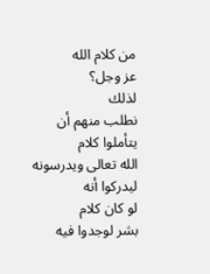من كلام الله
عز وجل؟
لذلك
نطلب منهم أن
يتأملوا كلام
الله تعالى ويدرسونه
ليدركوا أنه
لو كان كلام
بشر لوجدوا فيه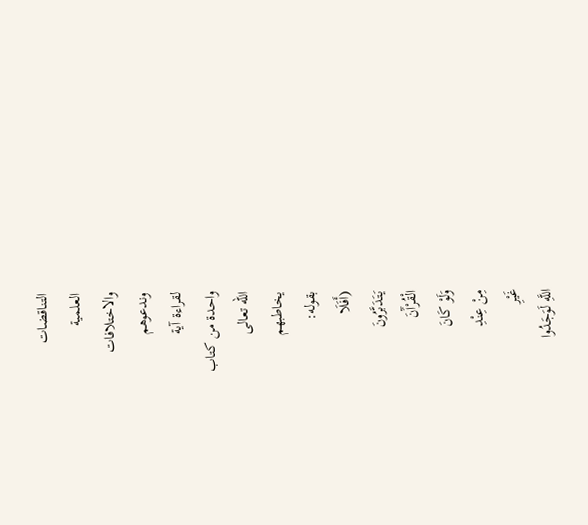التناقضات
العلمية
والاختلافات
وندعوهم
لقراءة آية
واحدة من كتاب
الله تعالى
يخاطبهم
بقوله:
(أَفَلَا
يَتَدَبَّرُونَ
الْقُرْآَنَ
وَلَوْ كَانَ
مِنْ عِنْدِ
غَيْرِ
اللَّهِ لَوَجَدُوا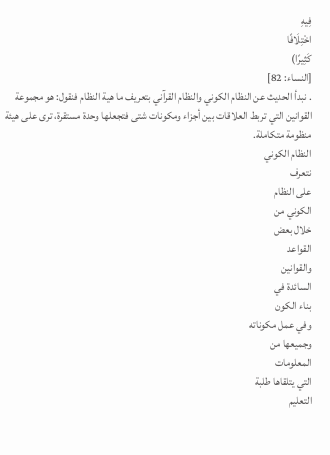فِيهِ
اخْتِلَافًا
كَثِيرًا)
[النساء: 82]
. نبدأ الحديث عن النظام الكوني والنظام القرآني بتعريف ما هية النظام فنقول: هو مجموعة القوانين التي تربط العلاقات بين أجزاء ومكونات شتى فتجعلها وحدة مستقرة، ترى على هيئة منظومة متكاملة.
النظام الكوني
نتعرف
على النظام
الكوني من
خلال بعض
القواعد
والقوانين
السائدة في
بناء الكون
وفي عمل مكوناته
وجميعها من
المعلومات
التي يتلقاها طلبة
التعليم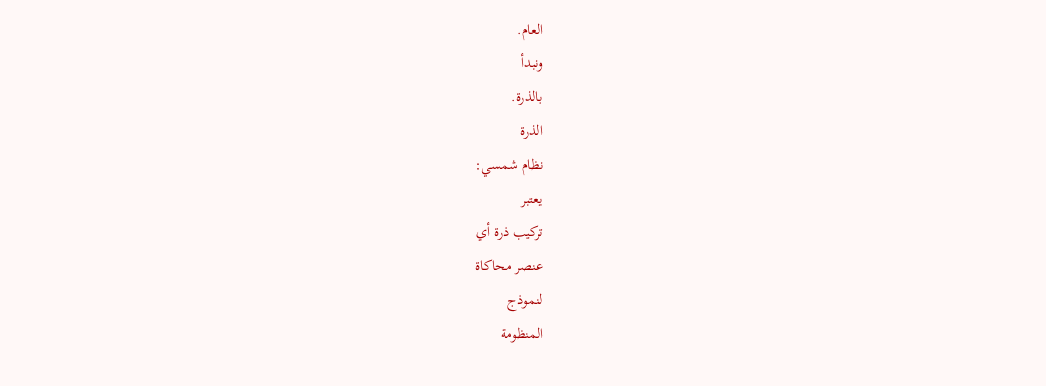العام.
ونبدأ
بالذرة.
الذرة
نظام شمسي:
يعتبر
تركيب ذرة أي
عنصر محاكاة
لنموذج
المنظومة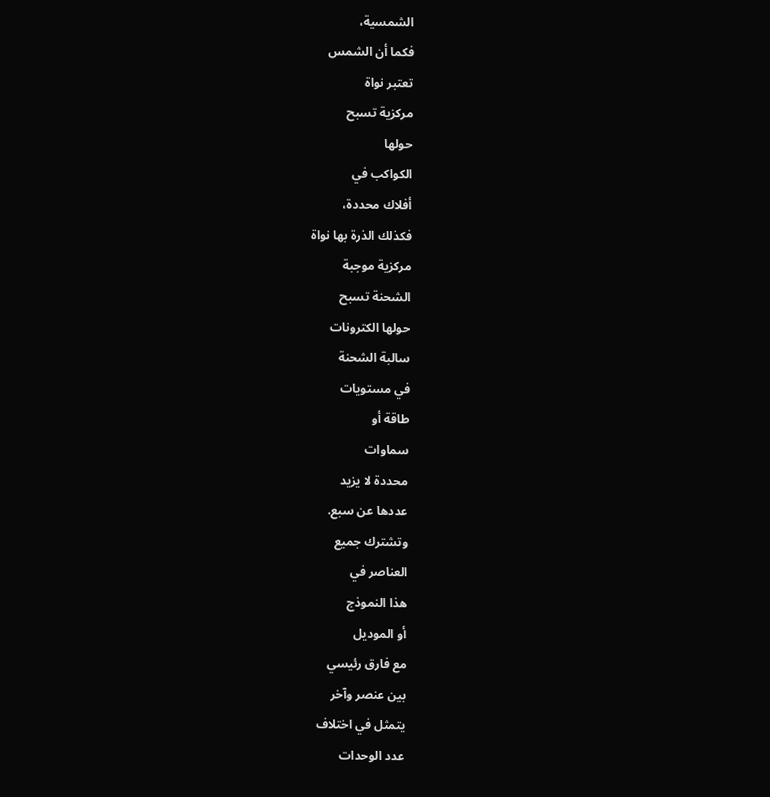الشمسية،
فكما أن الشمس
تعتبر نواة
مركزية تسبح
حولها
الكواكب في
أفلاك محددة،
فكذلك الذرة بها نواة
مركزية موجبة
الشحنة تسبح
حولها الكترونات
سالبة الشحنة
في مستويات
طاقة أو
سماوات
محددة لا يزيد
عددها عن سبع.
وتشترك جميع
العناصر في
هذا النموذج
أو الموديل
مع فارق رئيسي
بين عنصر وآخر
يتمثل في اختلاف
عدد الوحدات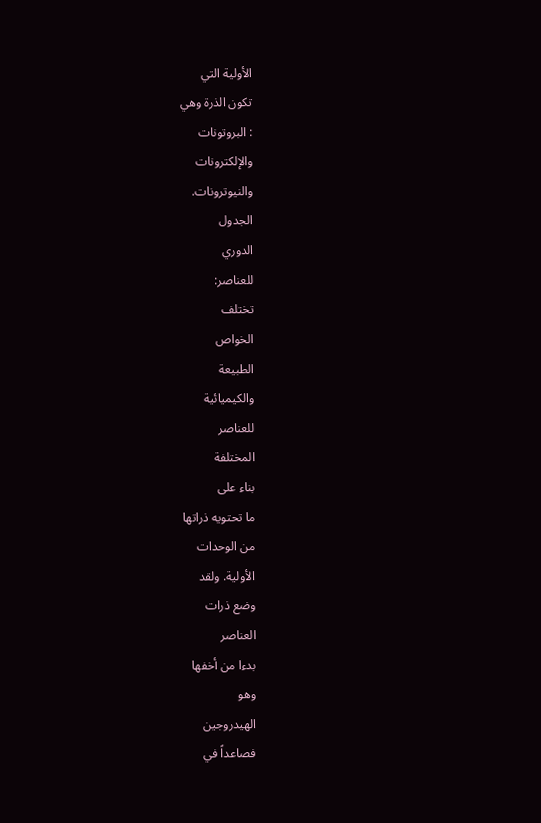الأولية التي
تكون الذرة وهي
: البروتونات
والإلكترونات
والنيوترونات.
الجدول
الدوري
للعناصر:
تختلف
الخواص
الطبيعة
والكيميائية
للعناصر
المختلفة
بناء على
ما تحتويه ذراتها
من الوحدات
الأولية. ولقد
وضع ذرات
العناصر
بدءا من أخفها
وهو
الهيدروجين
فصاعداً في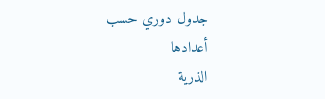جدول دوري حسب
أعدادها
الذرية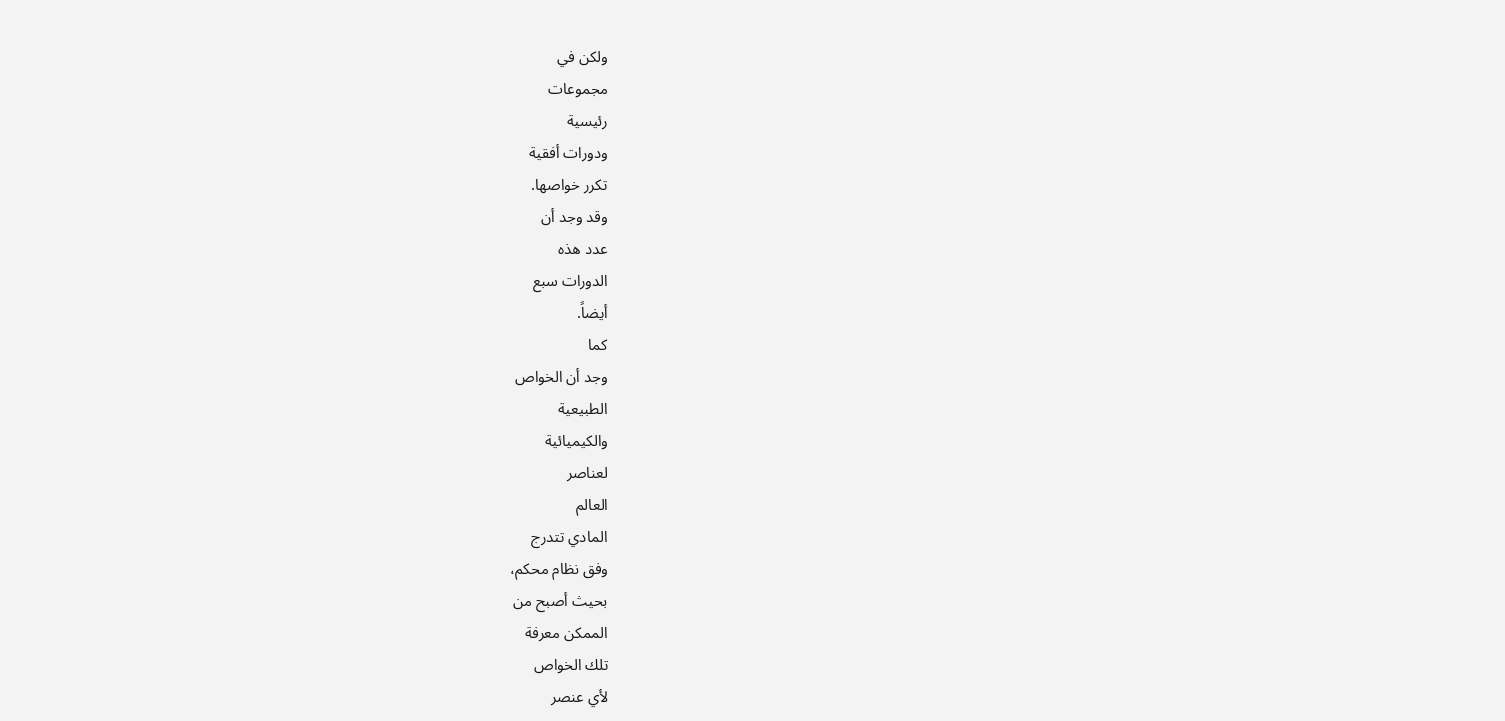ولكن في
مجموعات
رئيسية
ودورات أفقية
تكرر خواصها.
وقد وجد أن
عدد هذه
الدورات سبع
أيضاً.
كما
وجد أن الخواص
الطبيعية
والكيميائية
لعناصر
العالم
المادي تتدرج
وفق نظام محكم،
بحيث أصبح من
الممكن معرفة
تلك الخواص
لأي عنصر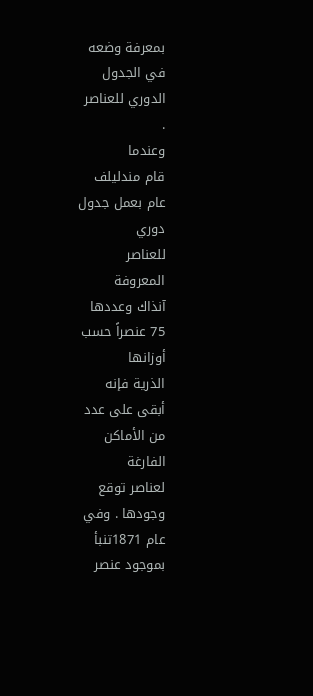بمعرفة وضعه
في الجدول
الدوري للعناصر
.
وعندما
قام مندليلف
عام بعمل جدول
دوري
للعناصر
المعروفة
آنذاك وعددها
75 عنصراً حسب
أوزانها
الذرية فإنه
أبقى على عدد
من الأماكن
الفارغة
لعناصر توقع
وجودها . وفي
عام 1871تنبأ
بموجود عنصر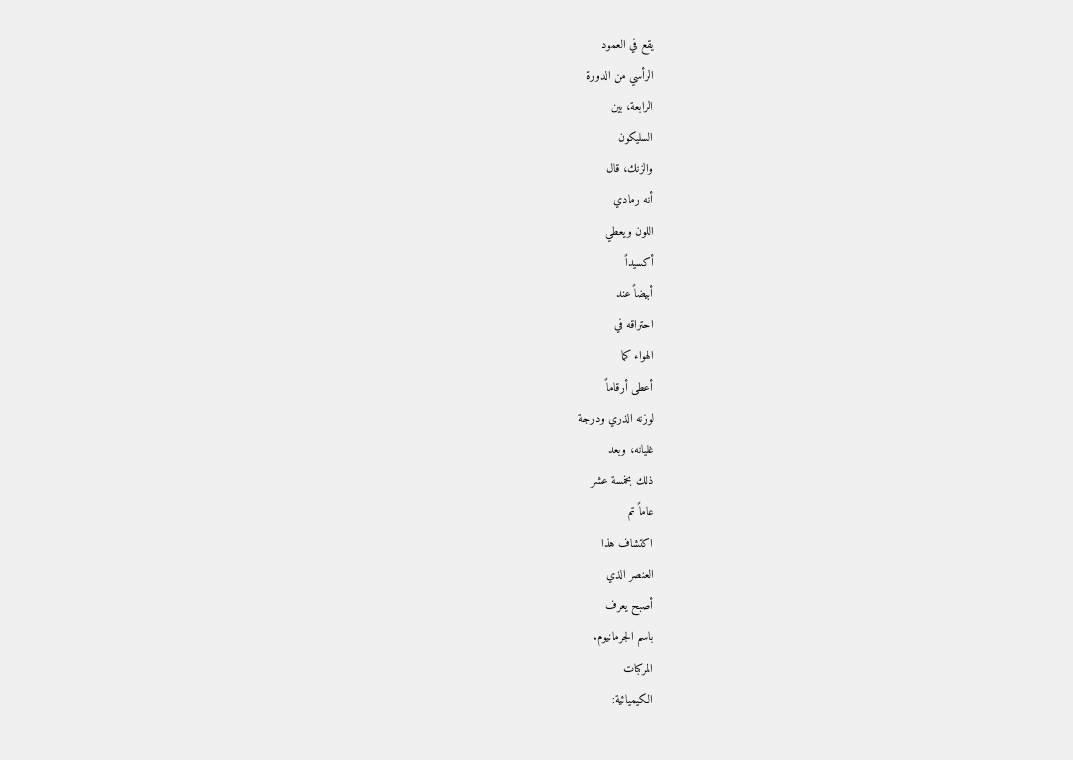يقع في العمود
الرأسي من الدورة
الرابعة، بين
السليكون
والزنك، قال
أنه رمادي
اللون ويعطي
أكسيداً
أبيضاً عند
احتراقه في
الهواء كما
أعطى أرقاماً
لوزنه الذري ودرجة
غليانه، وبعد
ذلك بخمسة عشر
عاماً تم
اكتشاف هذا
العنصر الذي
أصبح يعرف
باسم الجرمانيوم.
المركبات
الكيميائية: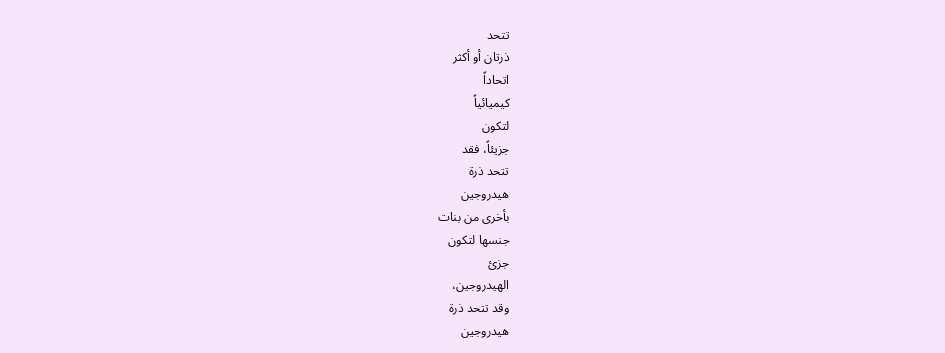تتحد
ذرتان أو أكثر
اتحاداً
كيميائياً
لتكون
جزيئاً، فقد
تتحد ذرة
هيدروجين
بأخرى من بنات
جنسها لتكون
جزئ
الهيدروجين،
وقد تتحد ذرة
هيدروجين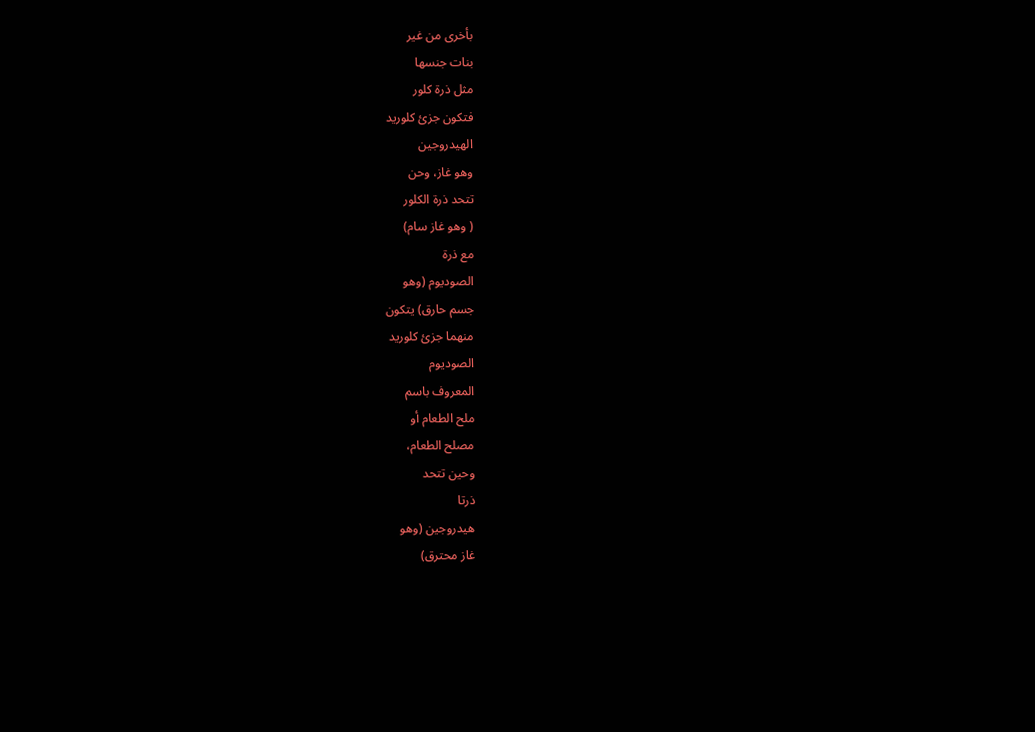بأخرى من غير
بنات جنسها
مثل ذرة كلور
فتكون جزئ كلوريد
الهيدروجين
وهو غاز، وحن
تتحد ذرة الكلور
( وهو غاز سام)
مع ذرة
الصوديوم (وهو
جسم حارق) يتكون
منهما جزئ كلوريد
الصوديوم
المعروف باسم
ملح الطعام أو
مصلح الطعام،
وحين تتحد
ذرتا
هيدروجين (وهو
غاز محترق)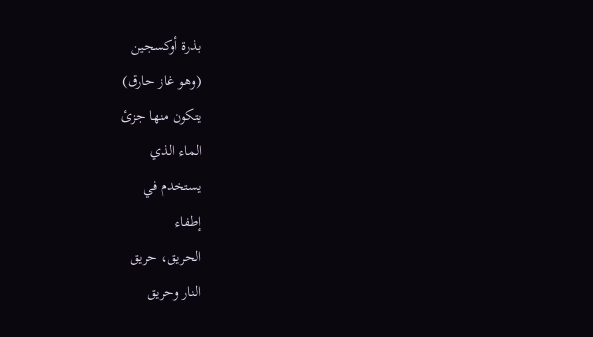بذرة أوكسجين
(وهو غاز حارق)
يتكون منها جزئ
الماء الذي
يستخدم في
إطفاء
الحريق، حريق
النار وحريق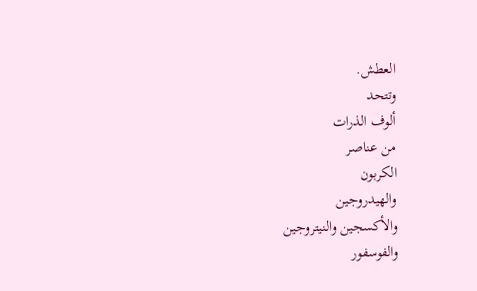العطش.
وتتحد
ألوف الذرات
من عناصر
الكربون
والهيدروجين
والأكسجين والنيتروجين
والفوسفور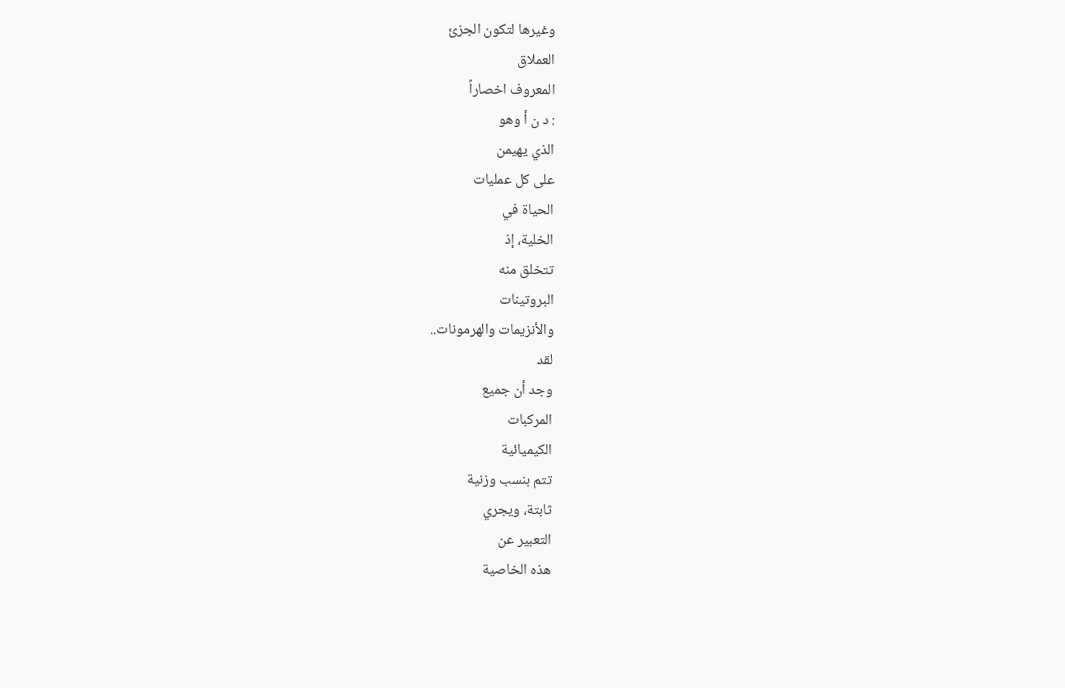وغيرها لتكون الجزئ
العملاق
المعروف اخصاراً
: د ن أ وهو
الذي يهيمن
على كل عمليات
الحياة في
الخلية، إذ
تتخلق منه
البروتينات
والأنزيمات والهرمونات..
لقد
وجد أن جميع
المركبات
الكيميائية
تتم بنسب وزنية
ثابتة، ويجري
التعبير عن
هذه الخاصية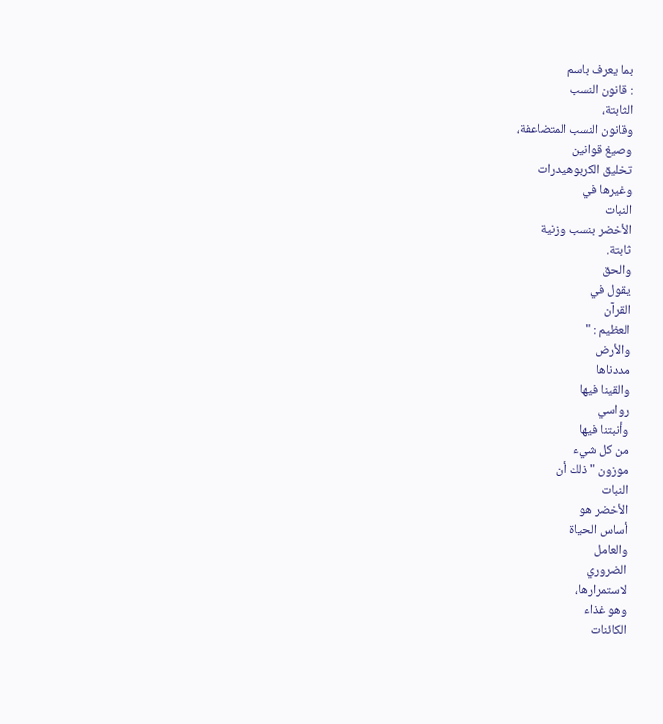بما يعرف باسم
: قانون النسب
الثابتة،
وقانون النسب المتضاعفة،
وصيغ قوانين
تخليق الكربوهيدرات
وغيرها في
النبات
الأخضر بنسب وزنية
ثابتة.
والحق
يقول في
القرآن
العظيم : "
والأرض
مددناها
والقينا فيها
رواسي
وأنبتنا فيها
من كل شيء
موزون " ذلك أن
النبات
الأخضر هو
أساس الحياة
والعامل
الضروري
لاستمرارها،
وهو غذاء
الكائنات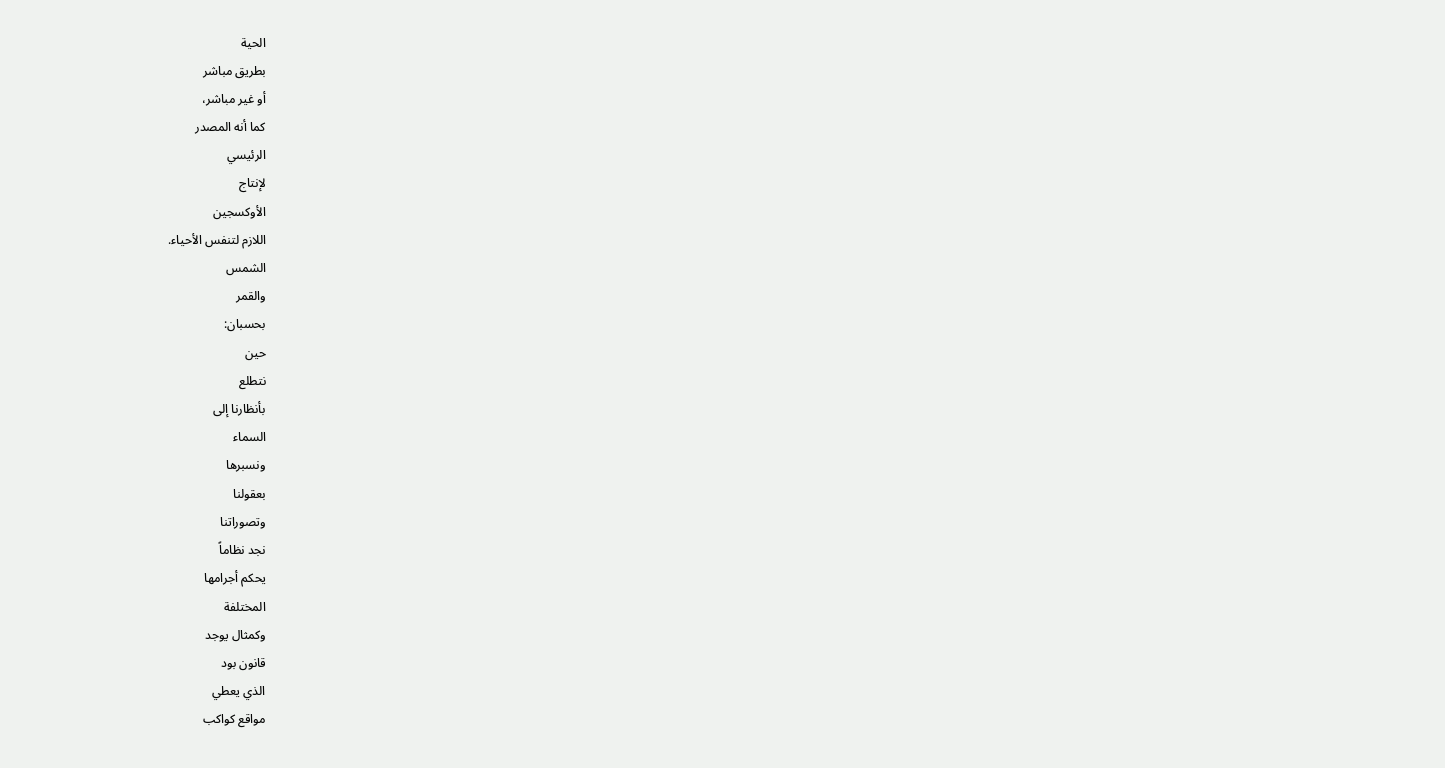الحية
بطريق مباشر
أو غير مباشر،
كما أنه المصدر
الرئيسي
لإنتاج
الأوكسجين
اللازم لتنفس الأحياء.
الشمس
والقمر
بحسبان:
حين
نتطلع
بأنظارنا إلى
السماء
ونسبرها
بعقولنا
وتصوراتنا
نجد نظاماً
يحكم أجرامها
المختلفة
وكمثال يوجد
قانون بود
الذي يعطي
مواقع كواكب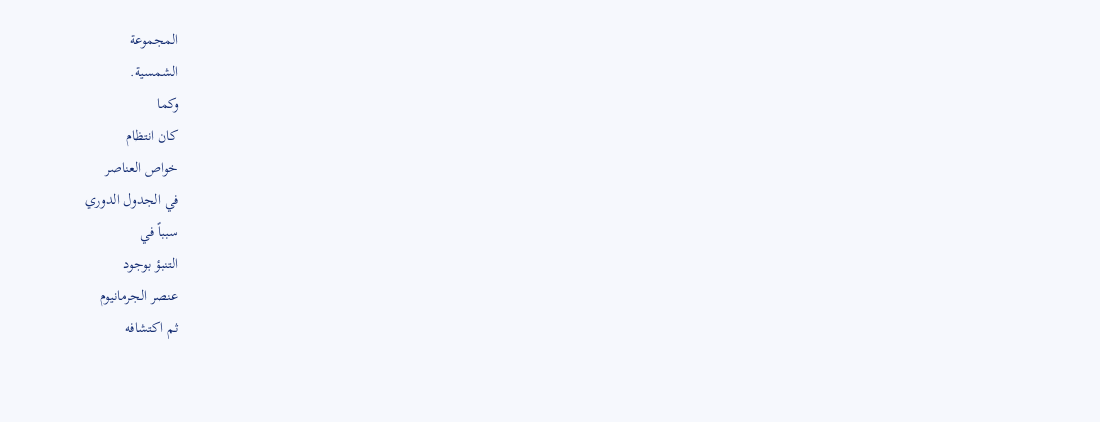المجموعة
الشمسية.
وكما
كان انتظام
خواص العناصر
في الجدول الدوري
سبباً في
التنبؤ بوجود
عنصر الجرمانيوم
ثم اكتشافه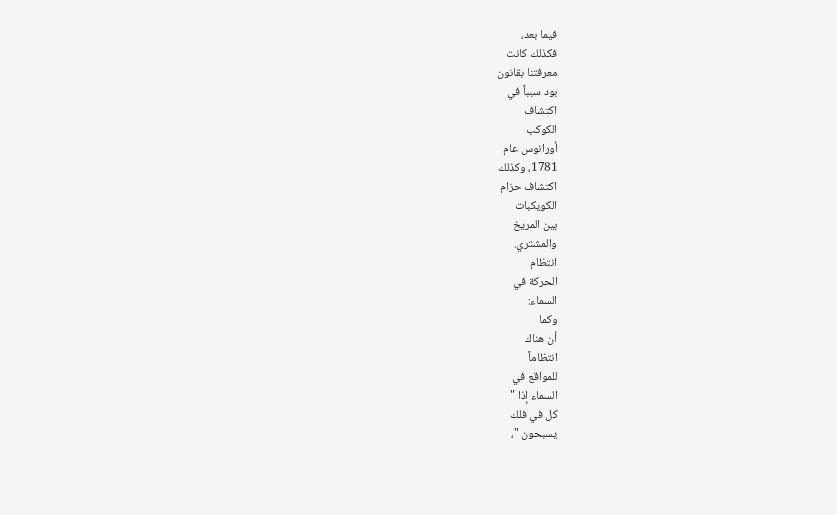فيما بعد،
فكذلك كانت
معرفتنا بقانون
بود سبباً في
اكتشاف
الكوكب
أورانوس عام
1781، وكذلك
اكتشاف حزام
الكويكبات
بين المريخ
والمشتري.
انتظام
الحركة في
السماء:
وكما
أن هناك
انتظاماً
للمواقع في
السماء إذا "
كل في فلك
يسبحون "،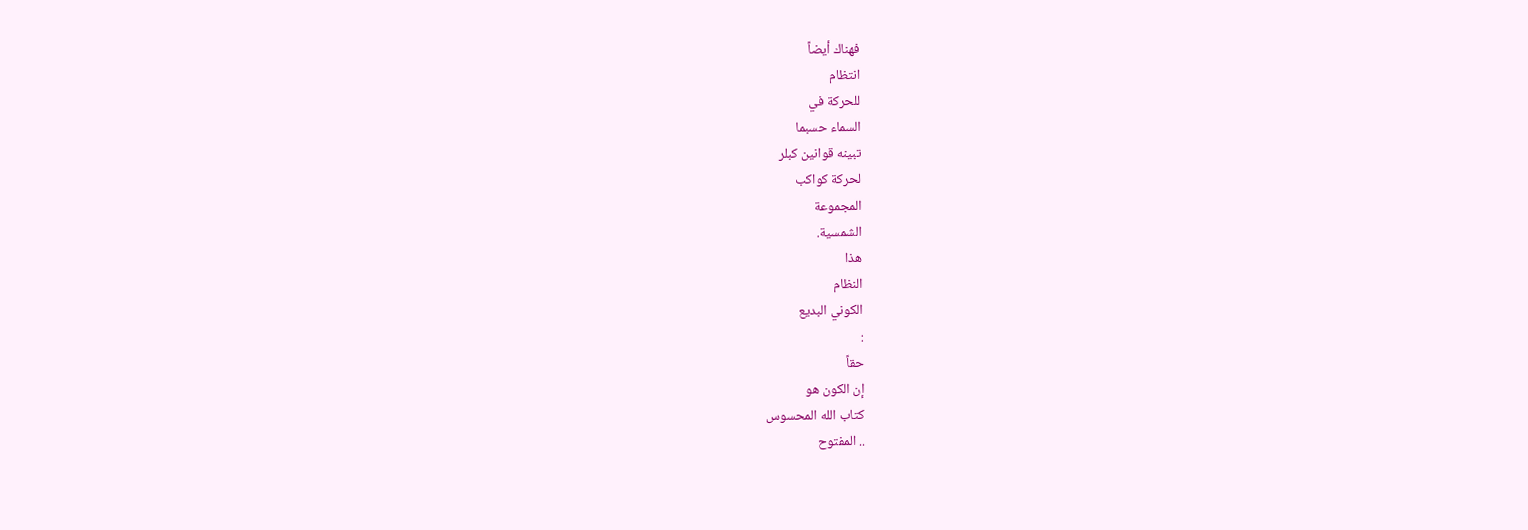فهناك أيضاً
انتظام
للحركة في
السماء حسبما
تبينه قوانين كبلر
لحركة كواكب
المجموعة
الشمسية.
هذا
النظام
الكوني البديع
:
حقاً
إن الكون هو
كتاب الله المحسوس
.. المفتوح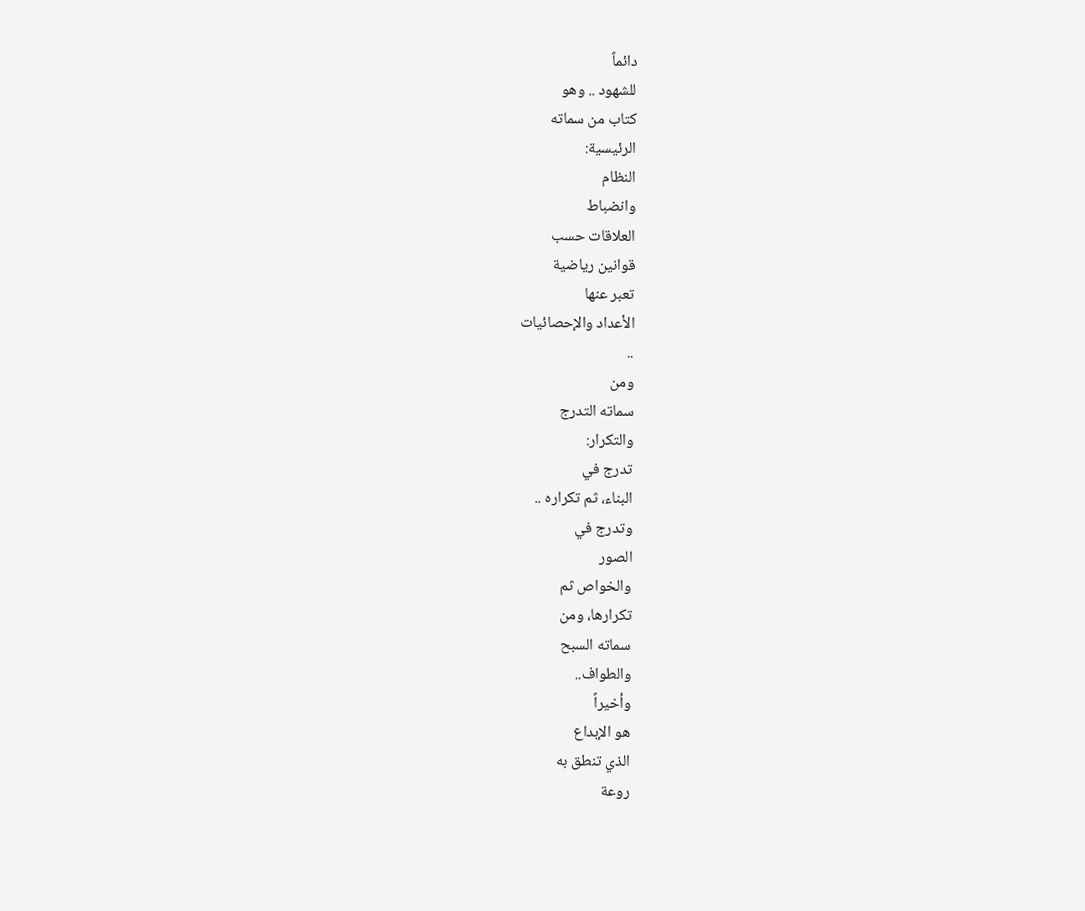دائماً
للشهود .. وهو
كتاب من سماته
الرئيسية:
النظام
وانضباط
العلاقات حسب
قوانين رياضية
تعبر عنها
الأعداد والإحصائيات
..
ومن
سماته التدرج
والتكرار:
تدرج في
البناء، ثم تكراره ..
وتدرج في
الصور
والخواص ثم
تكرارها، ومن
سماته السبح
والطواف..
وأخيراً
هو الإبداع
الذي تنطق به
روعة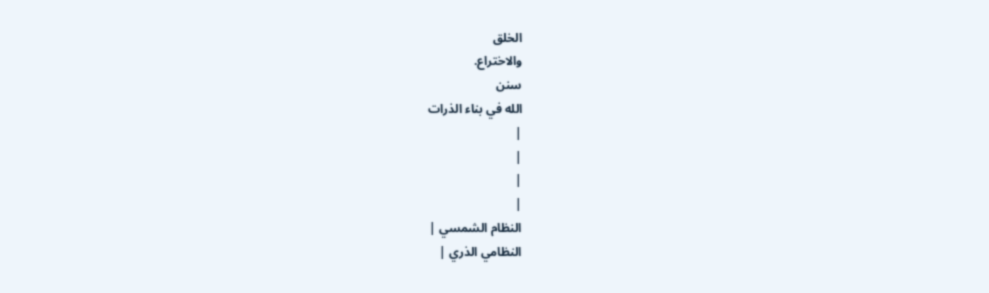الخلق
والاختراع.
سنن
الله في بناء الذرات
|
|
|
|
النظام الشمسي |
النظامي الذري |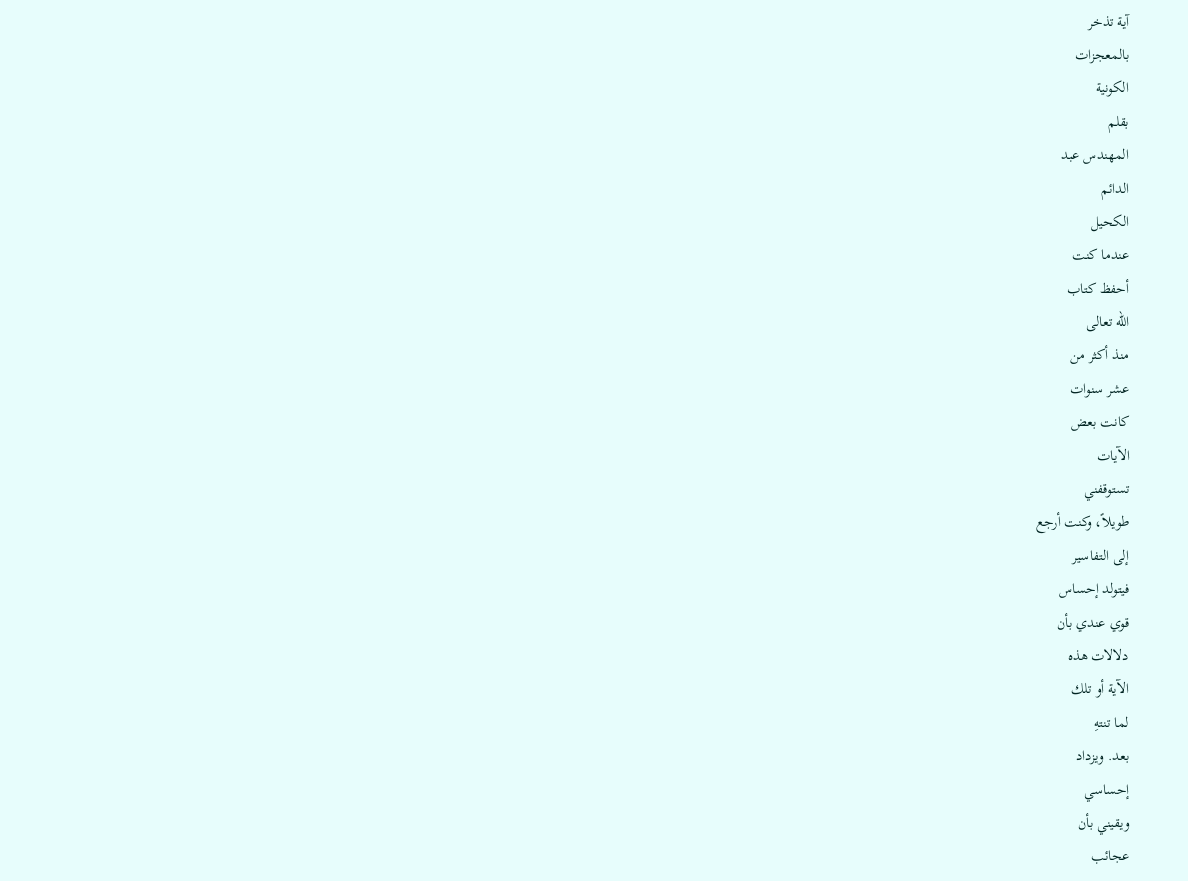آية تذخر
بالمعجزات
الكونية
بقلم
المهندس عبد
الدائم
الكحيل
عندما كنت
أحفظ كتاب
الله تعالى
منذ أكثر من
عشر سنوات
كانت بعض
الآيات
تستوقفني
طويلاً، وكنت أرجع
إلى التفاسير
فيتولد إحساس
قوي عندي بأن
دلالات هذه
الآية أو تلك
لما تنتهِ
بعد. ويزداد
إحساسي
ويقيني بأن
عجائب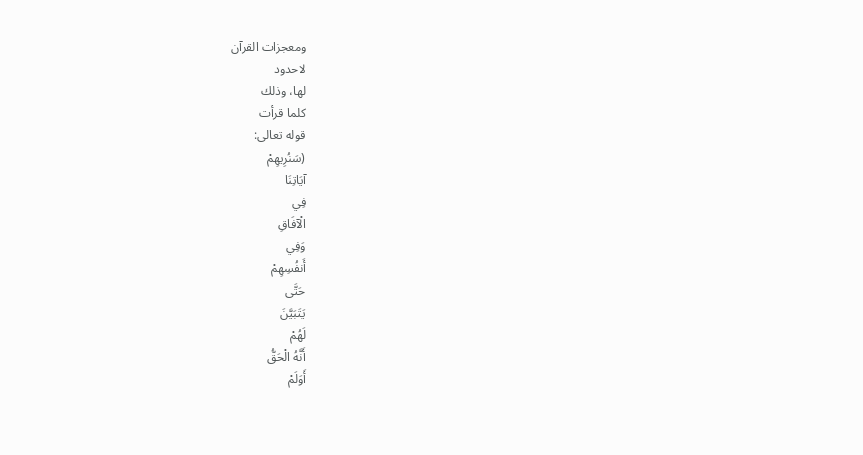ومعجزات القرآن
لاحدود
لها، وذلك
كلما قرأت
قوله تعالى:
(سَنُرِيهِمْ
آيَاتِنَا
فِي
الْآفَاقِ
وَفِي
أَنفُسِهِمْ
حَتَّى
يَتَبَيَّنَ
لَهُمْ
أَنَّهُ الْحَقُّ
أَوَلَمْ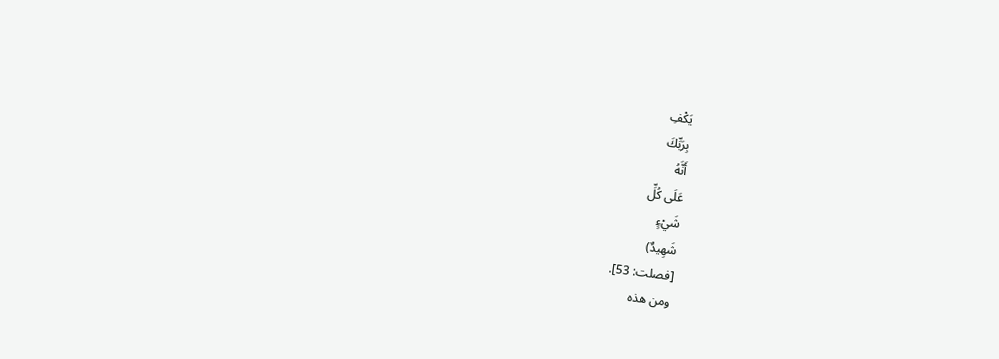يَكْفِ
بِرَبِّكَ
أَنَّهُ
عَلَى كُلِّ
شَيْءٍ
شَهِيدٌ)
[فصلت: 53].
ومن هذه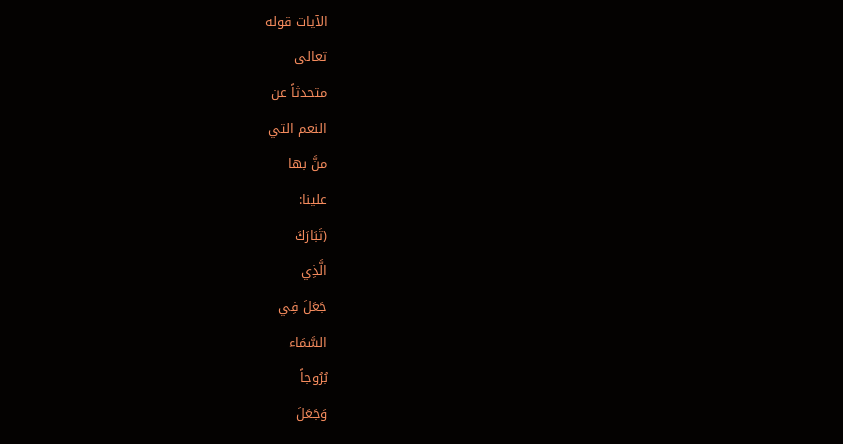الآيات قوله
تعالى
متحدثاً عن
النعم التي
منَّ بها
علينا:
(تَبَارَكَ
الَّذِي
جَعَلَ فِي
السَّمَاء
بُرُوجاً
وَجَعَلَ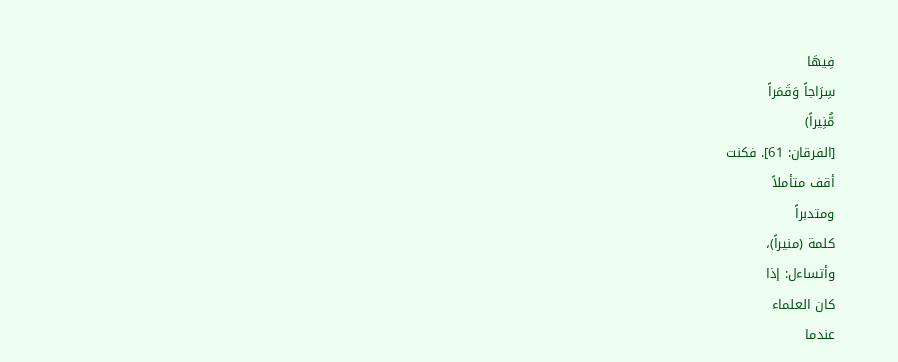فِيهَا
سِرَاجاً وَقَمَراً
مُّنِيراً)
[الفرقان: 61]. فكنت
أقف متأملاً
ومتدبراً
كلمة (منيراً)،
وأتساءل: إذا
كان العلماء
عندما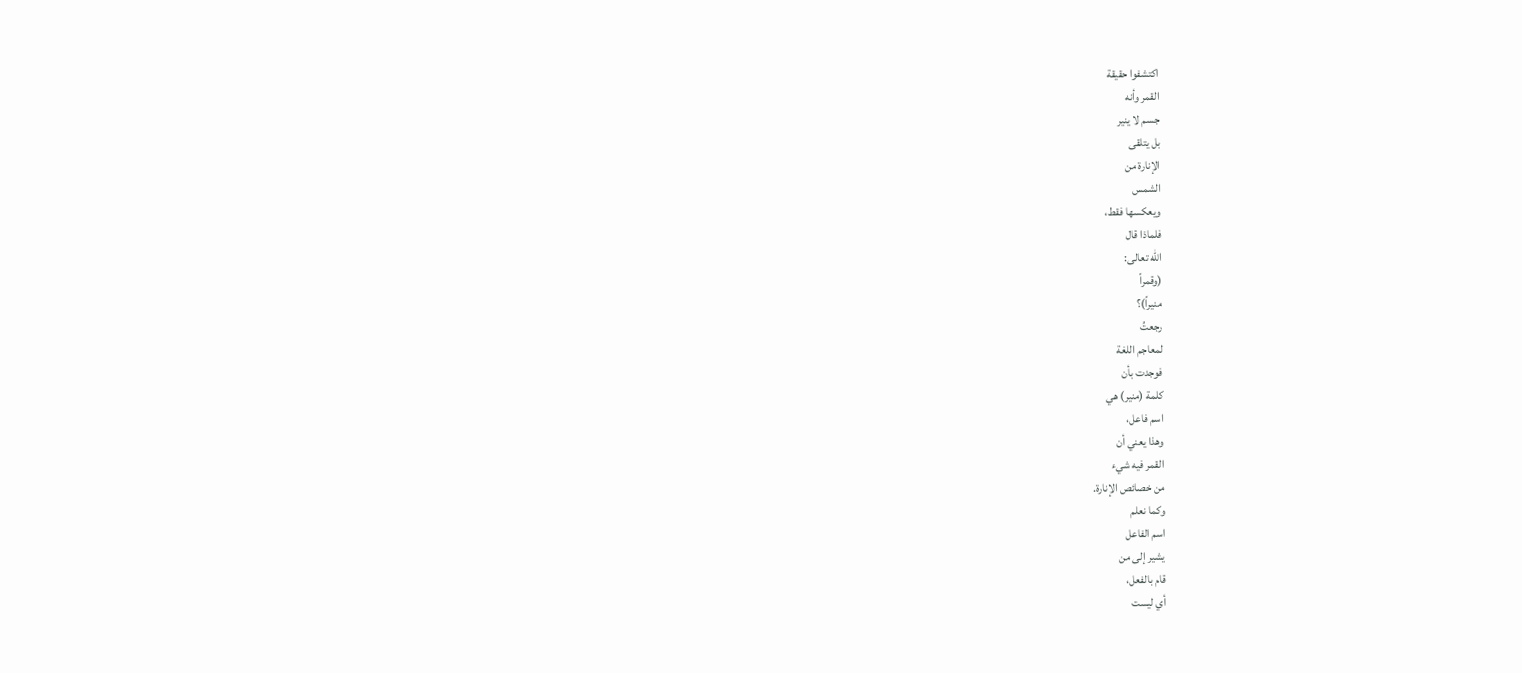اكتشفوا حقيقة
القمر وأنه
جسم لا ينير
بل يتلقى
الإنارة من
الشمس
ويعكسها فقط،
فلماذا قال
الله تعالى:
(وقمراً
منيراً)؟
رجعتُ
لمعاجم اللغة
فوجدت بأن
كلمة (منير) هي
اسم فاعل،
وهذا يعني أن
القمر فيه شيء
من خصائص الإنارة.
وكما نعلم
اسم الفاعل
يشير إلى من
قام بالفعل،
أي ليست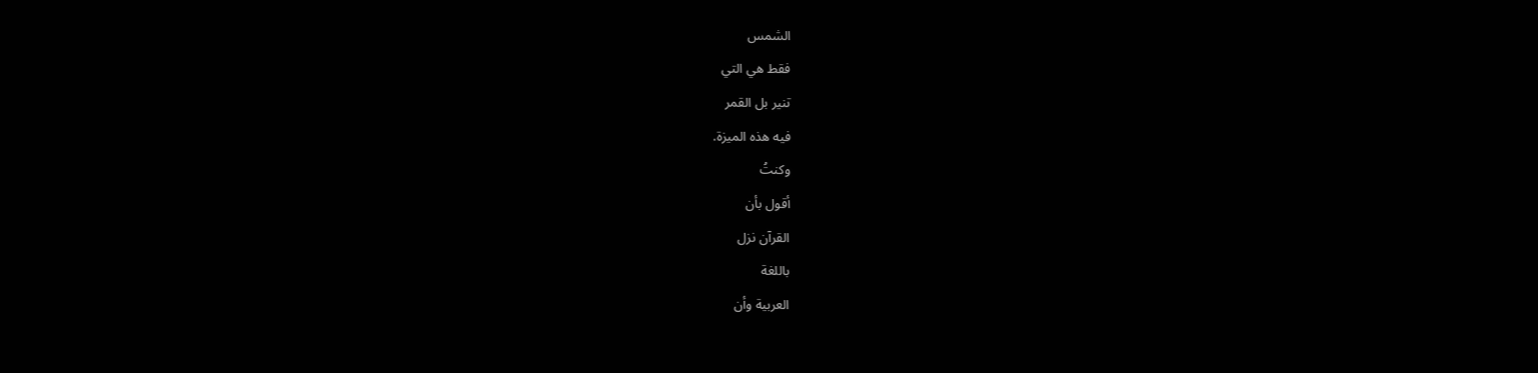الشمس
فقط هي التي
تنير بل القمر
فيه هذه الميزة.
وكنتُ
أقول بأن
القرآن نزل
باللغة
العربية وأن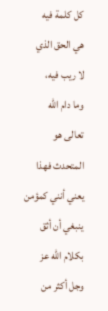كل كلمة فيه
هي الحق الذي
لا ريب فيه،
وما دام الله
تعالى هو
المتحدث فهذا
يعني أنني كمؤمن
ينبغي أن أثق
بكلام الله عز
وجل أكثر من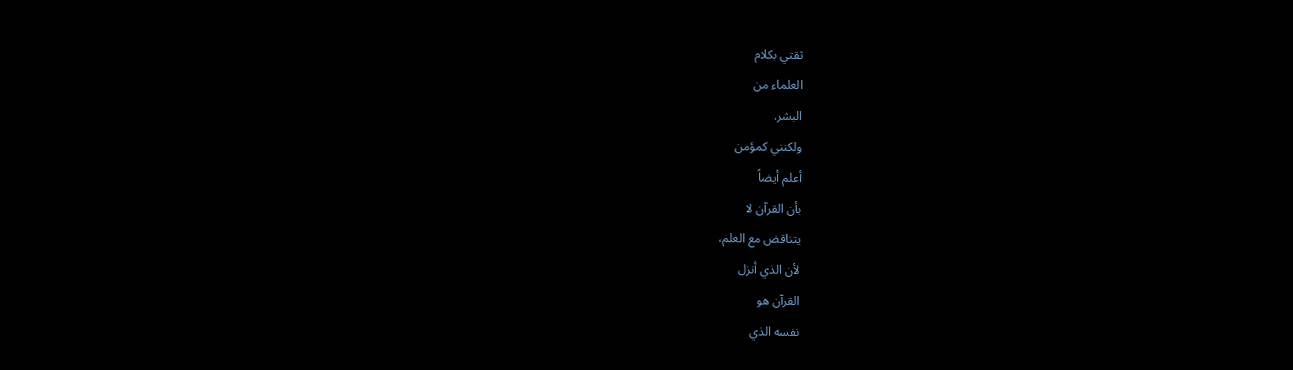ثقتي بكلام
العلماء من
البشر.
ولكنني كمؤمن
أعلم أيضاً
بأن القرآن لا
يتناقض مع العلم،
لأن الذي أنزل
القرآن هو
نفسه الذي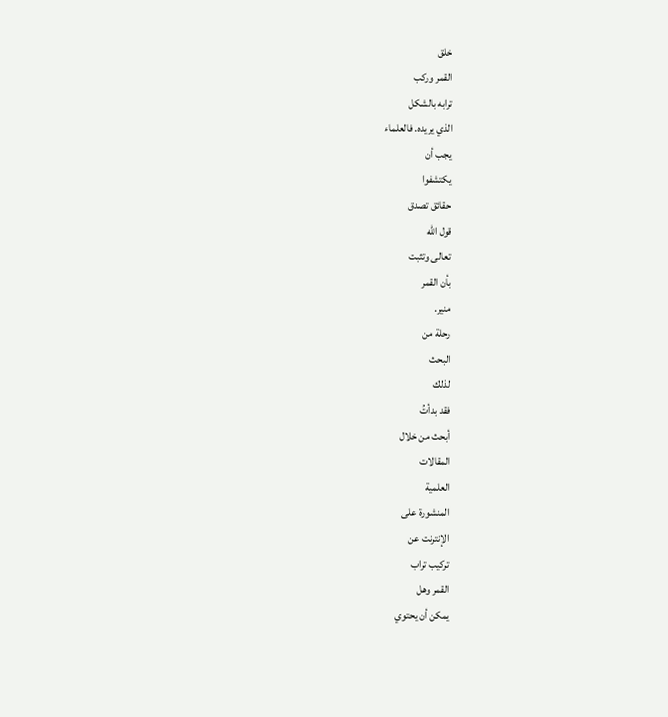خلق
القمر وركب
ترابه بالشكل
الذي يريده. فالعلماء
يجب أن
يكتشفوا
حقائق تصدق
قول الله
تعالى وتثبت
بأن القمر
منير.
رحلة من
البحث
لذلك
فقد بدأتُ
أبحث من خلال
المقالات
العلمية
المنشورة على
الإنترنت عن
تركيب تراب
القمر وهل
يمكن أن يحتوي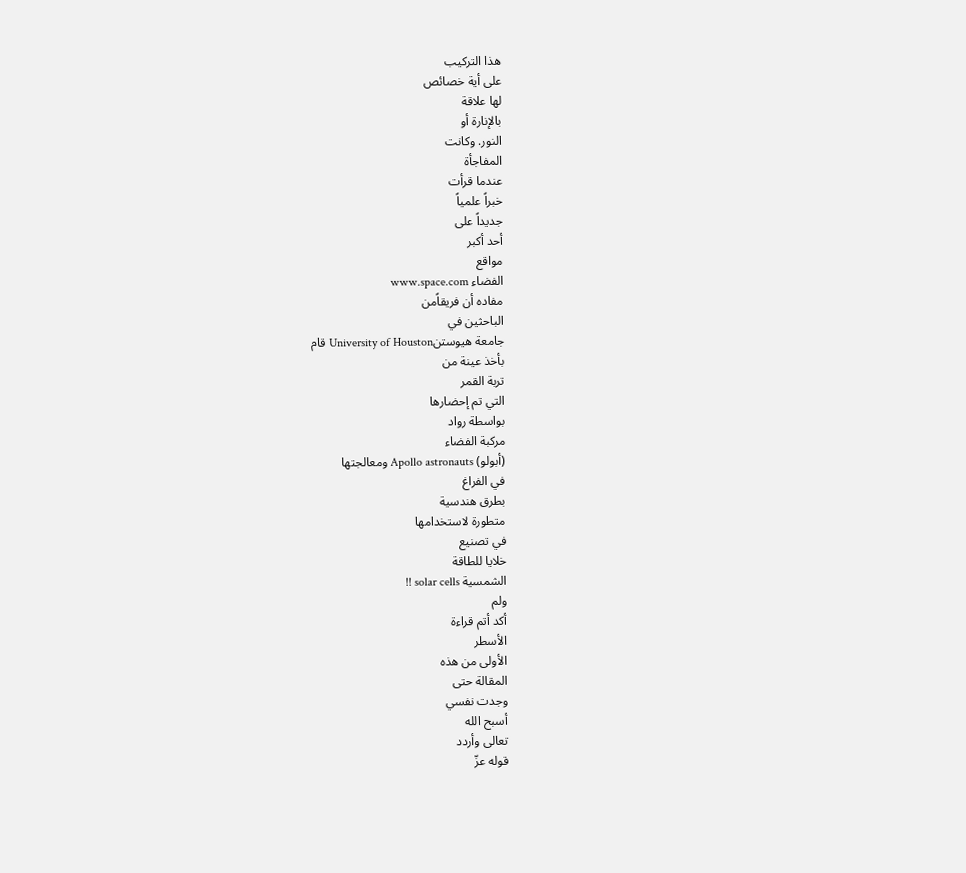هذا التركيب
على أية خصائص
لها علاقة
بالإنارة أو
النور. وكانت
المفاجأة
عندما قرأت
خبراً علمياً
جديداً على
أحد أكبر
مواقع
الفضاء www.space.com
مفاده أن فريقاًمن
الباحثين في
جامعة هيوستنUniversity of Houston قام
بأخذ عينة من
تربة القمر
التي تم إحضارها
بواسطة رواد
مركبة الفضاء
(أبولو) Apollo astronauts ومعالجتها
في الفراغ
بطرق هندسية
متطورة لاستخدامها
في تصنيع
خلايا للطاقة
الشمسية solar cells !!
ولم
أكد أتم قراءة
الأسطر
الأولى من هذه
المقالة حتى
وجدت نفسي
أسبح الله
تعالى وأردد
قوله عزّ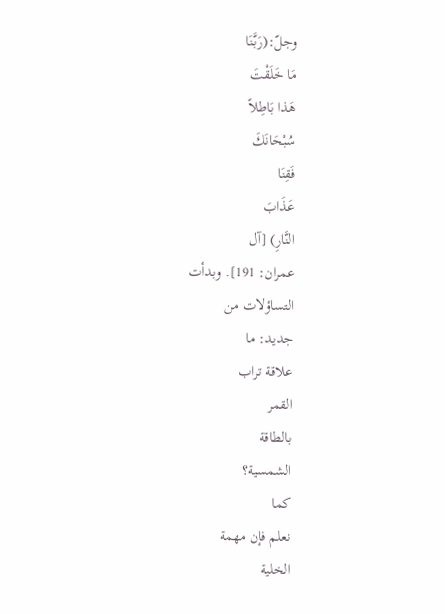وجلّ:(رَبَّنَا
مَا خَلَقْتَ
هَذا بَاطِلاً
سُبْحَانَكَ
فَقِنَا
عَذَابَ
النَّارِ) [آل
عمران: 191]. وبدأت
التساؤلات من
جديد: ما
علاقة تراب
القمر
بالطاقة
الشمسية؟
كما
نعلم فإن مهمة
الخلية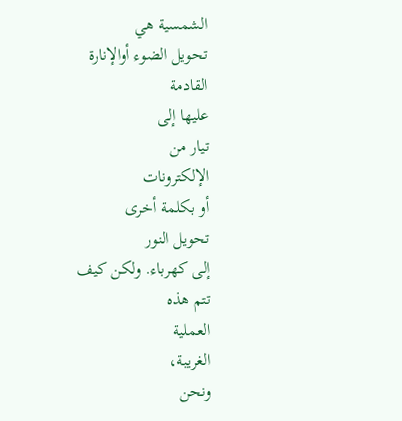الشمسية هي
تحويل الضوء أوالإنارة
القادمة
عليها إلى
تيار من
الإلكترونات
أو بكلمة أخرى
تحويل النور
إلى كهرباء. ولكن كيف
تتم هذه
العملية
الغريبة،
ونحن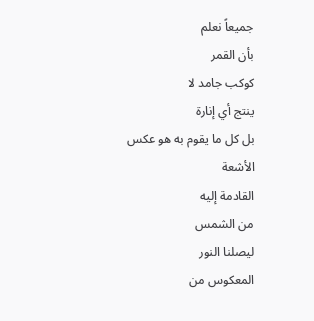جميعاً نعلم
بأن القمر
كوكب جامد لا
ينتج أي إنارة
بل كل ما يقوم به هو عكس
الأشعة
القادمة إليه
من الشمس
ليصلنا النور
المعكوس من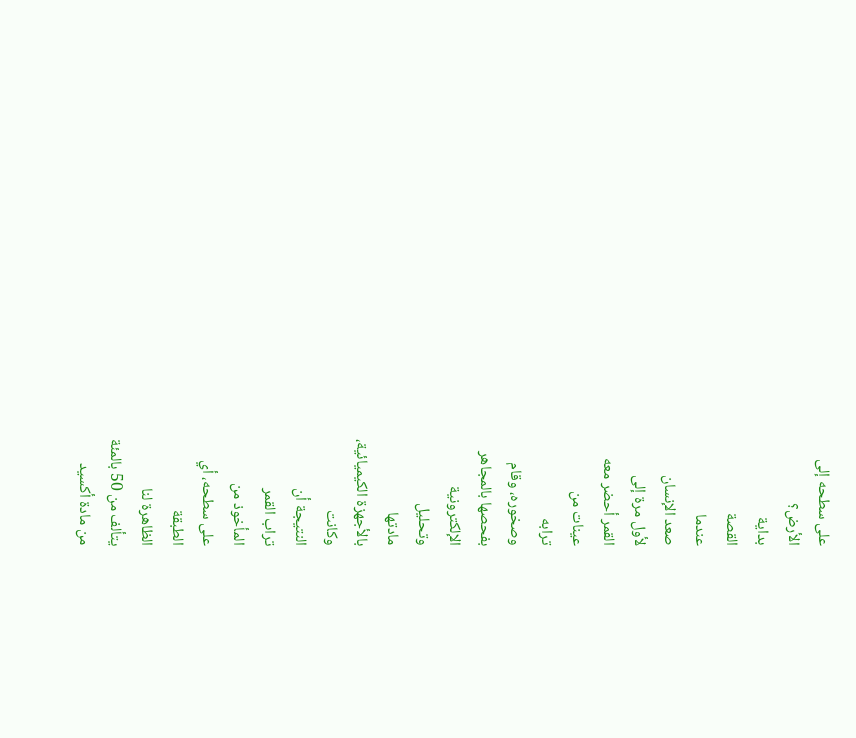على سطحه إلى
الأرض؟
بداية
القصة
عندما
صعد الإنسان
لأول مرة إلى
القمر أحضر معه
عينات من
ترابه
وصخوره، وقام
بفحصها بالمجاهر
الإلكترونية
وتحليل
مادتها
بالأجهزة الكيميائية،
وكانت
النتيجة أن
تراب القمر
المأخوذ من
على سطحه، أي
الطبقة
الظاهرة لنا
يتألف من 50 بالمئة
من مادة أكسيد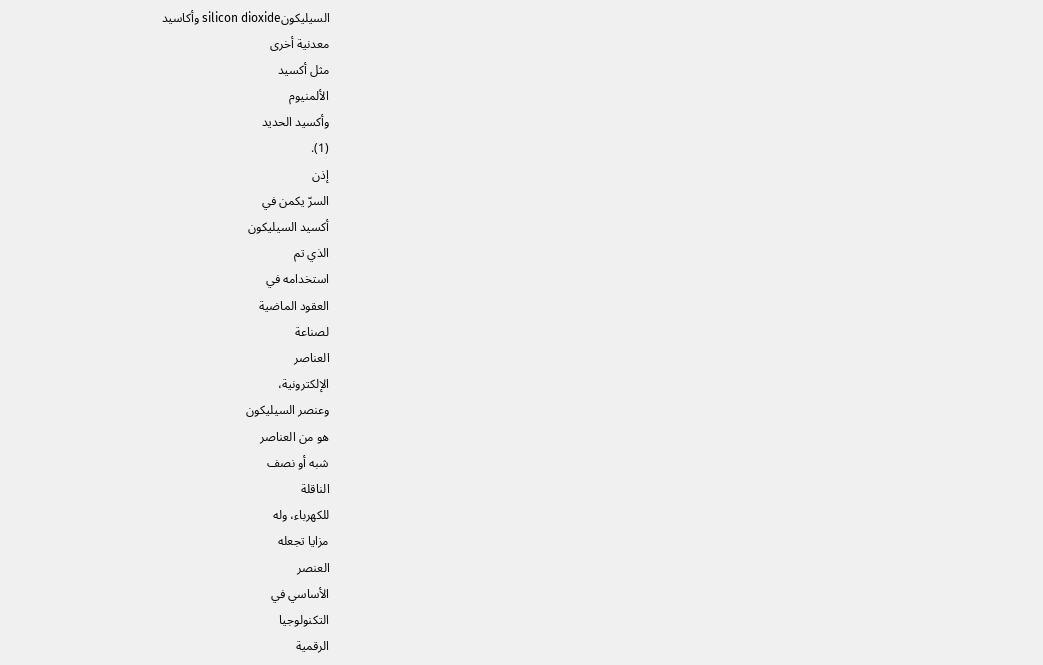السيليكونsilicon dioxide وأكاسيد
معدنية أخرى
مثل أكسيد
الألمنيوم
وأكسيد الحديد
(1).
إذن
السرّ يكمن في
أكسيد السيليكون
الذي تم
استخدامه في
العقود الماضية
لصناعة
العناصر
الإلكترونية،
وعنصر السيليكون
هو من العناصر
شبه أو نصف
الناقلة
للكهرباء، وله
مزايا تجعله
العنصر
الأساسي في
التكنولوجيا
الرقمية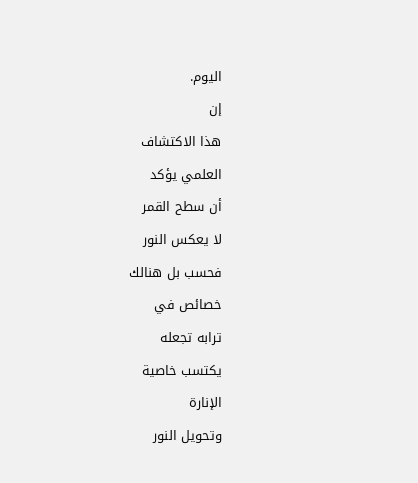اليوم.
إن
هذا الاكتشاف
العلمي يؤكد
أن سطح القمر
لا يعكس النور
فحسب بل هنالك
خصائص في
ترابه تجعله
يكتسب خاصية
الإنارة
وتحويل النور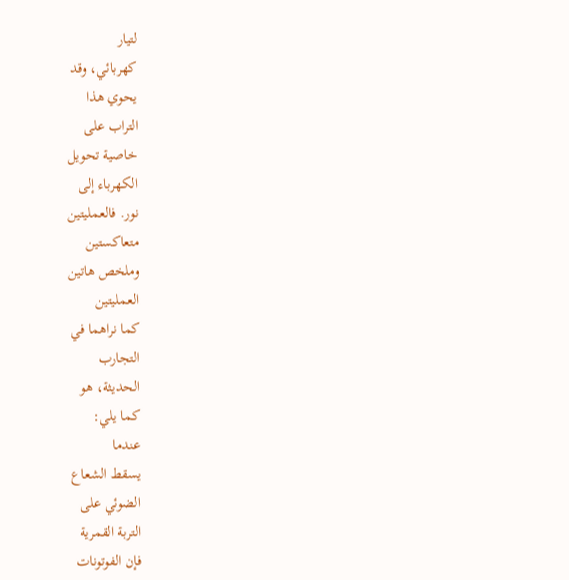لتيار
كهربائي، وقد
يحوي هذا
التراب على
خاصية تحويل
الكهرباء إلى
نور. فالعمليتين
متعاكستين
وملخص هاتين
العمليتين
كما نراهما في
التجارب
الحديثة، هو
كما يلي:
عندما
يسقط الشعاع
الضوئي على
التربة القمرية
فإن الفوتونات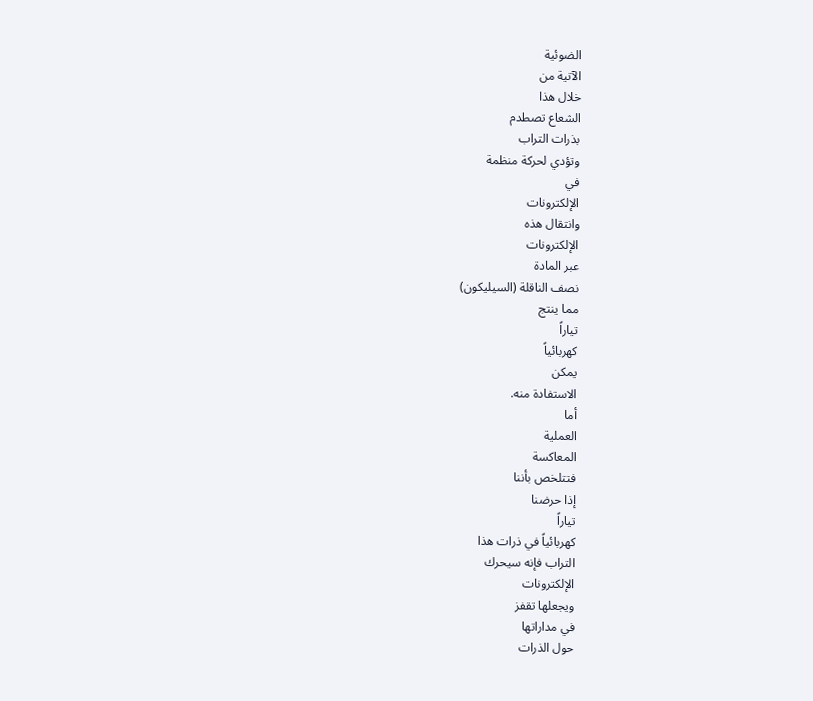الضوئية
الآتية من
خلال هذا
الشعاع تصطدم
بذرات التراب
وتؤدي لحركة منظمة
في
الإلكترونات
وانتقال هذه
الإلكترونات
عبر المادة
نصف الناقلة (السيليكون)
مما ينتج
تياراً
كهربائياً
يمكن
الاستفادة منه.
أما
العملية
المعاكسة
فتتلخص بأننا
إذا حرضنا
تياراً
كهربائياً في ذرات هذا
التراب فإنه سيحرك
الإلكترونات
ويجعلها تقفز
في مداراتها
حول الذرات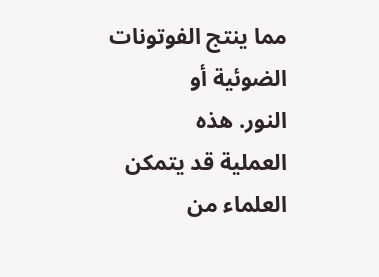مما ينتج الفوتونات
الضوئية أو
النور. هذه
العملية قد يتمكن
العلماء من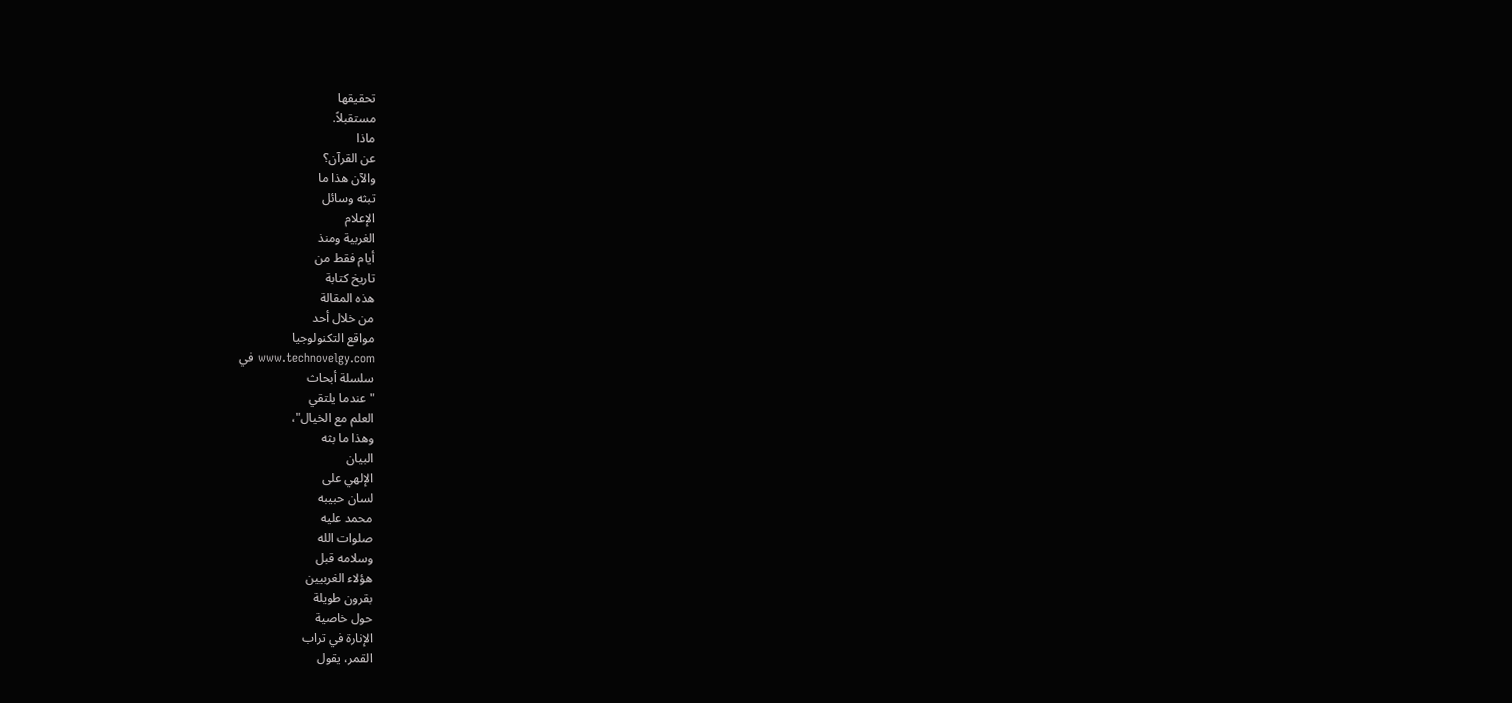تحقيقها
مستقبلاً.
ماذا
عن القرآن؟
والآن هذا ما
تبثه وسائل
الإعلام
الغربية ومنذ
أيام فقط من
تاريخ كتابة
هذه المقالة
من خلال أحد
مواقع التكنولوجيا
www.technovelgy.com في
سلسلة أبحاث
"عندما يلتقي
العلم مع الخيال"،
وهذا ما بثه
البيان
الإلهي على
لسان حبيبه
محمد عليه
صلوات الله
وسلامه قبل
هؤلاء الغربيين
بقرون طويلة
حول خاصية
الإنارة في تراب
القمر، يقول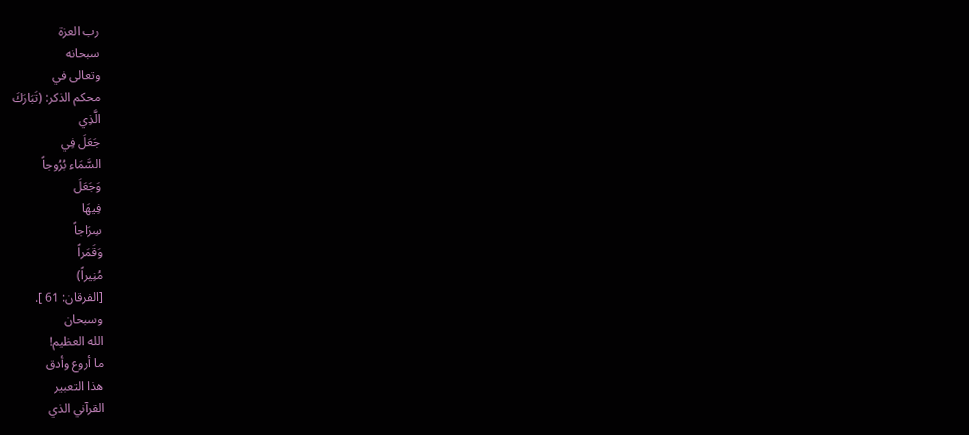رب العزة
سبحانه
وتعالى في
محكم الذكر: (تَبَارَكَ
الَّذِي
جَعَلَ فِي
السَّمَاء بُرُوجاً
وَجَعَلَ
فِيهَا
سِرَاجاً
وَقَمَراً
مُنِيراً)
[الفرقان: 61 ].
وسبحان
الله العظيم!
ما أروع وأدق
هذا التعبير
القرآني الذي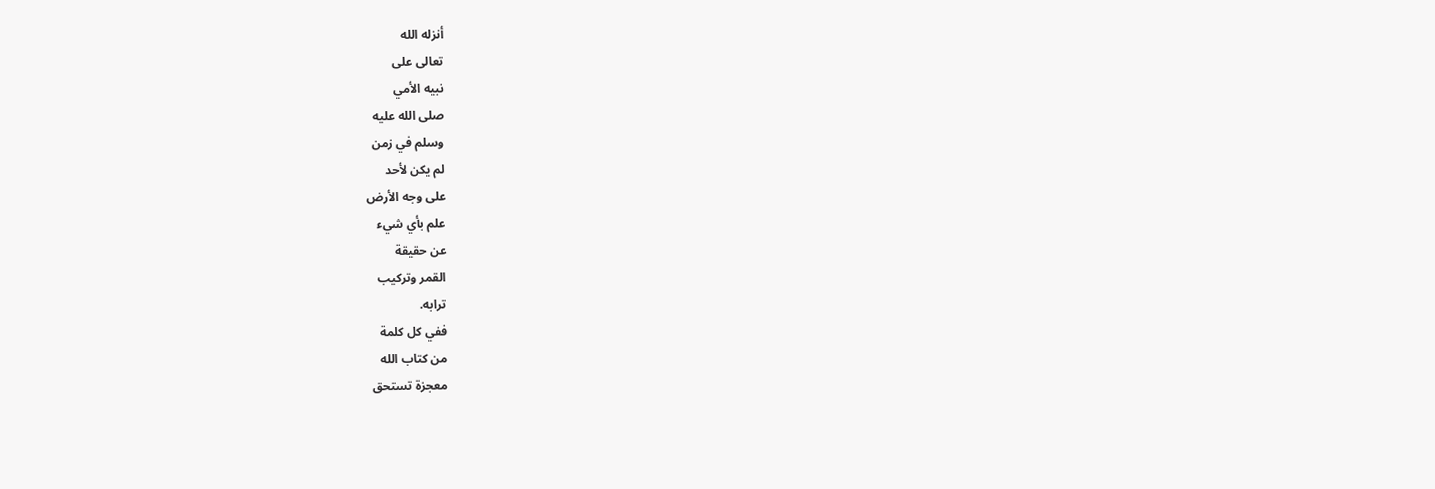أنزله الله
تعالى على
نبيه الأمي
صلى الله عليه
وسلم في زمن
لم يكن لأحد
على وجه الأرض
علم بأي شيء
عن حقيقة
القمر وتركيب
ترابه.
ففي كل كلمة
من كتاب الله
معجزة تستحق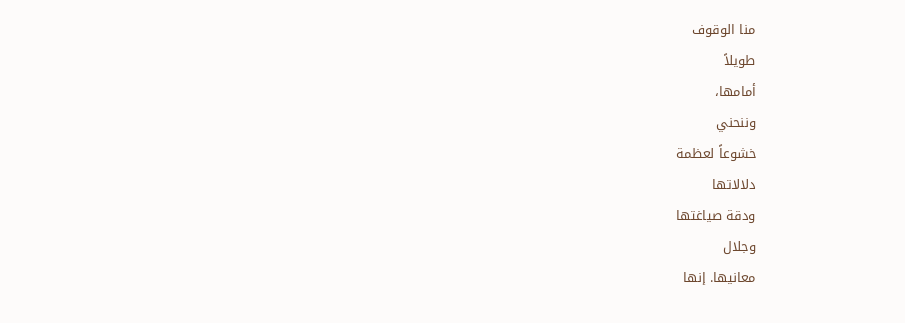منا الوقوف
طويلاً
أمامها،
وننحني
خشوعاً لعظمة
دلالاتها
ودقة صياغتها
وجلال
معانيها. إنها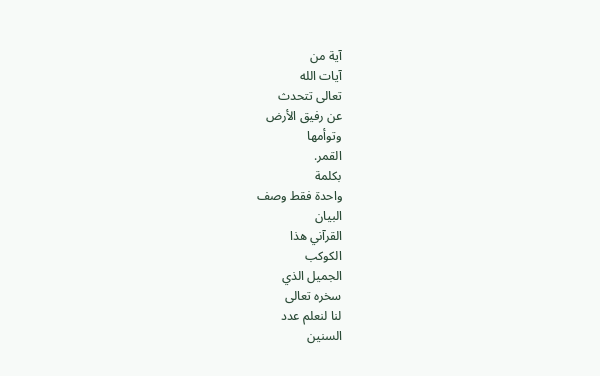آية من
آيات الله
تعالى تتحدث
عن رفيق الأرض
وتوأمها
القمر.
بكلمة
واحدة فقط وصف
البيان
القرآني هذا
الكوكب
الجميل الذي
سخره تعالى
لنا لنعلم عدد
السنين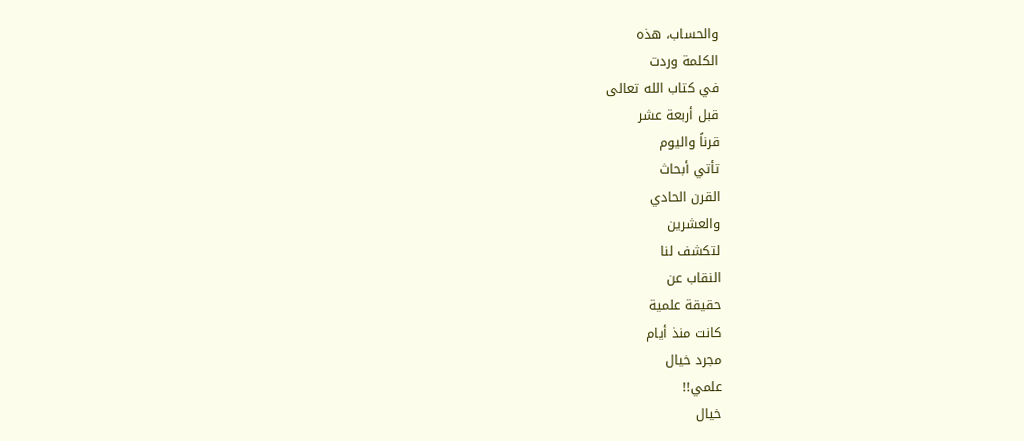والحساب، هذه
الكلمة وردت
في كتاب الله تعالى
قبل أربعة عشر
قرناً واليوم
تأتي أبحاث
القرن الحادي
والعشرين
لتكشف لنا
النقاب عن
حقيقة علمية
كانت منذ أيام
مجرد خيال
علمي!!
خيال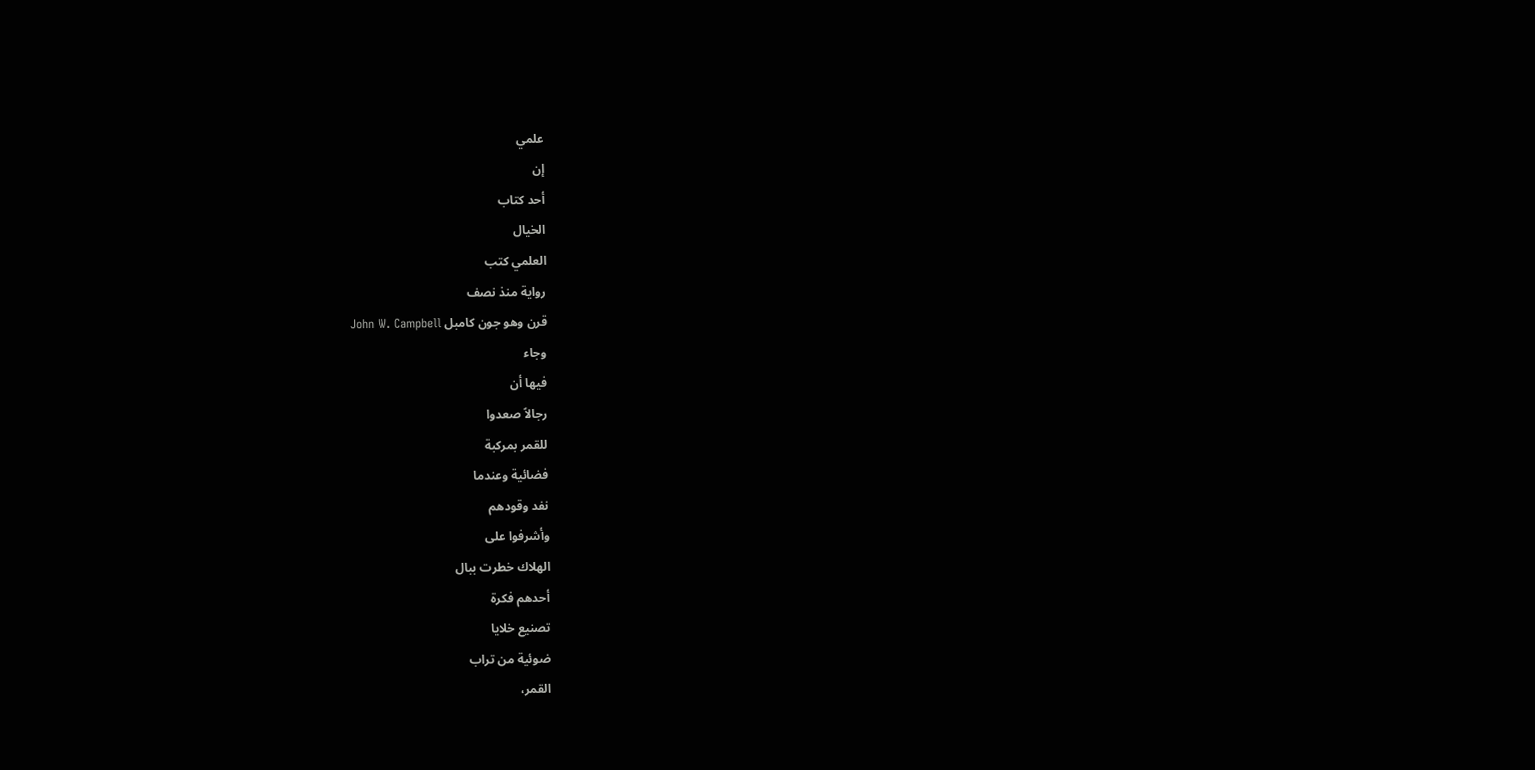علمي
إن
أحد كتاب
الخيال
العلمي كتب
رواية منذ نصف
قرن وهو جون كامبل John W. Campbell
وجاء
فيها أن
رجالاً صعدوا
للقمر بمركبة
فضائية وعندما
نفد وقودهم
وأشرفوا على
الهلاك خطرت ببال
أحدهم فكرة
تصنيع خلايا
ضوئية من تراب
القمر،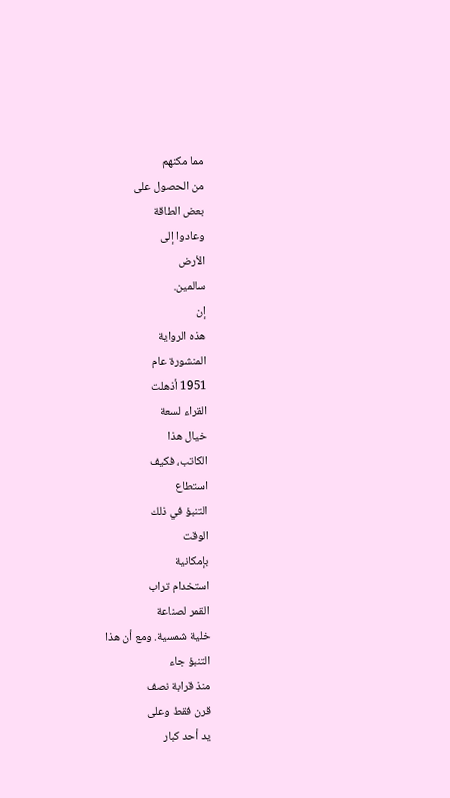مما مكنهم
من الحصول على
بعض الطاقة
وعادوا إلى
الأرض
سالمين.
إن
هذه الرواية
المنشورة عام
1951 أذهلت
القراء لسعة
خيال هذا
الكاتب، فكيف
استطاع
التنبؤ في ذلك
الوقت
بإمكانية
استخدام تراب
القمر لصناعة
خلية شمسية. ومع أن هذا
التنبؤ جاء
منذ قرابة نصف
قرن فقط وعلى
يد أحد كبار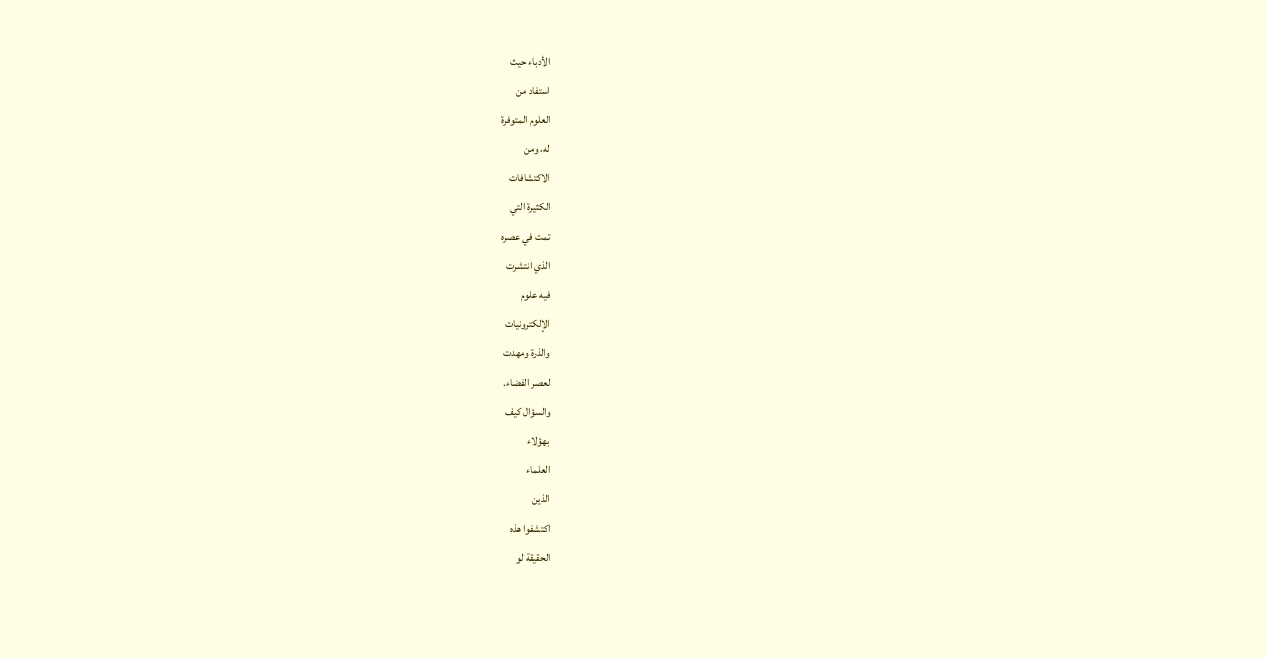الأدباء حيث
استفاد من
العلوم المتوفرة
له، ومن
الاكتشافات
الكثيرة التي
تمت في عصره
الذي انتشرت
فيه علوم
الإلكترونيات
والذرة ومهدت
لعصر الفضاء.
والسؤال كيف
بهؤلاء
العلماء
الذين
اكتشفوا هذه
الحقيقة لو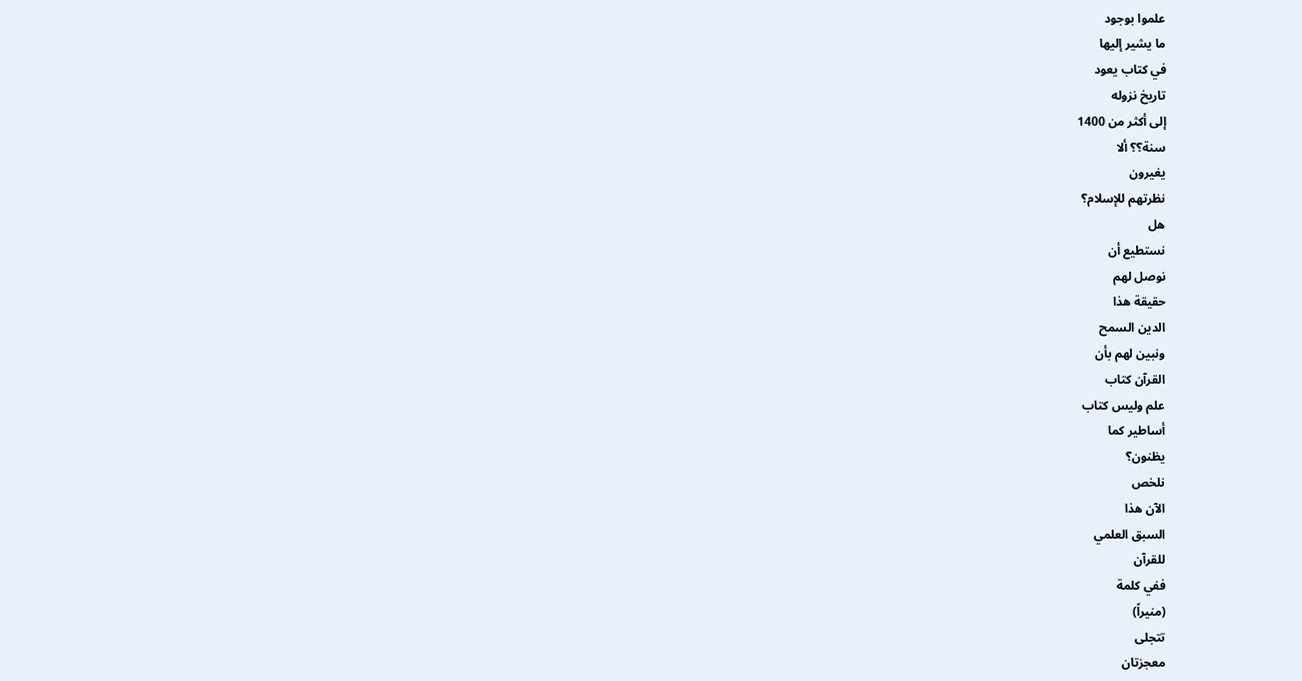علموا بوجود
ما يشير إليها
في كتاب يعود
تاريخ نزوله
إلى أكثر من 1400
سنة؟؟ ألا
يغيرون
نظرتهم للإسلام؟
هل
نستطيع أن
نوصل لهم
حقيقة هذا
الدين السمح
ونبين لهم بأن
القرآن كتاب
علم وليس كتاب
أساطير كما
يظنون؟
نلخص
الآن هذا
السبق العلمي
للقرآن
ففي كلمة
(منيراً)
تتجلى
معجزتان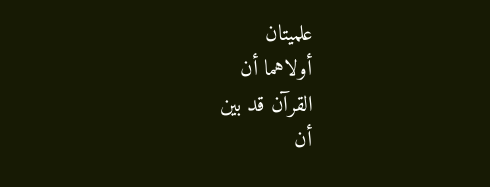علميتان
أولاهما أن
القرآن قد بين
أن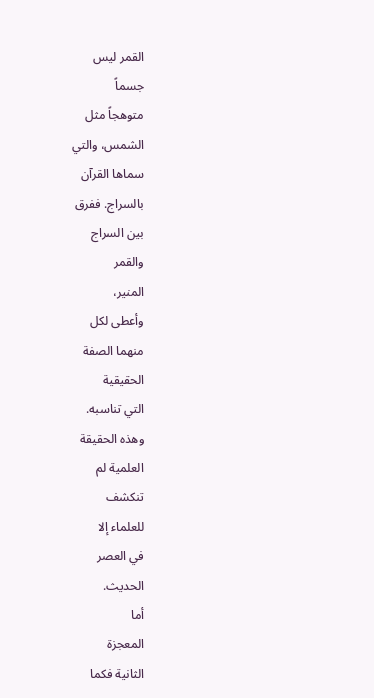القمر ليس
جسماً
متوهجاً مثل
الشمس، والتي
سماها القرآن
بالسراج. ففرق
بين السراج
والقمر
المنير،
وأعطى لكل
منهما الصفة
الحقيقية
التي تناسبه.
وهذه الحقيقة
العلمية لم
تنكشف
للعلماء إلا
في العصر
الحديث.
أما
المعجزة
الثانية فكما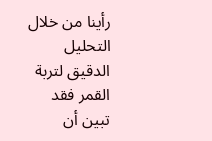رأينا من خلال
التحليل
الدقيق لتربة
القمر فقد
تبين أن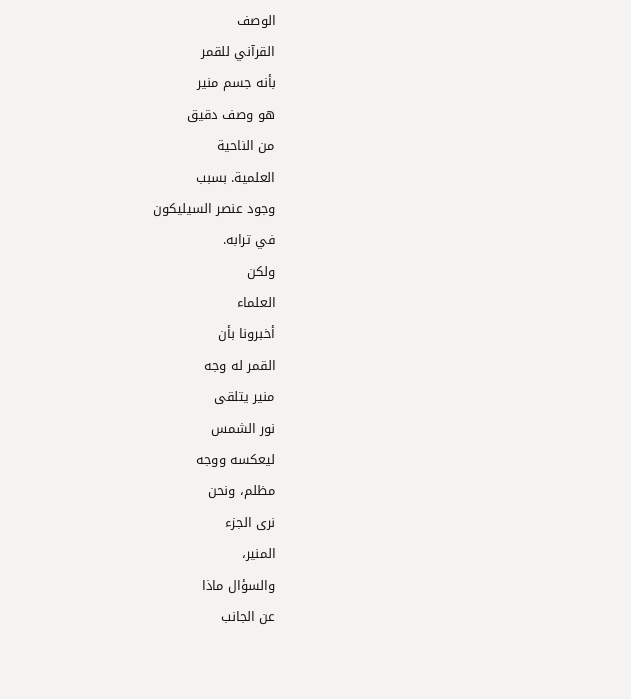الوصف
القرآني للقمر
بأنه جسم منير
هو وصف دقيق
من الناحية
العلمية. بسبب
وجود عنصر السيليكون
في ترابه.
ولكن
العلماء
أخبرونا بأن
القمر له وجه
منير يتلقى
نور الشمس
ليعكسه ووجه
مظلم، ونحن
نرى الجزء
المنير،
والسؤال ماذا
عن الجانب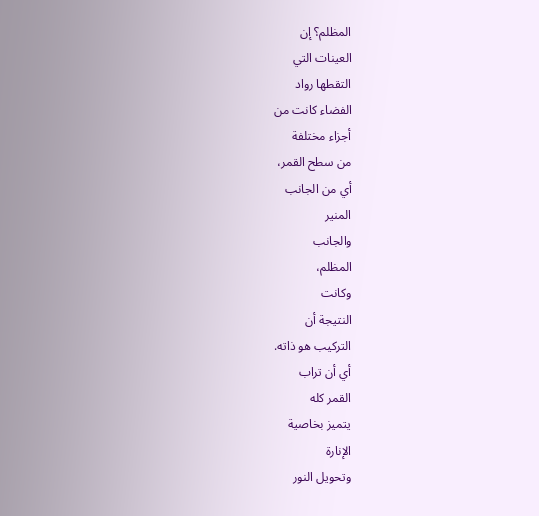المظلم؟ إن
العينات التي
التقطها رواد
الفضاء كانت من
أجزاء مختلفة
من سطح القمر،
أي من الجانب
المنير
والجانب
المظلم،
وكانت
النتيجة أن
التركيب هو ذاته.
أي أن تراب
القمر كله
يتميز بخاصية
الإنارة
وتحويل النور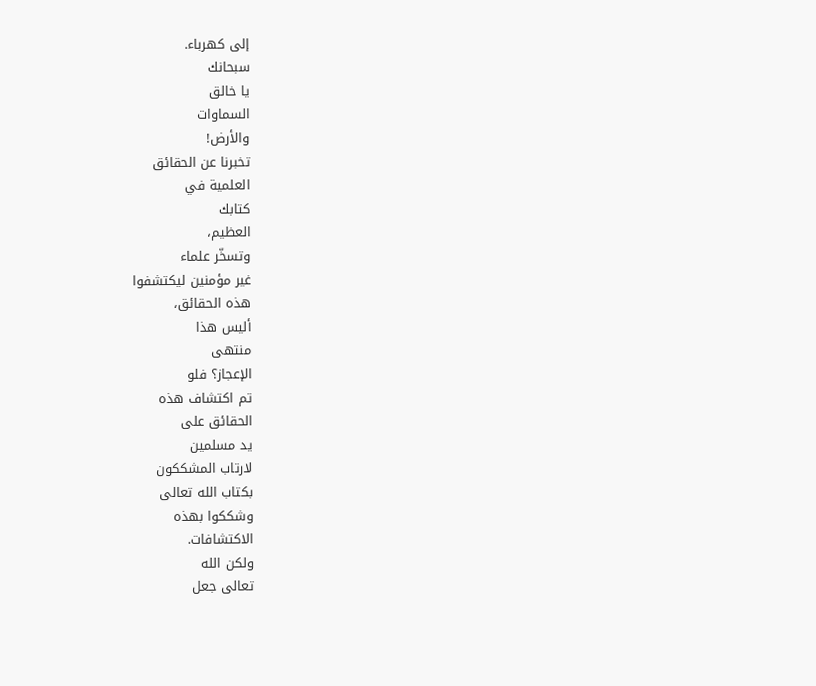إلى كهرباء.
سبحانك
يا خالق
السماوات
والأرض!
تخبرنا عن الحقائق
العلمية في
كتابك
العظيم،
وتسخّر علماء
غير مؤمنين ليكتشفوا
هذه الحقائق،
أليس هذا
منتهى
الإعجاز؟ فلو
تم اكتشاف هذه
الحقائق على
يد مسلمين
لارتاب المشككون
بكتاب الله تعالى
وشككوا بهذه
الاكتشافات.
ولكن الله
تعالى جعل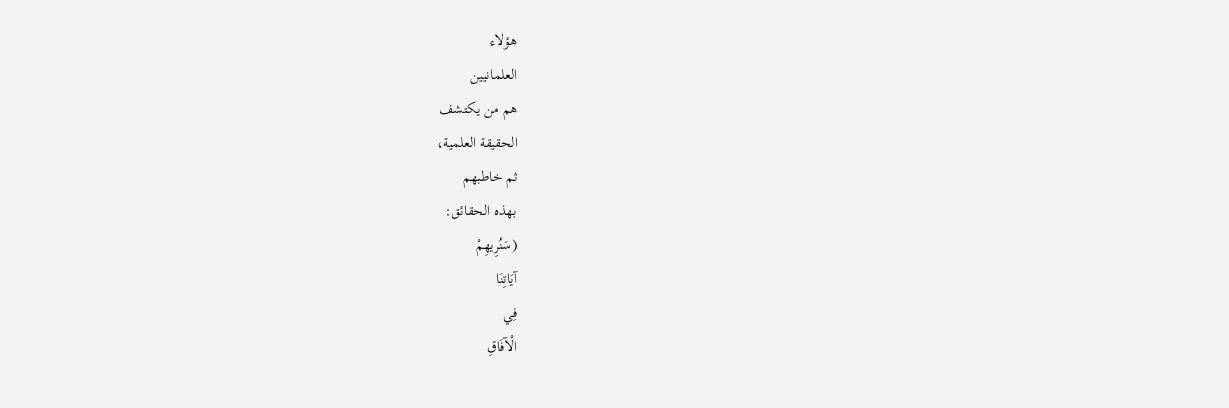هؤلاء
العلمانيين
هم من يكتشف
الحقيقة العلمية،
ثم خاطبهم
بهذه الحقائق:
(سَنُرِيهِمْ
آيَاتِنَا
فِي
الْآفَاقِ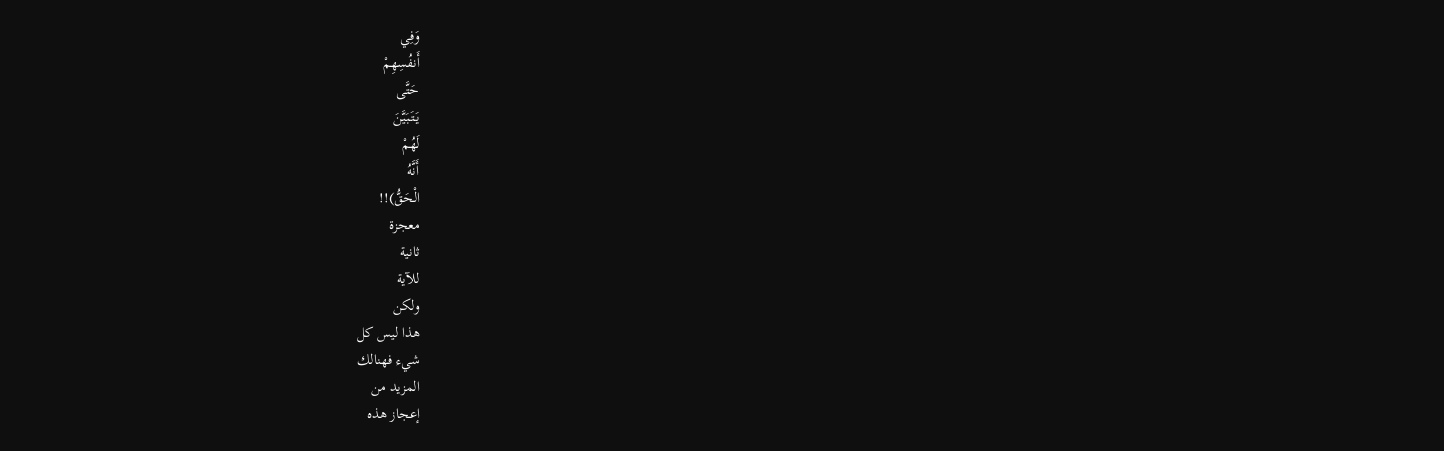وَفِي
أَنفُسِهِمْ
حَتَّى
يَتَبَيَّنَ
لَهُمْ
أَنَّهُ
الْحَقُّ)!!
معجزة
ثانية
للآية
ولكن
هذا ليس كل
شيء فهنالك
المزيد من
إعجاز هذه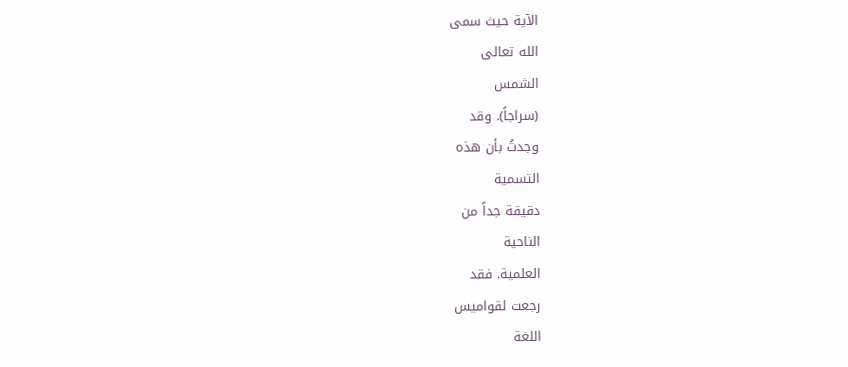الآية حيث سمى
الله تعالى
الشمس
(سراجاً). وقد
وجدتُ بأن هذه
التسمية
دقيقة جداً من
الناحية
العلمية. فقد
رجعت لقواميس
اللغة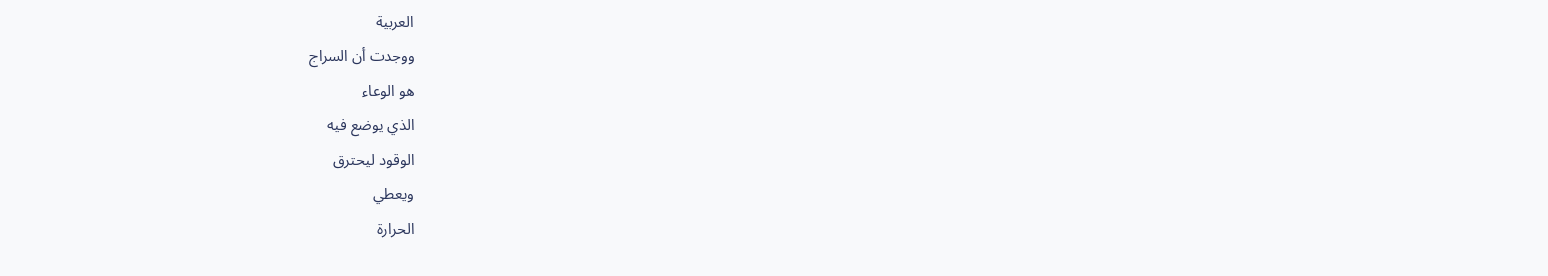العربية
ووجدت أن السراج
هو الوعاء
الذي يوضع فيه
الوقود ليحترق
ويعطي
الحرارة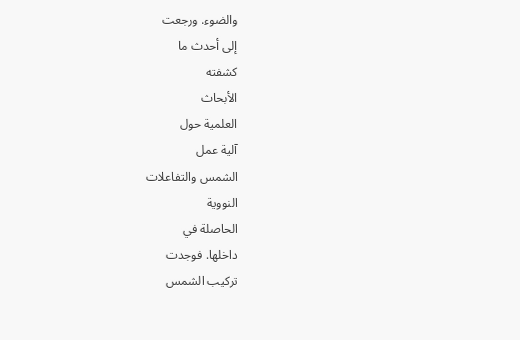والضوء. ورجعت
إلى أحدث ما
كشفته
الأبحاث
العلمية حول
آلية عمل
الشمس والتفاعلات
النووية
الحاصلة في
داخلها. فوجدت
تركيب الشمس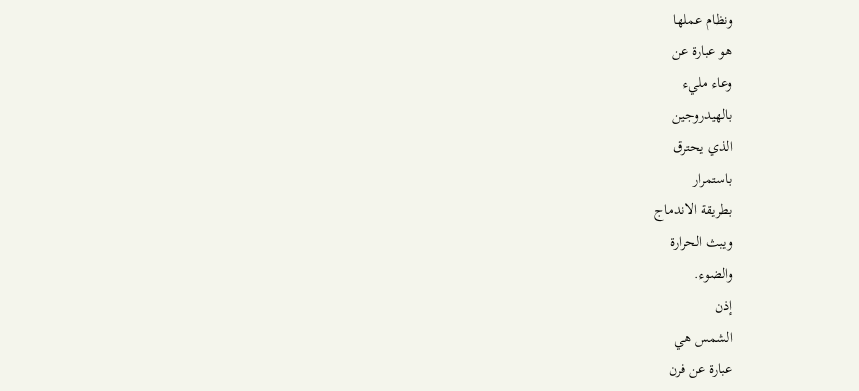ونظام عملها
هو عبارة عن
وعاء مليء
بالهيدروجين
الذي يحترق
باستمرار
بطريقة الاندماج
ويبث الحرارة
والضوء.
إذن
الشمس هي
عبارة عن فرن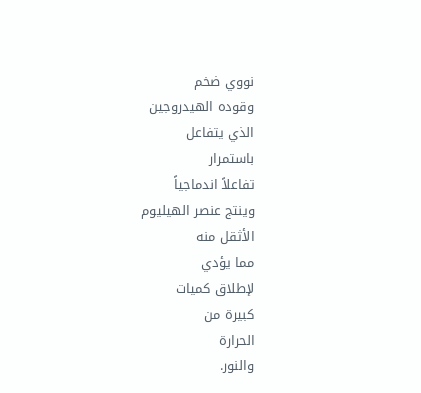نووي ضخم
وقوده الهيدروجين
الذي يتفاعل
باستمرار
تفاعلاً اندماجياً
وينتج عنصر الهيليوم
الأثقل منه
مما يؤدي
لإطلاق كميات
كبيرة من
الحرارة
والنور.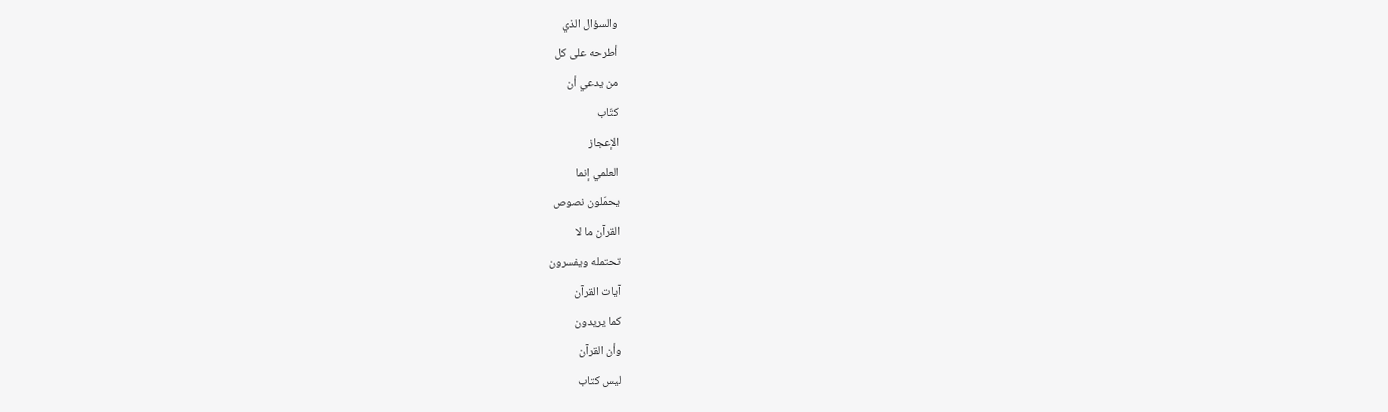والسؤال الذي
أطرحه على كل
من يدعي أن
كتّاب
الإعجاز
العلمي إنما
يحمّلون نصوص
القرآن ما لا
تحتمله ويفسرون
آيات القرآن
كما يريدون
وأن القرآن
ليس كتاب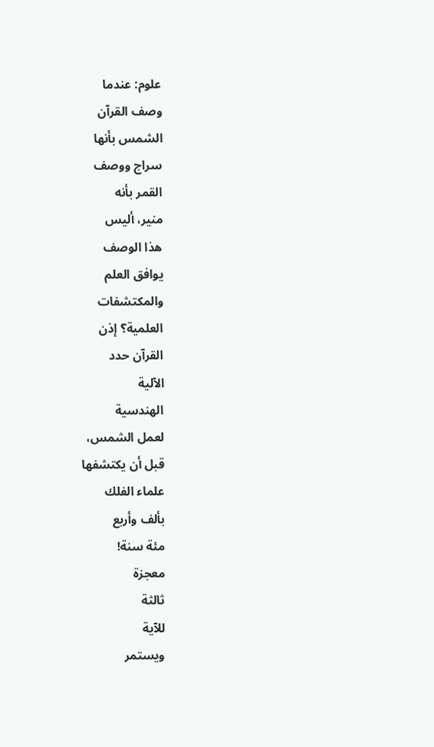علوم: عندما
وصف القرآن
الشمس بأنها
سراج ووصف
القمر بأنه
منير، أليس
هذا الوصف
يوافق العلم
والمكتشفات
العلمية؟ إذن
القرآن حدد
الآلية
الهندسية
لعمل الشمس،
قبل أن يكتشفها
علماء الفلك
بألف وأربع
مئة سنة!
معجزة
ثالثة
للآية
ويستمر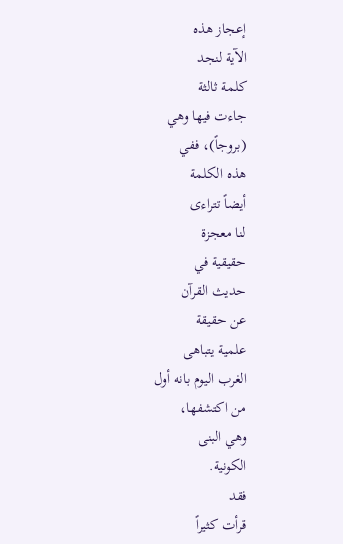إعجاز هذه
الآية لنجد
كلمة ثالثة
جاءت فيها وهي
(بروجاً)، ففي
هذه الكلمة
أيضاً تتراءى
لنا معجزة
حقيقية في
حديث القرآن
عن حقيقة
علمية يتباهى
الغرب اليوم بانه أول
من اكتشفها،
وهي البنى
الكونية.
فقد
قرأت كثيراً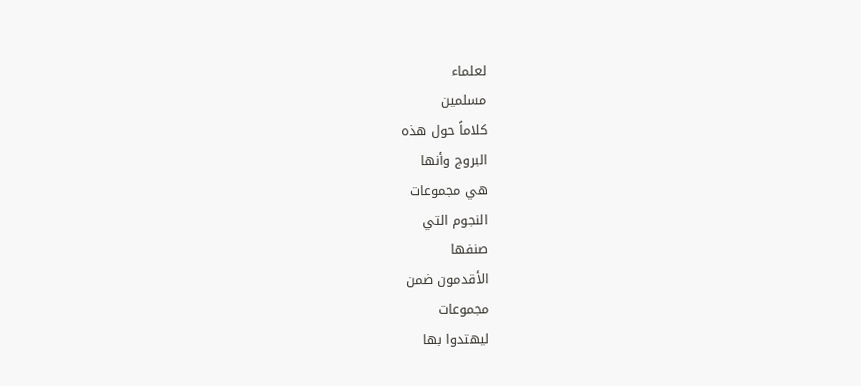لعلماء
مسلمين
كلاماً حول هذه
البروج وأنها
هي مجموعات
النجوم التي
صنفها
الأقدمون ضمن
مجموعات
ليهتدوا بها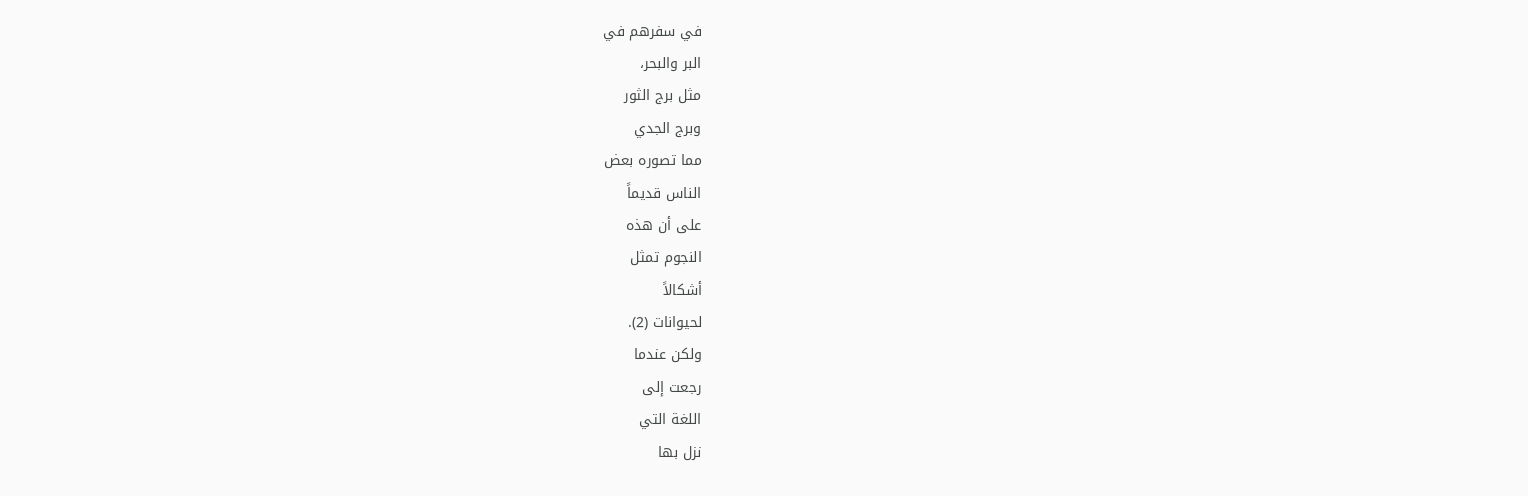في سفرهم في
البر والبحر،
مثل برج الثور
وبرج الجدي
مما تصوره بعض
الناس قديماً
على أن هذه
النجوم تمثل
أشكالاً
لحيوانات (2).
ولكن عندما
رجعت إلى
اللغة التي
نزل بها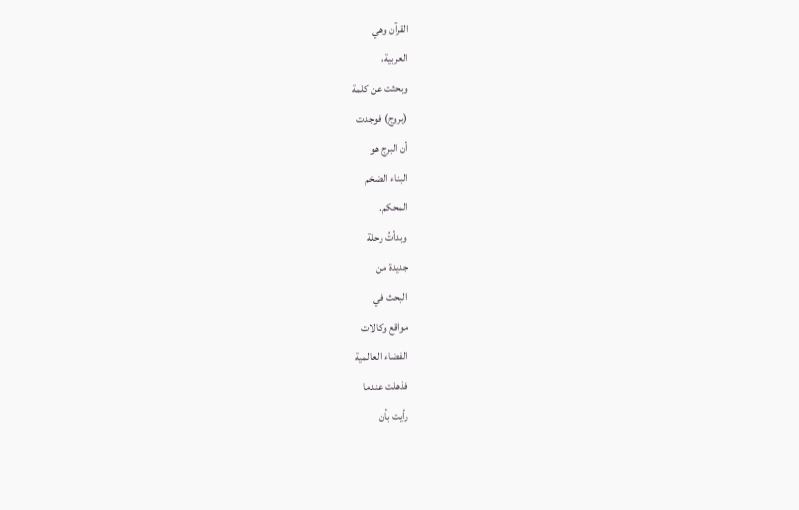القرآن وهي
العربية،
وبحثت عن كلمة
(بروج) فوجدت
أن البرج هو
البناء الضخم
المحكم.
وبدأتُ رحلة
جديدة من
البحث في
مواقع وكالات
الفضاء العالمية
فذهلت عندما
رأيت بأن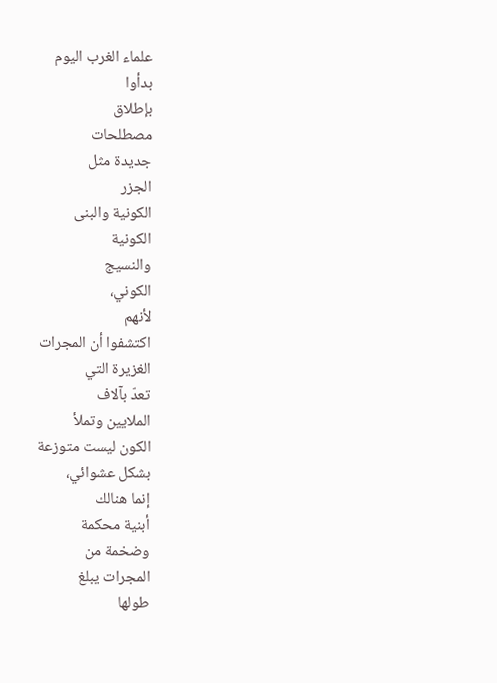علماء الغرب اليوم
بدأوا
بإطلاق
مصطلحات
جديدة مثل
الجزر
الكونية والبنى
الكونية
والنسيج
الكوني،
لأنهم
اكتشفوا أن المجرات
الغزيرة التي
تعدّ بآلاف
الملايين وتملأ
الكون ليست متوزعة
بشكل عشوائي،
إنما هنالك
أبنية محكمة
وضخمة من
المجرات يبلغ
طولها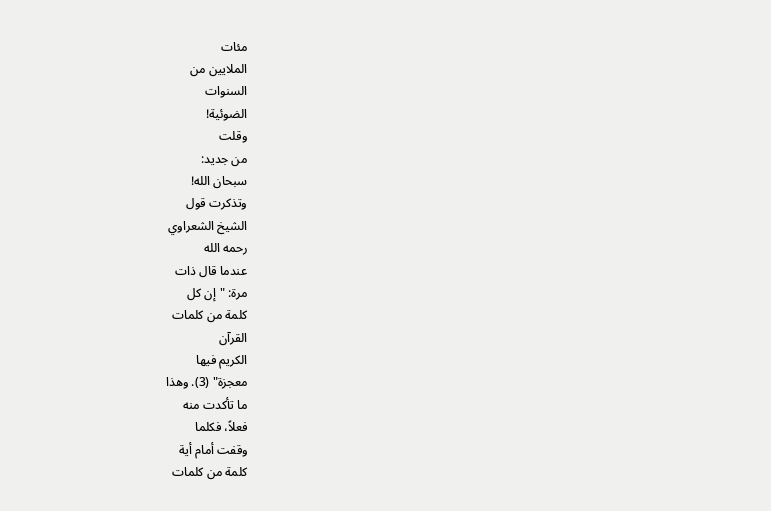مئات
الملايين من
السنوات
الضوئية!
وقلت
من جديد:
سبحان الله!
وتذكرت قول
الشيخ الشعراوي
رحمه الله
عندما قال ذات
مرة: "إن كل
كلمة من كلمات
القرآن
الكريم فيها
معجزة" (3). وهذا
ما تأكدت منه
فعلاً، فكلما
وقفت أمام أية
كلمة من كلمات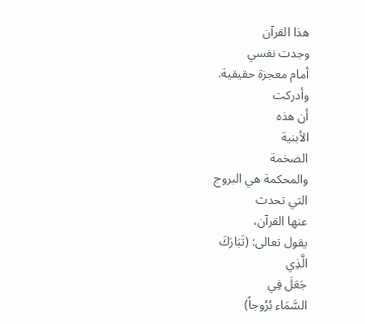هذا القرآن
وجدت نفسي
أمام معجزة حقيقية.
وأدركت
أن هذه
الأبنية
الضخمة
والمحكمة هي البروج
التي تحدث
عنها القرآن،
يقول تعالى: (تَبَارَكَ
الَّذِي
جَعَلَ فِي
السَّمَاء بُرُوجاً)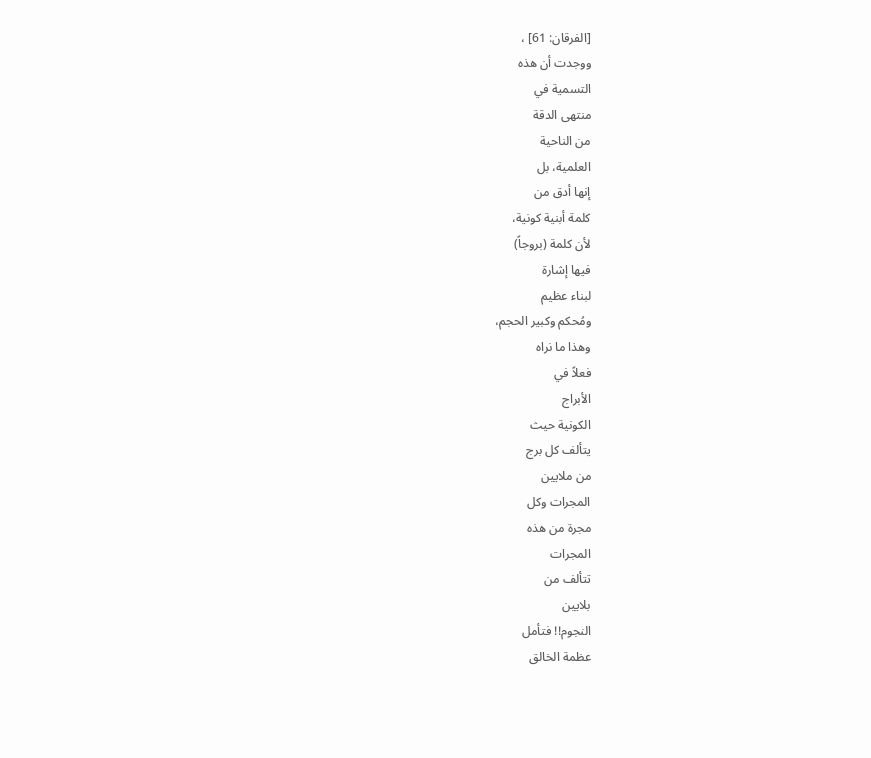[الفرقان: 61] ،
ووجدت أن هذه
التسمية في
منتهى الدقة
من الناحية
العلمية، بل
إنها أدق من
كلمة أبنية كونية،
لأن كلمة (بروجاً)
فيها إشارة
لبناء عظيم
ومُحكم وكبير الحجم،
وهذا ما نراه
فعلاً في
الأبراج
الكونية حيث
يتألف كل برج
من ملايين
المجرات وكل
مجرة من هذه
المجرات
تتألف من
بلايين
النجوم!! فتأمل
عظمة الخالق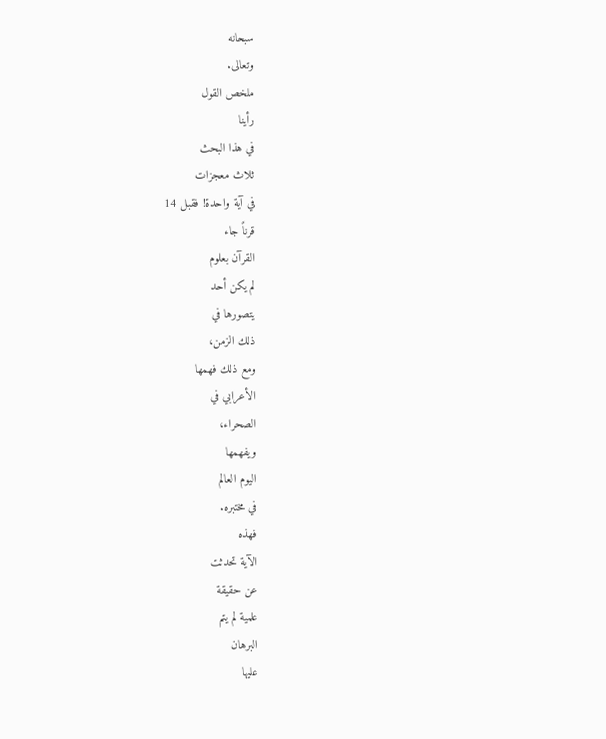سبحانه
وتعالى.
ملخص القول
رأينا
في هذا البحث
ثلاث معجزات
في آية واحدة! فقبل 14
قرناً جاء
القرآن بعلوم
لم يكن أحد
يتصورها في
ذلك الزمن،
ومع ذلك فهمها
الأعرابي في
الصحراء،
ويفهمها
اليوم العالم
في مختبره.
فهذه
الآية تحدثت
عن حقيقة
علمية لم يتم
البرهان
عليها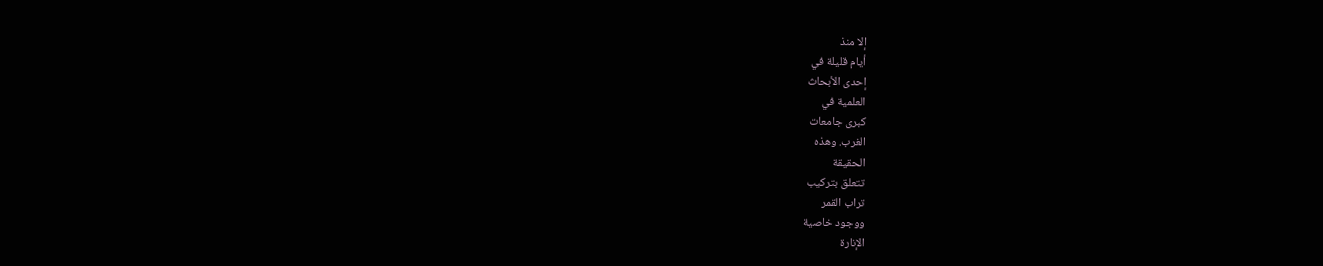إلا منذ
أيام قليلة في
إحدى الأبحاث
العلمية في
كبرى جامعات
الغرب. وهذه
الحقيقة
تتعلق بتركيب
تراب القمر
ووجود خاصية
الإنارة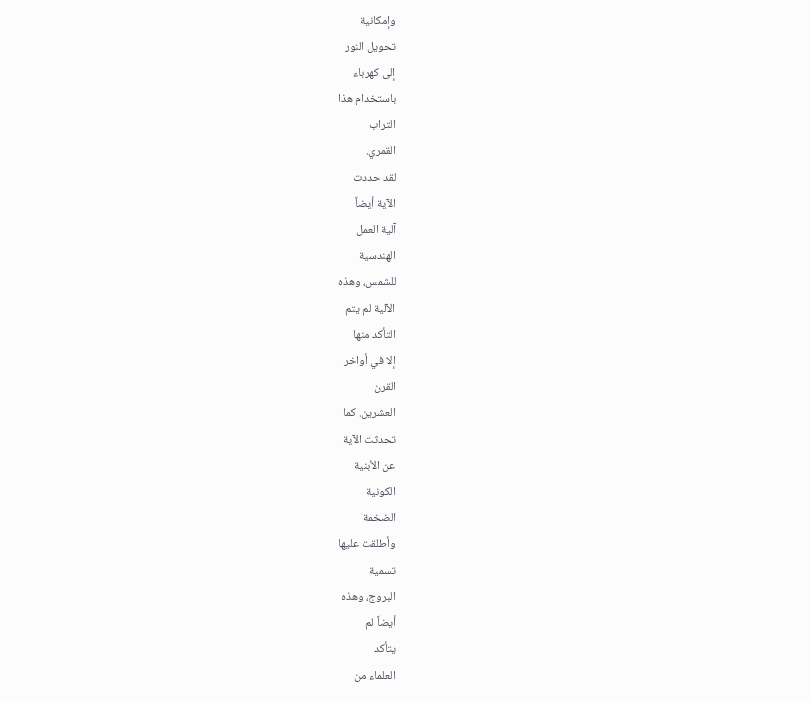وإمكانية
تحويل النور
إلى كهرباء
باستخدام هذا
التراب
القمري.
لقد حددت
الآية أيضاً
آلية العمل
الهندسية
للشمس، وهذه
الآلية لم يتم
التأكد منها
إلا في أواخر
القرن
العشرين. كما
تحدثت الآية
عن الأبنية
الكونية
الضخمة
وأطلقت عليها
تسمية
البروج، وهذه
أيضاً لم
يتأكد
العلماء من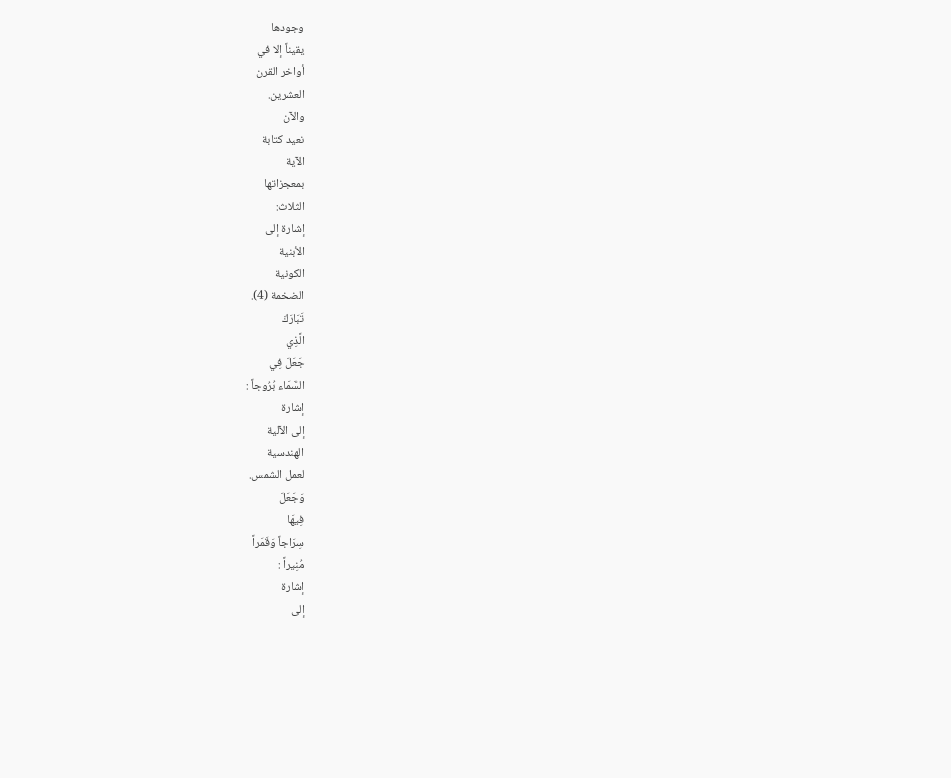وجودها
يقيناً إلا في
أواخر القرن
العشرين.
والآن
نعيد كتابة
الآية
بمعجزاتها
الثلاث:
إشارة إلى
الأبنية
الكونية
الضخمة (4).
تَبَارَكَ
الَّذِي
جَعَلَ فِي
السَّمَاء بُرُوجاً :
إشارة
إلى الآلية
الهندسية
لعمل الشمس.
وَجَعَلَ
فِيهَا
سِرَاجاً وَقَمَراً
مُنِيراً :
إشارة
إلى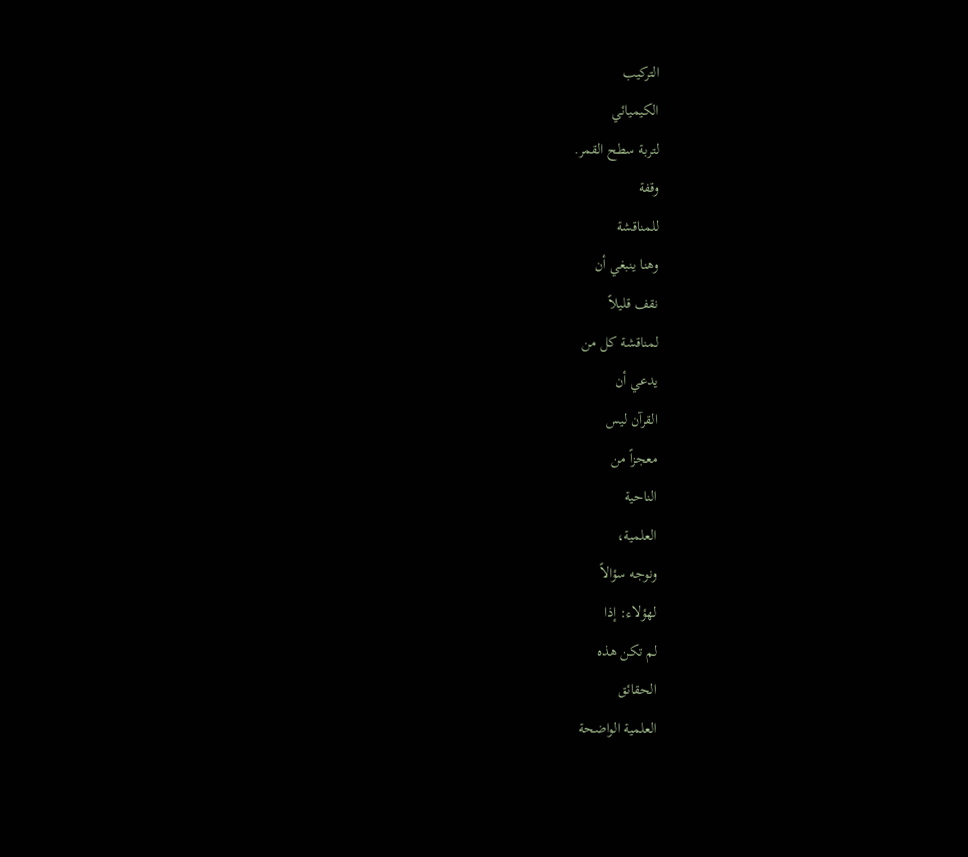التركيب
الكيميائي
لتربة سطح القمر.
وقفة
للمناقشة
وهنا ينبغي أن
نقف قليلاً
لمناقشة كل من
يدعي أن
القرآن ليس
معجزاً من
الناحية
العلمية،
ونوجه سؤالاً
لهؤلاء: إذا
لم تكن هذه
الحقائق
العلمية الواضحة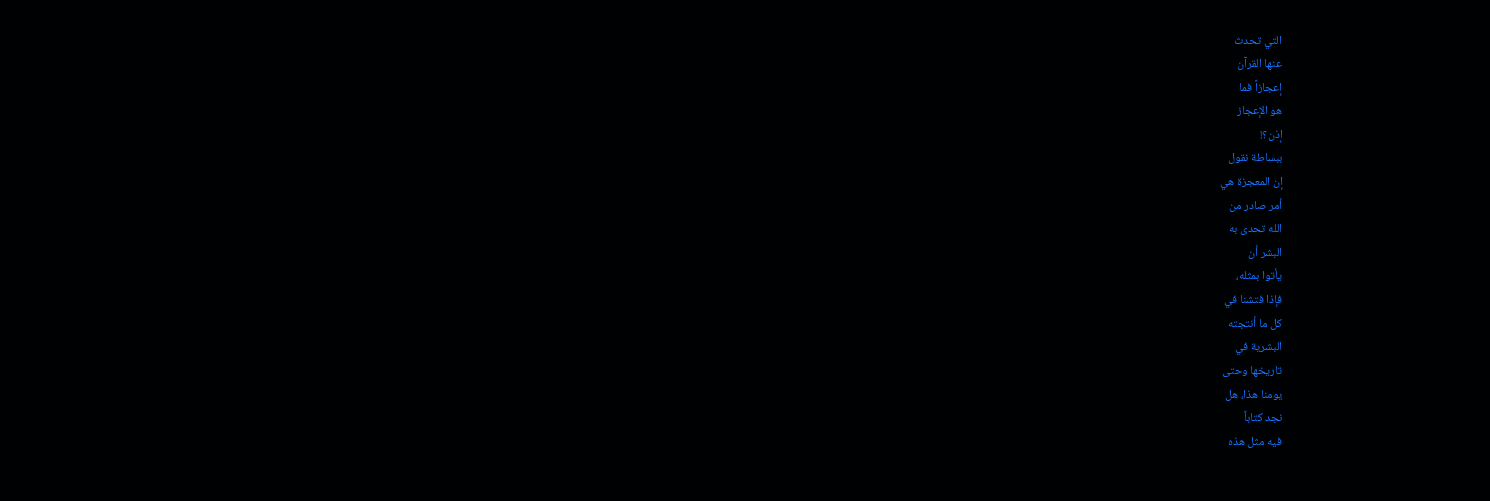التي تحدث
عنها القرآن
إعجازاً فما
هو الإعجاز
إذن؟!
ببساطة نقول
إن المعجزة هي
أمر صادر من
الله تحدى به
البشر أن
يأتوا بمثله،
فإذا فتشنا في
كل ما أنتجته
البشرية في
تاريخها وحتى
يومنا هذا، هل
نجد كتاباً
فيه مثل هذه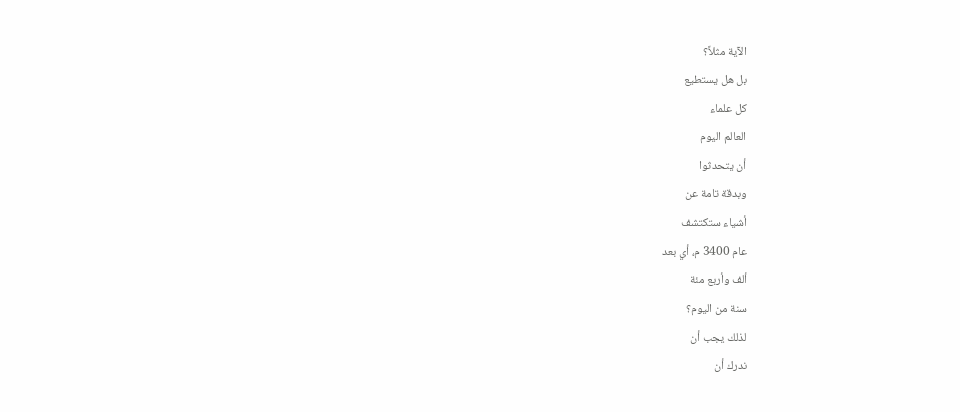الآية مثلاً؟
بل هل يستطيع
كل علماء
العالم اليوم
أن يتحدثوا
وبدقة تامة عن
أشياء ستكتشف
عام 3400 م، أي بعد
ألف وأربع مئة
سنة من اليوم؟
لذلك يجب أن
ندرك أن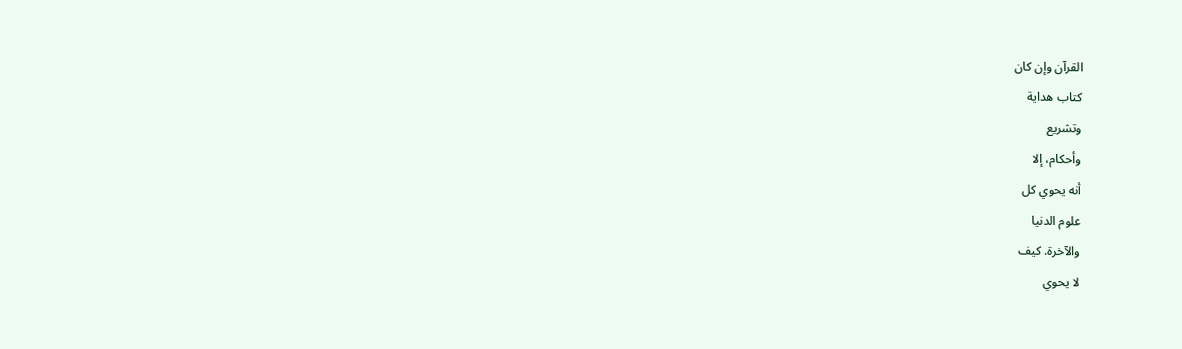القرآن وإن كان
كتاب هداية
وتشريع
وأحكام، إلا
أنه يحوي كل
علوم الدنيا
والآخرة. كيف
لا يحوي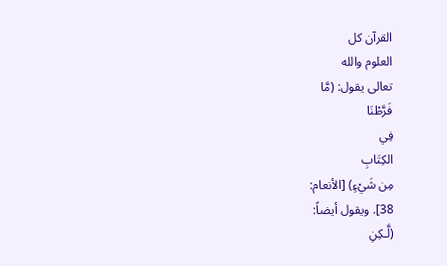القرآن كل
العلوم والله
تعالى يقول: (مَّا
فَرَّطْنَا
فِي
الكِتَابِ
مِن شَيْءٍ) [الأنعام:
38]. ويقول أيضاً:
(لَّـكِنِ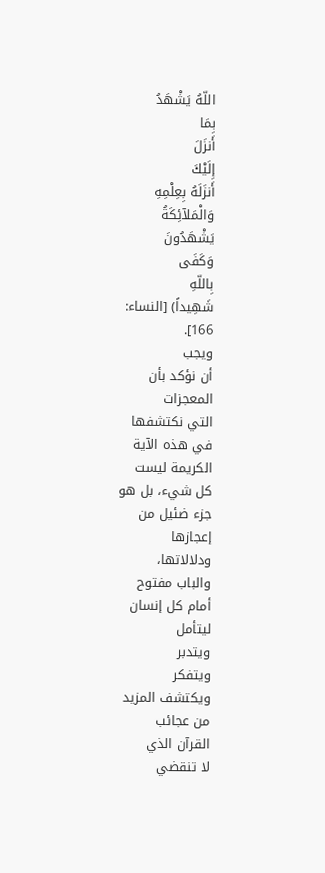اللّهُ يَشْهَدُ
بِمَا
أَنزَلَ
إِلَيْكَ
أَنزَلَهُ بِعِلْمِهِ
وَالْمَلآئِكَةُ
يَشْهَدُونَ
وَكَفَى
بِاللّهِ
شَهِيداً) [النساء:
166].
ويجب
أن نؤكد بأن
المعجزات
التي نكتشفها
في هذه الآية
الكريمة ليست
كل شيء، بل هو
جزء ضئيل من
إعجازها
ودلالاتها،
والباب مفتوح
أمام كل إنسان
ليتأمل
ويتدبر
ويتفكر
ويكتشف المزيد
من عجائب
القرآن الذي
لا تنقضي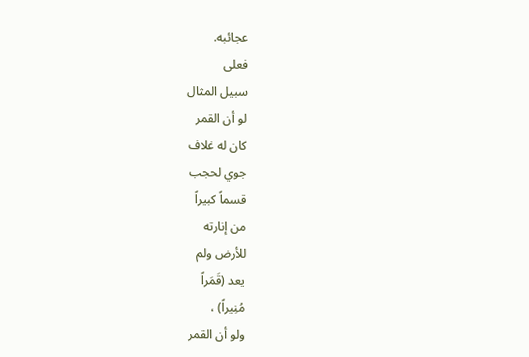عجائبه.
فعلى
سبيل المثال
لو أن القمر
كان له غلاف
جوي لحجب
قسماً كبيراً
من إنارته
للأرض ولم
يعد (قَمَراً
مُنِيراً) ،
ولو أن القمر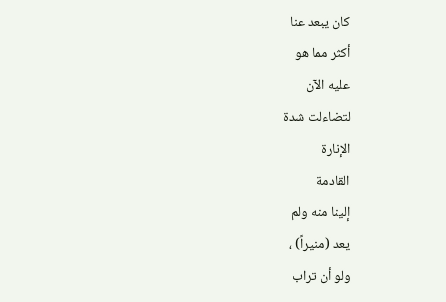كان يبعد عنا
أكثر مما هو
عليه الآن
لتضاءلت شدة
الإنارة
القادمة
إلينا منه ولم
يعد (منيراً) ،
ولو أن تراب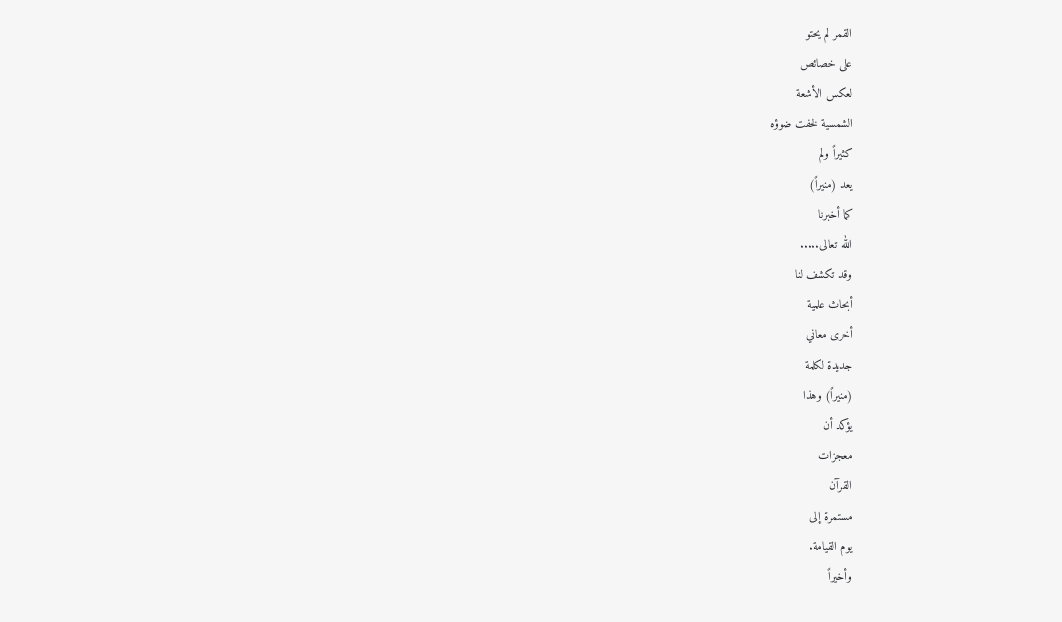القمر لم يحتو
على خصائص
لعكس الأشعة
الشمسية لخفت ضوؤه
كثيراً ولم
يعد (منيراً)
كما أخبرنا
الله تعالى.....
وقد تكشف لنا
أبحاث علمية
أخرى معاني
جديدة لكلمة
(منيراً) وهذا
يؤكد أن
معجزات
القرآن
مستمرة إلى
يوم القيامة.
وأخيراً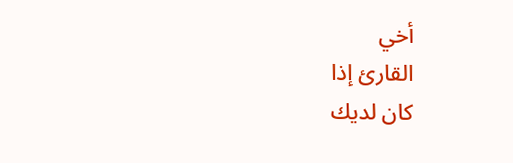أخي
القارئ إذا
كان لديك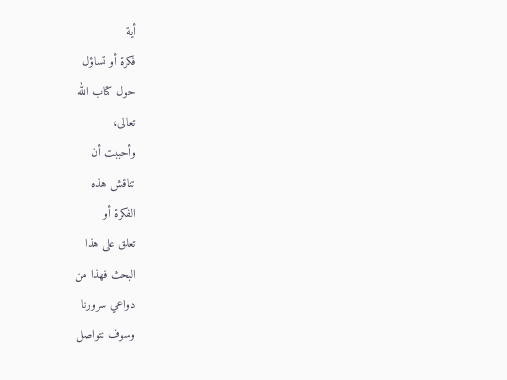أية
فكرة أو تساؤل
حول كتاب الله
تعالى،
وأحببت أن
تناقش هذه
الفكرة أو
تعلق على هذا
البحث فهذا من
دواعي سرورنا
وسوف نتواصل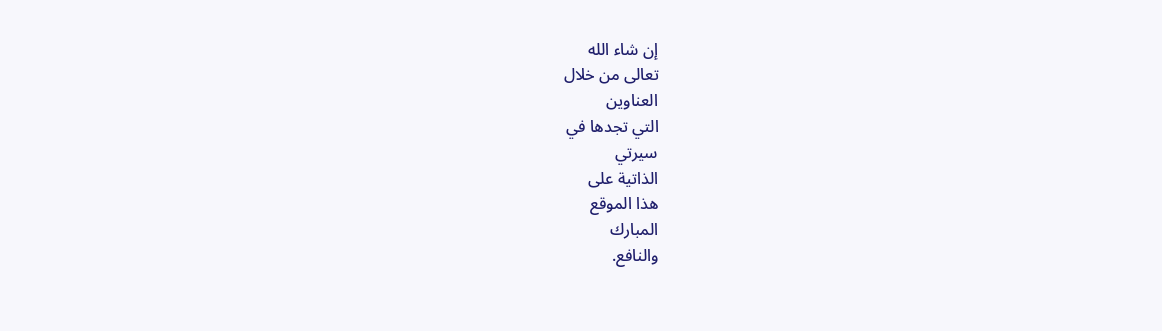إن شاء الله
تعالى من خلال
العناوين
التي تجدها في
سيرتي
الذاتية على
هذا الموقع
المبارك
والنافع.